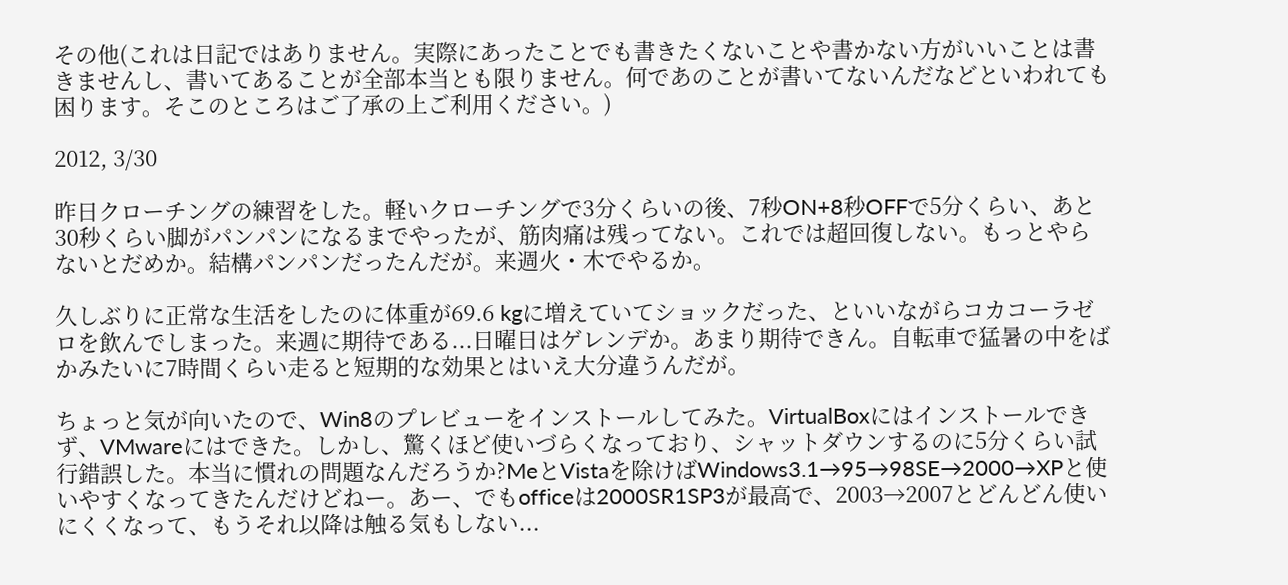その他(これは日記ではありません。実際にあったことでも書きたくないことや書かない方がいいことは書きませんし、書いてあることが全部本当とも限りません。何であのことが書いてないんだなどといわれても困ります。そこのところはご了承の上ご利用ください。)

2012, 3/30

昨日クローチングの練習をした。軽いクローチングで3分くらいの後、7秒ON+8秒OFFで5分くらい、あと30秒くらい脚がパンパンになるまでやったが、筋肉痛は残ってない。これでは超回復しない。もっとやらないとだめか。結構パンパンだったんだが。来週火・木でやるか。

久しぶりに正常な生活をしたのに体重が69.6 kgに増えていてショックだった、といいながらコカコーラゼロを飲んでしまった。来週に期待である...日曜日はゲレンデか。あまり期待できん。自転車で猛暑の中をばかみたいに7時間くらい走ると短期的な効果とはいえ大分違うんだが。

ちょっと気が向いたので、Win8のプレビューをインストールしてみた。VirtualBoxにはインストールできず、VMwareにはできた。しかし、驚くほど使いづらくなっており、シャットダウンするのに5分くらい試行錯誤した。本当に慣れの問題なんだろうか?MeとVistaを除けばWindows3.1→95→98SE→2000→XPと使いやすくなってきたんだけどねー。あー、でもofficeは2000SR1SP3が最高で、2003→2007とどんどん使いにくくなって、もうそれ以降は触る気もしない...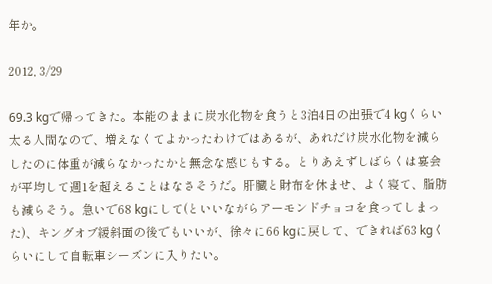年か。

2012, 3/29

69.3 kgで帰ってきた。本能のままに炭水化物を食うと3泊4日の出張で4 kgくらい太る人間なので、増えなくてよかったわけではあるが、あれだけ炭水化物を減らしたのに体重が減らなかったかと無念な感じもする。とりあえずしばらくは宴会が平均して週1を超えることはなさそうだ。肝臓と財布を休ませ、よく寝て、脂肪も減らそう。急いで68 kgにして(といいながらアーモンドチョコを食ってしまった)、キングオブ緩斜面の後でもいいが、徐々に66 kgに戻して、できれば63 kgくらいにして自転車シーズンに入りたい。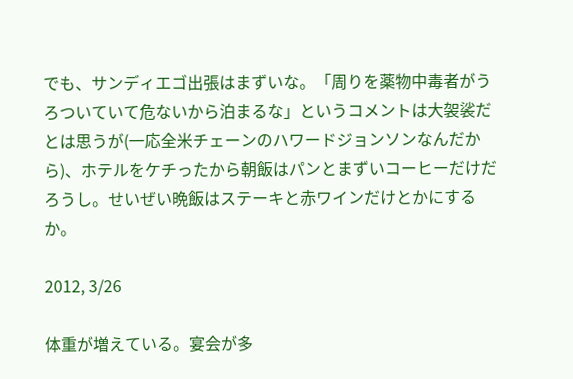でも、サンディエゴ出張はまずいな。「周りを薬物中毒者がうろついていて危ないから泊まるな」というコメントは大袈裟だとは思うが(一応全米チェーンのハワードジョンソンなんだから)、ホテルをケチったから朝飯はパンとまずいコーヒーだけだろうし。せいぜい晩飯はステーキと赤ワインだけとかにするか。

2012, 3/26

体重が増えている。宴会が多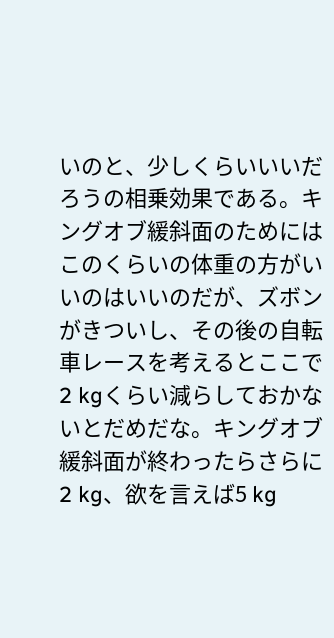いのと、少しくらいいいだろうの相乗効果である。キングオブ緩斜面のためにはこのくらいの体重の方がいいのはいいのだが、ズボンがきついし、その後の自転車レースを考えるとここで2 kgくらい減らしておかないとだめだな。キングオブ緩斜面が終わったらさらに2 kg、欲を言えば5 kg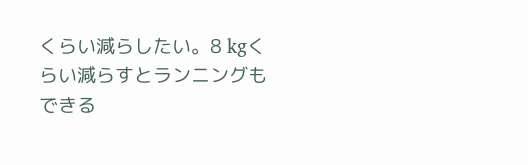くらい減らしたい。8 kgくらい減らすとランニングもできる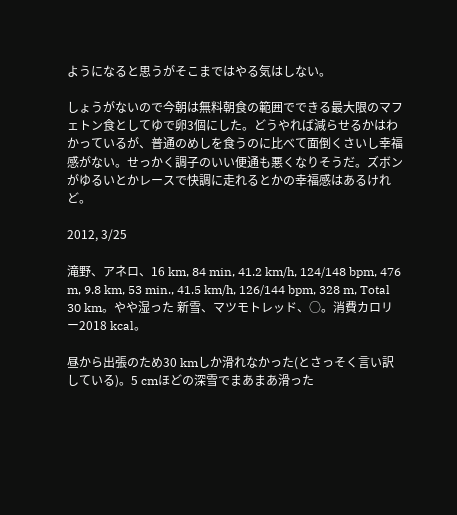ようになると思うがそこまではやる気はしない。

しょうがないので今朝は無料朝食の範囲でできる最大限のマフェトン食としてゆで卵3個にした。どうやれば減らせるかはわかっているが、普通のめしを食うのに比べて面倒くさいし幸福感がない。せっかく調子のいい便通も悪くなりそうだ。ズボンがゆるいとかレースで快調に走れるとかの幸福感はあるけれど。

2012, 3/25

滝野、アネロ、16 km, 84 min, 41.2 km/h, 124/148 bpm, 476 m, 9.8 km, 53 min., 41.5 km/h, 126/144 bpm, 328 m, Total 30 km。やや湿った 新雪、マツモトレッド、○。消費カロリー2018 kcal。

昼から出張のため30 kmしか滑れなかった(とさっそく言い訳している)。5 cmほどの深雪でまあまあ滑った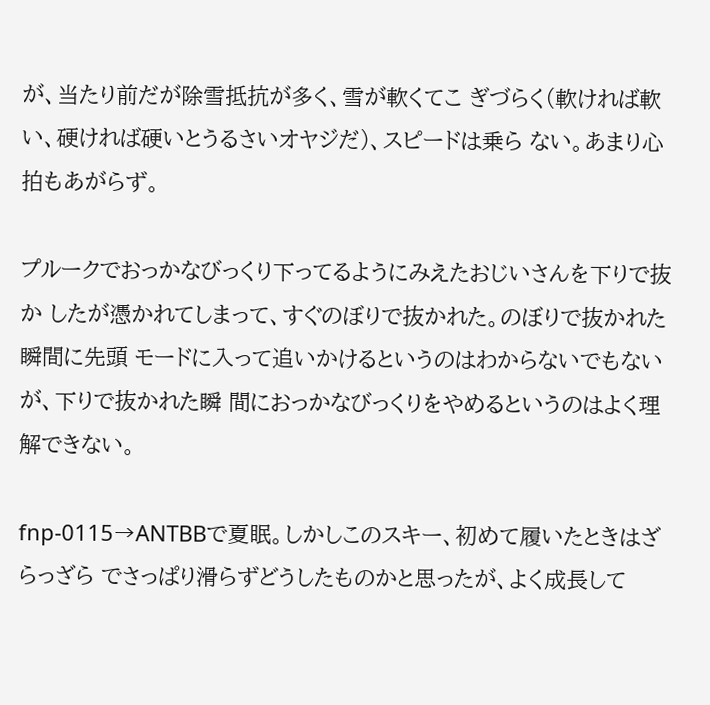が、当たり前だが除雪抵抗が多く、雪が軟くてこ ぎづらく(軟ければ軟い、硬ければ硬いとうるさいオヤジだ)、スピードは乗ら ない。あまり心拍もあがらず。

プルークでおっかなびっくり下ってるようにみえたおじいさんを下りで抜か したが憑かれてしまって、すぐのぼりで抜かれた。のぼりで抜かれた瞬間に先頭 モードに入って追いかけるというのはわからないでもないが、下りで抜かれた瞬 間におっかなびっくりをやめるというのはよく理解できない。

fnp-0115→ANTBBで夏眠。しかしこのスキー、初めて履いたときはざらっざら でさっぱり滑らずどうしたものかと思ったが、よく成長して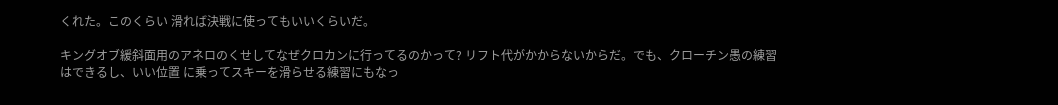くれた。このくらい 滑れば決戦に使ってもいいくらいだ。

キングオブ緩斜面用のアネロのくせしてなぜクロカンに行ってるのかって? リフト代がかからないからだ。でも、クローチン愚の練習はできるし、いい位置 に乗ってスキーを滑らせる練習にもなっ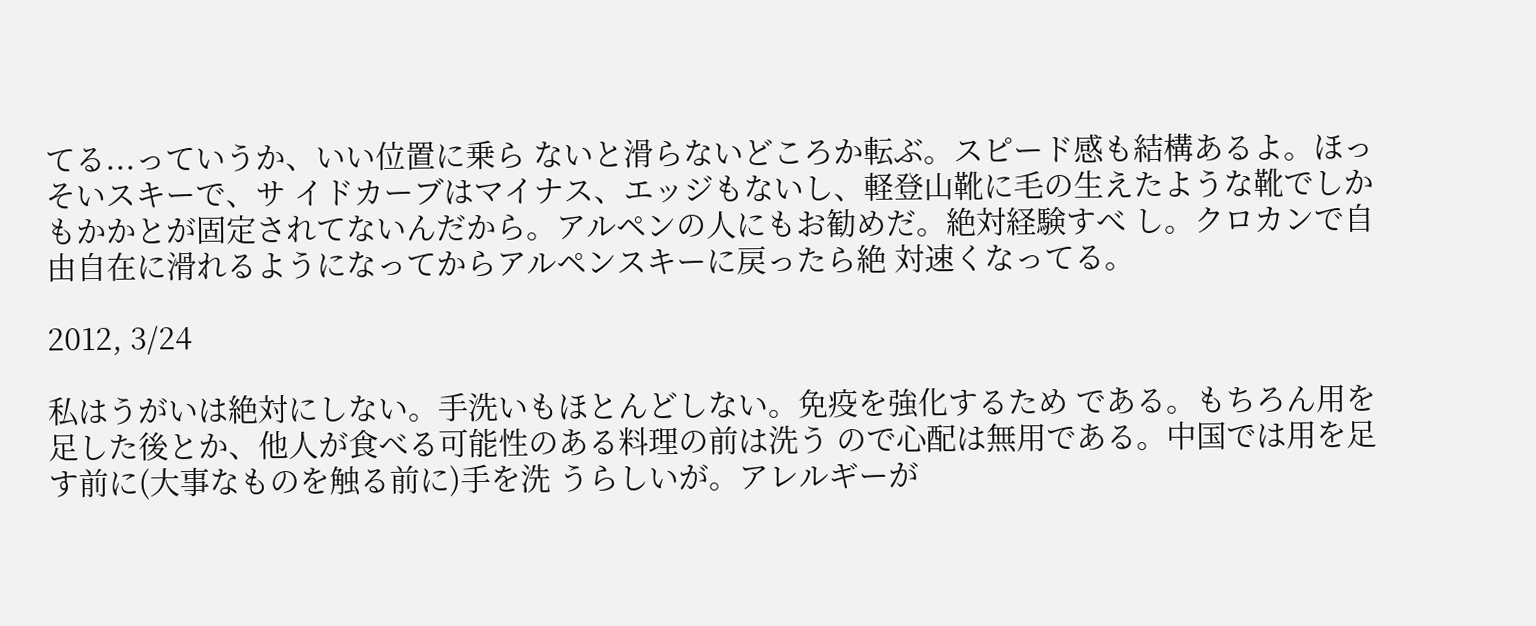てる...っていうか、いい位置に乗ら ないと滑らないどころか転ぶ。スピード感も結構あるよ。ほっそいスキーで、サ イドカーブはマイナス、エッジもないし、軽登山靴に毛の生えたような靴でしか もかかとが固定されてないんだから。アルペンの人にもお勧めだ。絶対経験すべ し。クロカンで自由自在に滑れるようになってからアルペンスキーに戻ったら絶 対速くなってる。

2012, 3/24

私はうがいは絶対にしない。手洗いもほとんどしない。免疫を強化するため である。もちろん用を足した後とか、他人が食べる可能性のある料理の前は洗う ので心配は無用である。中国では用を足す前に(大事なものを触る前に)手を洗 うらしいが。アレルギーが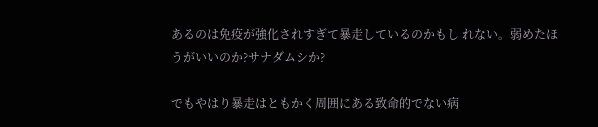あるのは免疫が強化されすぎて暴走しているのかもし れない。弱めたほうがいいのか?サナダムシか?

でもやはり暴走はともかく周囲にある致命的でない病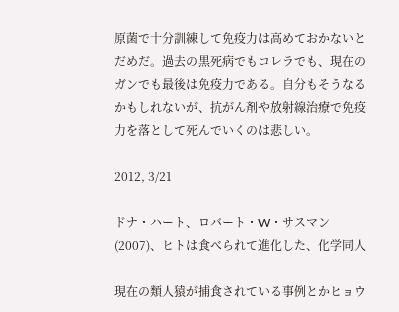原菌で十分訓練して免疫力は高めておかないとだめだ。過去の黒死病でもコレラでも、現在のガンでも最後は免疫力である。自分もそうなるかもしれないが、抗がん剤や放射線治療で免疫力を落として死んでいくのは悲しい。

2012, 3/21

ドナ・ハート、ロバート・W・サスマン(2007)、ヒトは食べられて進化した、化学同人

現在の類人猿が捕食されている事例とかヒョウ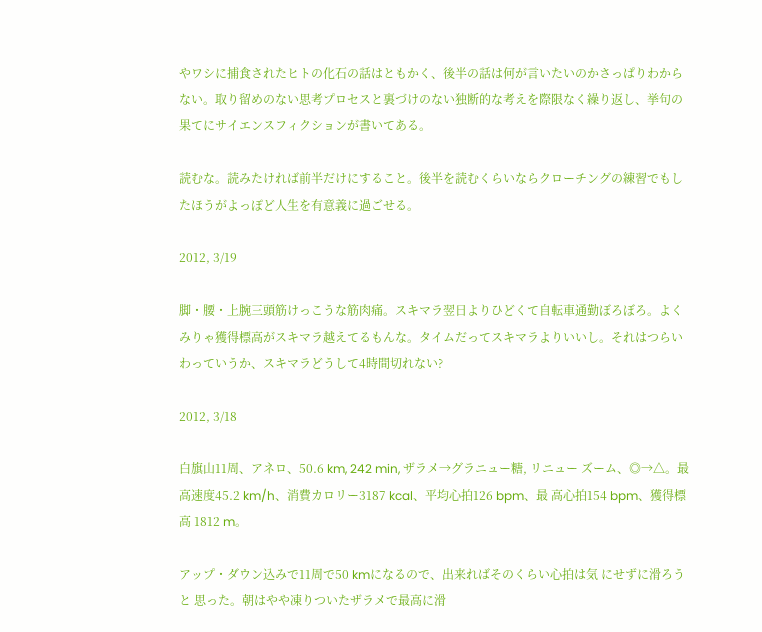やワシに捕食されたヒトの化石の話はともかく、後半の話は何が言いたいのかさっぱりわからない。取り留めのない思考プロセスと裏づけのない独断的な考えを際限なく繰り返し、挙句の果てにサイエンスフィクションが書いてある。

読むな。読みたければ前半だけにすること。後半を読むくらいならクローチングの練習でもしたほうがよっぽど人生を有意義に過ごせる。

2012, 3/19

脚・腰・上腕三頭筋けっこうな筋肉痛。スキマラ翌日よりひどくて自転車通勤ぼろぼろ。よくみりゃ獲得標高がスキマラ越えてるもんな。タイムだってスキマラよりいいし。それはつらいわっていうか、スキマラどうして4時間切れない?

2012, 3/18

白旗山11周、アネロ、50.6 km, 242 min, ザラメ→グラニュー糖, リニュー ズーム、◎→△。最高速度45.2 km/h、消費カロリー3187 kcal、平均心拍126 bpm、最 高心拍154 bpm、獲得標高 1812 m。

アップ・ダウン込みで11周で50 kmになるので、出来ればそのくらい心拍は気 にせずに滑ろうと 思った。朝はやや凍りついたザラメで最高に滑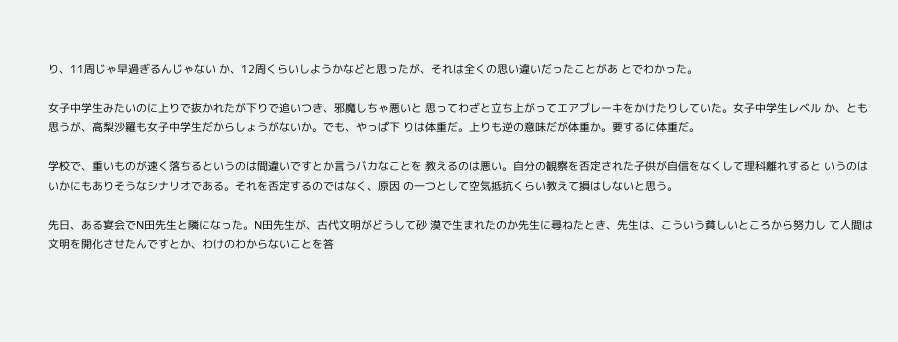り、11周じゃ早過ぎるんじゃない か、12周くらいしようかなどと思ったが、それは全くの思い違いだったことがあ とでわかった。

女子中学生みたいのに上りで抜かれたが下りで追いつき、邪魔しちゃ悪いと 思ってわざと立ち上がってエアブレーキをかけたりしていた。女子中学生レベル か、とも思うが、高梨沙羅も女子中学生だからしょうがないか。でも、やっぱ下 りは体重だ。上りも逆の意味だが体重か。要するに体重だ。

学校で、重いものが速く落ちるというのは間違いですとか言うバカなことを 教えるのは悪い。自分の観察を否定された子供が自信をなくして理科離れすると いうのはいかにもありそうなシナリオである。それを否定するのではなく、原因 の一つとして空気抵抗くらい教えて損はしないと思う。

先日、ある宴会でN田先生と隣になった。N田先生が、古代文明がどうして砂 漠で生まれたのか先生に尋ねたとき、先生は、こういう貧しいところから努力し て人間は文明を開化させたんですとか、わけのわからないことを答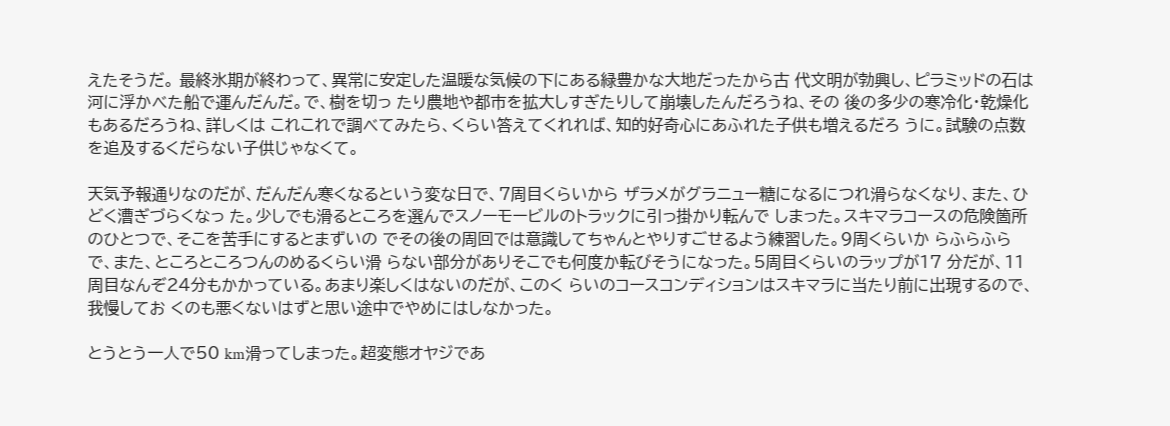えたそうだ。 最終氷期が終わって、異常に安定した温暖な気候の下にある緑豊かな大地だったから古 代文明が勃興し、ピラミッドの石は河に浮かべた船で運んだんだ。で、樹を切っ たり農地や都市を拡大しすぎたりして崩壊したんだろうね、その 後の多少の寒冷化・乾燥化もあるだろうね、詳しくは これこれで調べてみたら、くらい答えてくれれば、知的好奇心にあふれた子供も増えるだろ うに。試験の点数を追及するくだらない子供じゃなくて。

天気予報通りなのだが、だんだん寒くなるという変な日で、7周目くらいから ザラメがグラニュー糖になるにつれ滑らなくなり、また、ひどく漕ぎづらくなっ た。少しでも滑るところを選んでスノーモービルのトラックに引っ掛かり転んで しまった。スキマラコースの危険箇所のひとつで、そこを苦手にするとまずいの でその後の周回では意識してちゃんとやりすごせるよう練習した。9周くらいか らふらふらで、また、ところところつんのめるくらい滑 らない部分がありそこでも何度か転びそうになった。5周目くらいのラップが17 分だが、11周目なんぞ24分もかかっている。あまり楽しくはないのだが、このく らいのコースコンディションはスキマラに当たり前に出現するので、我慢してお くのも悪くないはずと思い途中でやめにはしなかった。

とうとう一人で50 km滑ってしまった。超変態オヤジであ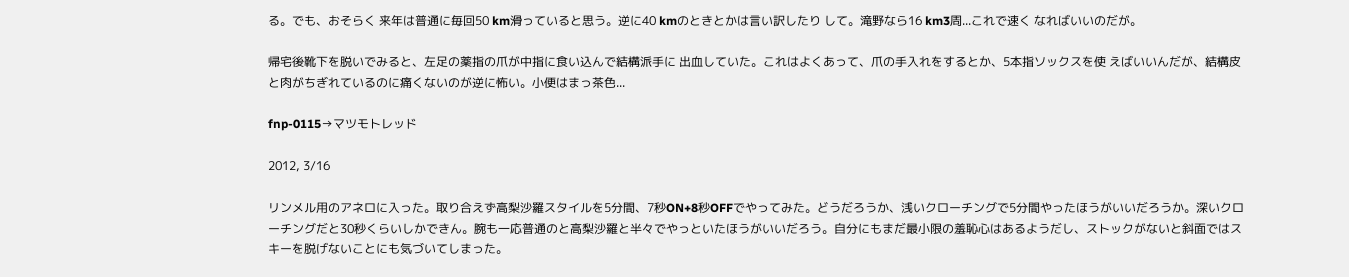る。でも、おそらく 来年は普通に毎回50 km滑っていると思う。逆に40 kmのときとかは言い訳したり して。滝野なら16 km3周...これで速く なればいいのだが。

帰宅後靴下を脱いでみると、左足の薬指の爪が中指に食い込んで結構派手に 出血していた。これはよくあって、爪の手入れをするとか、5本指ソックスを使 えばいいんだが、結構皮と肉がちぎれているのに痛くないのが逆に怖い。小便はまっ茶色...

fnp-0115→マツモトレッド

2012, 3/16

リンメル用のアネロに入った。取り合えず高梨沙羅スタイルを5分間、7秒ON+8秒OFFでやってみた。どうだろうか、浅いクローチングで5分間やったほうがいいだろうか。深いクローチングだと30秒くらいしかできん。腕も一応普通のと高梨沙羅と半々でやっといたほうがいいだろう。自分にもまだ最小限の羞恥心はあるようだし、ストックがないと斜面ではスキーを脱げないことにも気づいてしまった。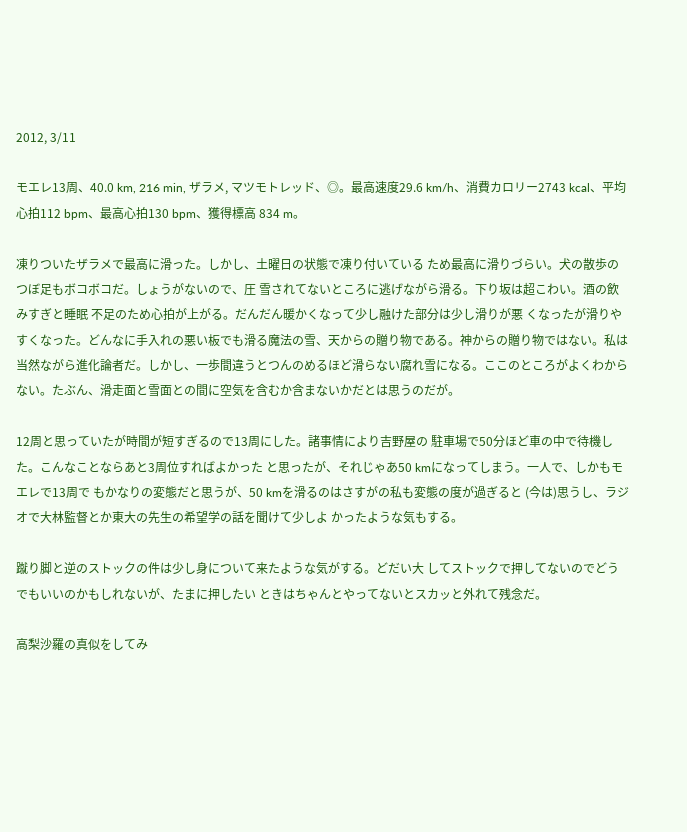2012, 3/11

モエレ13周、40.0 km, 216 min, ザラメ, マツモトレッド、◎。最高速度29.6 km/h、消費カロリー2743 kcal、平均心拍112 bpm、最高心拍130 bpm、獲得標高 834 m。

凍りついたザラメで最高に滑った。しかし、土曜日の状態で凍り付いている ため最高に滑りづらい。犬の散歩のつぼ足もボコボコだ。しょうがないので、圧 雪されてないところに逃げながら滑る。下り坂は超こわい。酒の飲みすぎと睡眠 不足のため心拍が上がる。だんだん暖かくなって少し融けた部分は少し滑りが悪 くなったが滑りやすくなった。どんなに手入れの悪い板でも滑る魔法の雪、天からの贈り物である。神からの贈り物ではない。私は当然ながら進化論者だ。しかし、一歩間違うとつんのめるほど滑らない腐れ雪になる。ここのところがよくわからない。たぶん、滑走面と雪面との間に空気を含むか含まないかだとは思うのだが。

12周と思っていたが時間が短すぎるので13周にした。諸事情により吉野屋の 駐車場で50分ほど車の中で待機した。こんなことならあと3周位すればよかった と思ったが、それじゃあ50 kmになってしまう。一人で、しかもモエレで13周で もかなりの変態だと思うが、50 kmを滑るのはさすがの私も変態の度が過ぎると (今は)思うし、ラジオで大林監督とか東大の先生の希望学の話を聞けて少しよ かったような気もする。

蹴り脚と逆のストックの件は少し身について来たような気がする。どだい大 してストックで押してないのでどうでもいいのかもしれないが、たまに押したい ときはちゃんとやってないとスカッと外れて残念だ。

高梨沙羅の真似をしてみ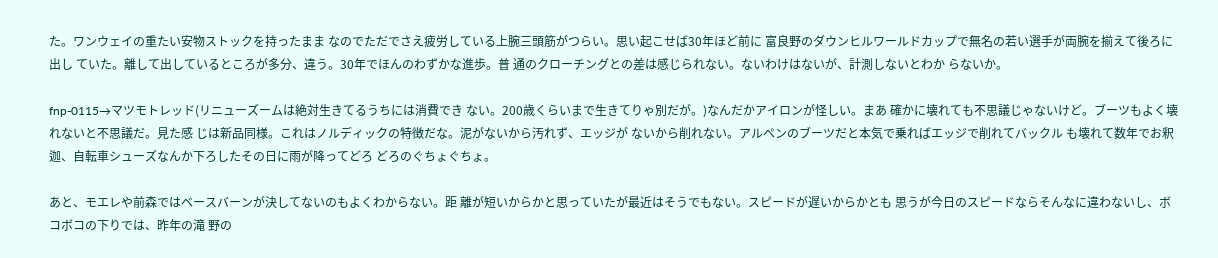た。ワンウェイの重たい安物ストックを持ったまま なのでただでさえ疲労している上腕三頭筋がつらい。思い起こせば30年ほど前に 富良野のダウンヒルワールドカップで無名の若い選手が両腕を揃えて後ろに出し ていた。離して出しているところが多分、違う。30年でほんのわずかな進歩。普 通のクローチングとの差は感じられない。ないわけはないが、計測しないとわか らないか。

fnp-0115→マツモトレッド(リニューズームは絶対生きてるうちには消費でき ない。200歳くらいまで生きてりゃ別だが。)なんだかアイロンが怪しい。まあ 確かに壊れても不思議じゃないけど。ブーツもよく壊れないと不思議だ。見た感 じは新品同様。これはノルディックの特徴だな。泥がないから汚れず、エッジが ないから削れない。アルペンのブーツだと本気で乗ればエッジで削れてバックル も壊れて数年でお釈迦、自転車シューズなんか下ろしたその日に雨が降ってどろ どろのぐちょぐちょ。

あと、モエレや前森ではベースバーンが決してないのもよくわからない。距 離が短いからかと思っていたが最近はそうでもない。スピードが遅いからかとも 思うが今日のスピードならそんなに違わないし、ボコボコの下りでは、昨年の滝 野の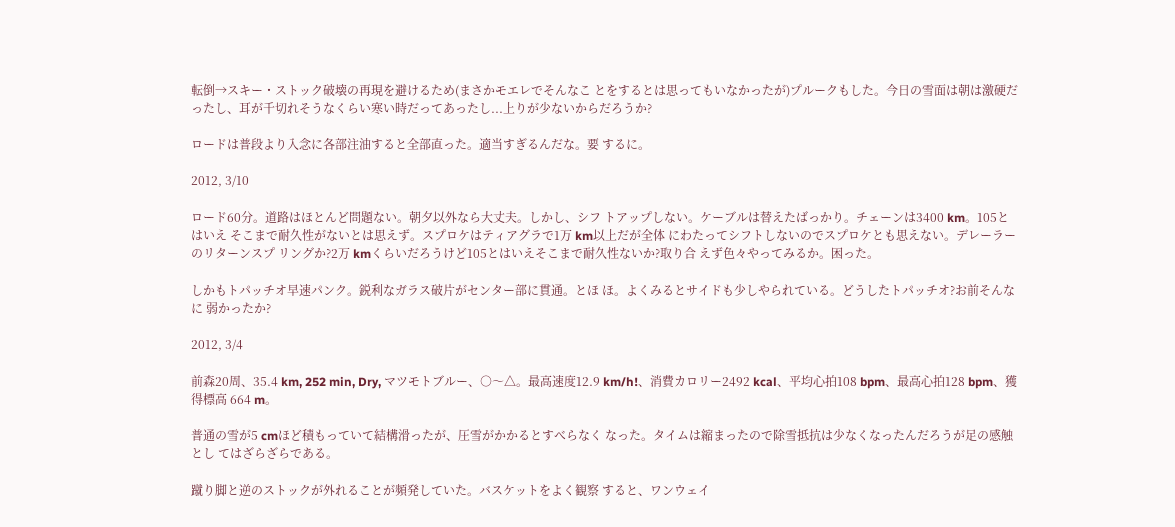転倒→スキー・ストック破壊の再現を避けるため(まさかモエレでそんなこ とをするとは思ってもいなかったが)プルークもした。今日の雪面は朝は激硬だったし、耳が千切れそうなくらい寒い時だってあったし...上りが少ないからだろうか?

ロードは普段より入念に各部注油すると全部直った。適当すぎるんだな。要 するに。

2012, 3/10

ロード60分。道路はほとんど問題ない。朝夕以外なら大丈夫。しかし、シフ トアップしない。ケーブルは替えたばっかり。チェーンは3400 km。105とはいえ そこまで耐久性がないとは思えず。スプロケはティアグラで1万 km以上だが全体 にわたってシフトしないのでスプロケとも思えない。デレーラーのリターンスプ リングか?2万 kmくらいだろうけど105とはいえそこまで耐久性ないか?取り合 えず色々やってみるか。困った。

しかもトパッチオ早速パンク。鋭利なガラス破片がセンター部に貫通。とほ ほ。よくみるとサイドも少しやられている。どうしたトパッチオ?お前そんなに 弱かったか?

2012, 3/4

前森20周、35.4 km, 252 min, Dry, マツモトブルー、○〜△。最高速度12.9 km/h!、消費カロリー2492 kcal、平均心拍108 bpm、最高心拍128 bpm、獲得標高 664 m。

普通の雪が5 cmほど積もっていて結構滑ったが、圧雪がかかるとすべらなく なった。タイムは縮まったので除雪抵抗は少なくなったんだろうが足の感触とし てはざらざらである。

蹴り脚と逆のストックが外れることが頻発していた。バスケットをよく観察 すると、ワンウェイ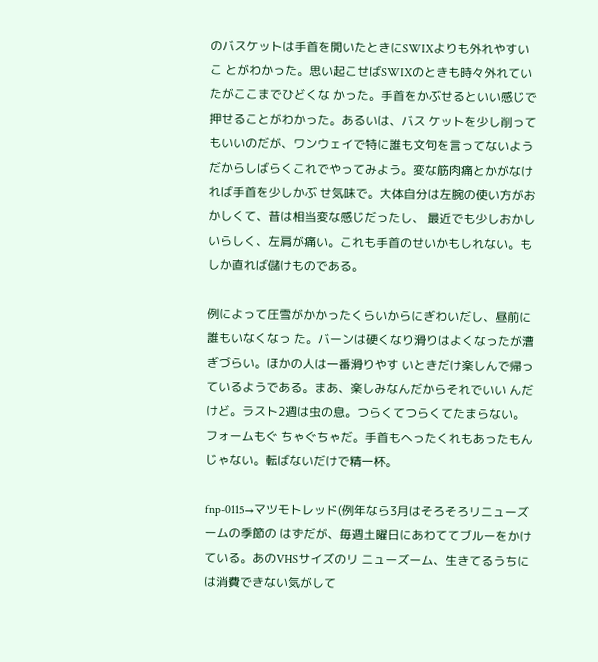のバスケットは手首を開いたときにSWIXよりも外れやすいこ とがわかった。思い起こせばSWIXのときも時々外れていたがここまでひどくな かった。手首をかぶせるといい感じで押せることがわかった。あるいは、バス ケットを少し削ってもいいのだが、ワンウェイで特に誰も文句を言ってないよう だからしばらくこれでやってみよう。変な筋肉痛とかがなければ手首を少しかぶ せ気味で。大体自分は左腕の使い方がおかしくて、昔は相当変な感じだったし、 最近でも少しおかしいらしく、左肩が痛い。これも手首のせいかもしれない。も しか直れば儲けものである。

例によって圧雪がかかったくらいからにぎわいだし、昼前に誰もいなくなっ た。バーンは硬くなり滑りはよくなったが漕ぎづらい。ほかの人は一番滑りやす いときだけ楽しんで帰っているようである。まあ、楽しみなんだからそれでいい んだけど。ラスト2週は虫の息。つらくてつらくてたまらない。フォームもぐ ちゃぐちゃだ。手首もへったくれもあったもんじゃない。転ばないだけで精一杯。

fnp-0115→マツモトレッド(例年なら3月はそろそろリニューズームの季節の はずだが、毎週土曜日にあわててブルーをかけている。あのVHSサイズのリ ニューズーム、生きてるうちには消費できない気がして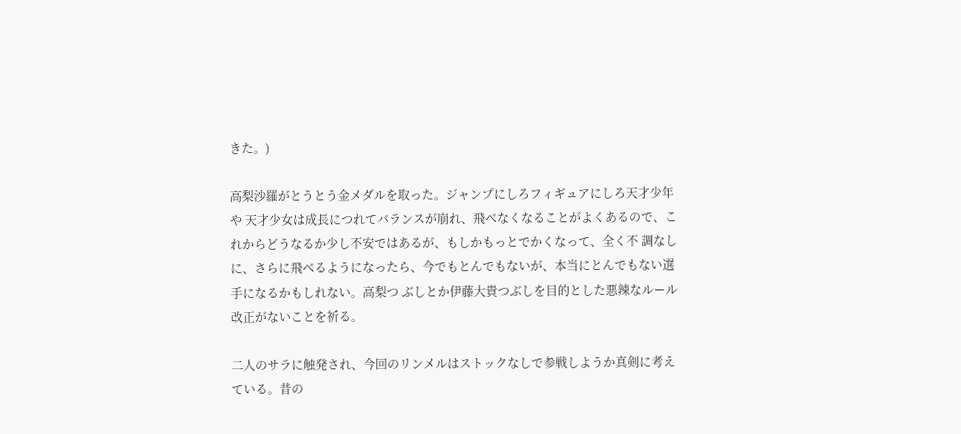きた。)

高梨沙羅がとうとう金メダルを取った。ジャンプにしろフィギュアにしろ天才少年や 天才少女は成長につれてバランスが崩れ、飛べなくなることがよくあるので、こ れからどうなるか少し不安ではあるが、もしかもっとでかくなって、全く不 調なしに、さらに飛べるようになったら、今でもとんでもないが、本当にとんでもない選手になるかもしれない。高梨つ ぶしとか伊藤大貴つぶしを目的とした悪辣なルール改正がないことを祈る。

二人のサラに触発され、今回のリンメルはストックなしで参戦しようか真剣に考えている。昔の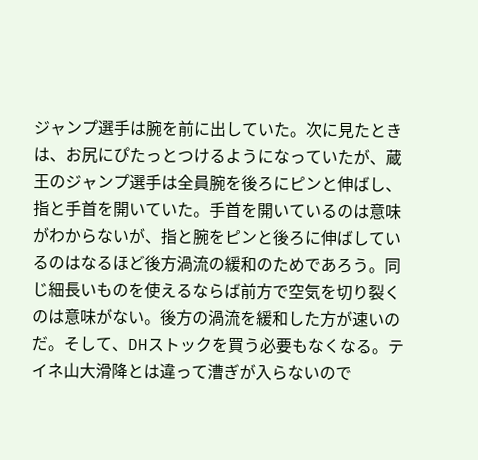ジャンプ選手は腕を前に出していた。次に見たときは、お尻にぴたっとつけるようになっていたが、蔵王のジャンプ選手は全員腕を後ろにピンと伸ばし、指と手首を開いていた。手首を開いているのは意味がわからないが、指と腕をピンと後ろに伸ばしているのはなるほど後方渦流の緩和のためであろう。同じ細長いものを使えるならば前方で空気を切り裂くのは意味がない。後方の渦流を緩和した方が速いのだ。そして、DHストックを買う必要もなくなる。テイネ山大滑降とは違って漕ぎが入らないので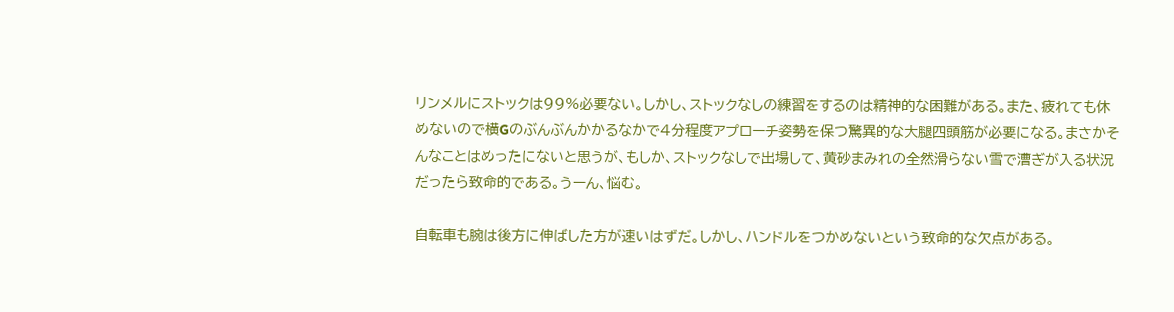リンメルにストックは99%必要ない。しかし、ストックなしの練習をするのは精神的な困難がある。また、疲れても休めないので横Gのぶんぶんかかるなかで4分程度アプローチ姿勢を保つ驚異的な大腿四頭筋が必要になる。まさかそんなことはめったにないと思うが、もしか、ストックなしで出場して、黄砂まみれの全然滑らない雪で漕ぎが入る状況だったら致命的である。うーん、悩む。

自転車も腕は後方に伸ばした方が速いはずだ。しかし、ハンドルをつかめないという致命的な欠点がある。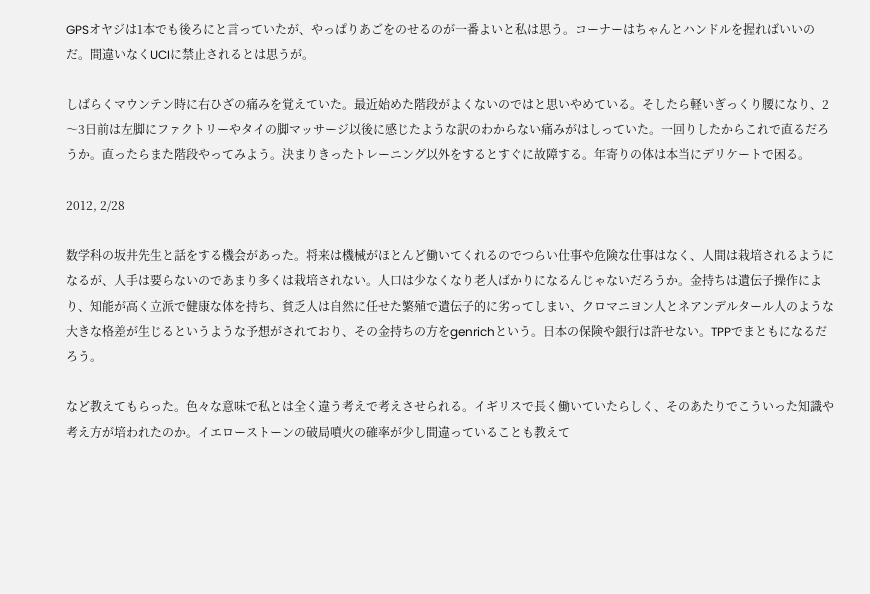GPSオヤジは1本でも後ろにと言っていたが、やっぱりあごをのせるのが一番よいと私は思う。コーナーはちゃんとハンドルを握ればいいのだ。間違いなくUCIに禁止されるとは思うが。

しばらくマウンテン時に右ひざの痛みを覚えていた。最近始めた階段がよくないのではと思いやめている。そしたら軽いぎっくり腰になり、2〜3日前は左脚にファクトリーやタイの脚マッサージ以後に感じたような訳のわからない痛みがはしっていた。一回りしたからこれで直るだろうか。直ったらまた階段やってみよう。決まりきったトレーニング以外をするとすぐに故障する。年寄りの体は本当にデリケートで困る。

2012, 2/28

数学科の坂井先生と話をする機会があった。将来は機械がほとんど働いてくれるのでつらい仕事や危険な仕事はなく、人間は栽培されるようになるが、人手は要らないのであまり多くは栽培されない。人口は少なくなり老人ばかりになるんじゃないだろうか。金持ちは遺伝子操作により、知能が高く立派で健康な体を持ち、貧乏人は自然に任せた繁殖で遺伝子的に劣ってしまい、クロマニヨン人とネアンデルタール人のような大きな格差が生じるというような予想がされており、その金持ちの方をgenrichという。日本の保険や銀行は許せない。TPPでまともになるだろう。

など教えてもらった。色々な意味で私とは全く違う考えで考えさせられる。イギリスで長く働いていたらしく、そのあたりでこういった知識や考え方が培われたのか。イエローストーンの破局噴火の確率が少し間違っていることも教えて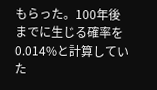もらった。100年後までに生じる確率を0.014%と計算していた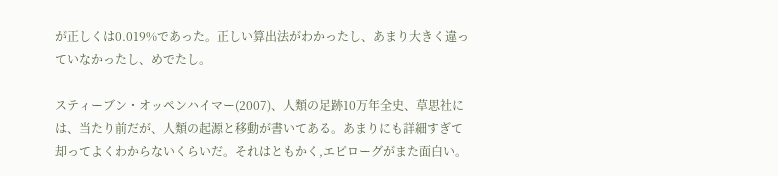が正しくは0.019%であった。正しい算出法がわかったし、あまり大きく違っていなかったし、めでたし。

スティーブン・オッペンハイマー(2007)、人類の足跡10万年全史、草思社には、当たり前だが、人類の起源と移動が書いてある。あまりにも詳細すぎて却ってよくわからないくらいだ。それはともかく,エピローグがまた面白い。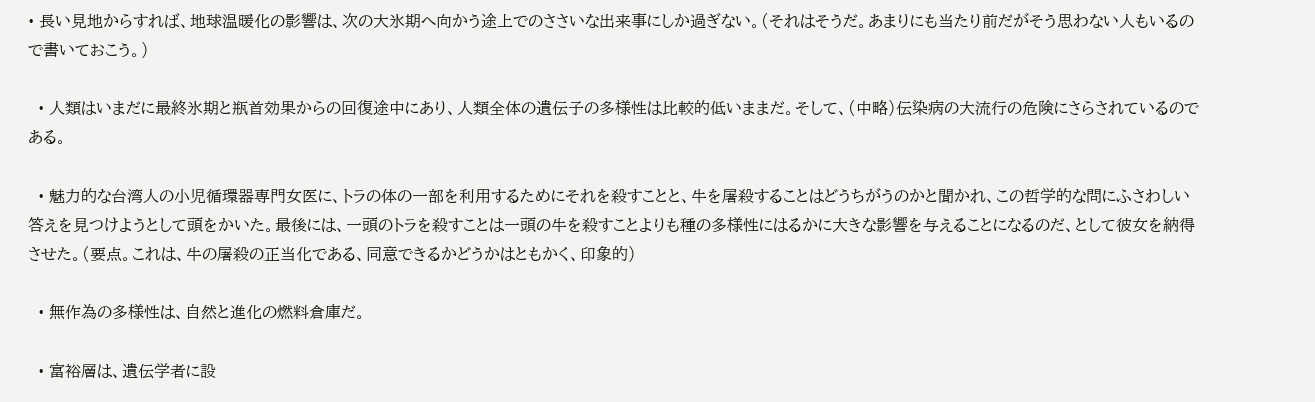• 長い見地からすれば、地球温暖化の影響は、次の大氷期へ向かう途上でのささいな出来事にしか過ぎない。(それはそうだ。あまりにも当たり前だがそう思わない人もいるので書いておこう。)

  • 人類はいまだに最終氷期と瓶首効果からの回復途中にあり、人類全体の遺伝子の多様性は比較的低いままだ。そして、(中略)伝染病の大流行の危険にさらされているのである。

  • 魅力的な台湾人の小児循環器専門女医に、トラの体の一部を利用するためにそれを殺すことと、牛を屠殺することはどうちがうのかと聞かれ、この哲学的な問にふさわしい答えを見つけようとして頭をかいた。最後には、一頭のトラを殺すことは一頭の牛を殺すことよりも種の多様性にはるかに大きな影響を与えることになるのだ、として彼女を納得させた。(要点。これは、牛の屠殺の正当化である、同意できるかどうかはともかく、印象的)

  • 無作為の多様性は、自然と進化の燃料倉庫だ。

  • 富裕層は、遺伝学者に設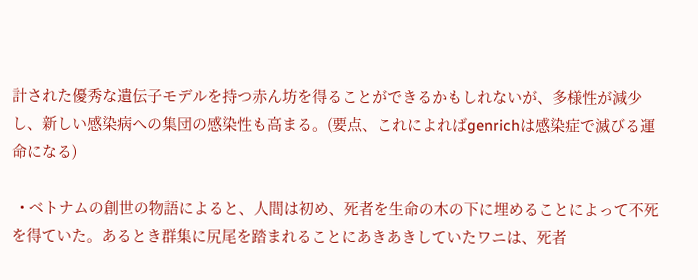計された優秀な遺伝子モデルを持つ赤ん坊を得ることができるかもしれないが、多様性が減少し、新しい感染病への集団の感染性も高まる。(要点、これによればgenrichは感染症で滅びる運命になる)

  • ベトナムの創世の物語によると、人間は初め、死者を生命の木の下に埋めることによって不死を得ていた。あるとき群集に尻尾を踏まれることにあきあきしていたワニは、死者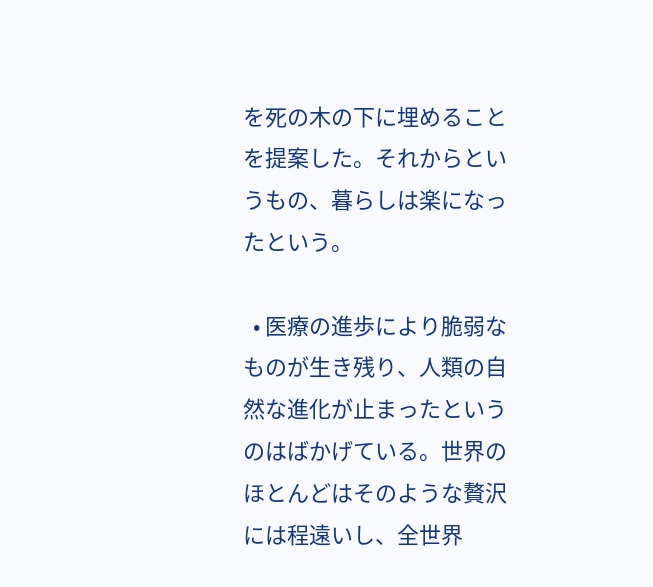を死の木の下に埋めることを提案した。それからというもの、暮らしは楽になったという。

  • 医療の進歩により脆弱なものが生き残り、人類の自然な進化が止まったというのはばかげている。世界のほとんどはそのような贅沢には程遠いし、全世界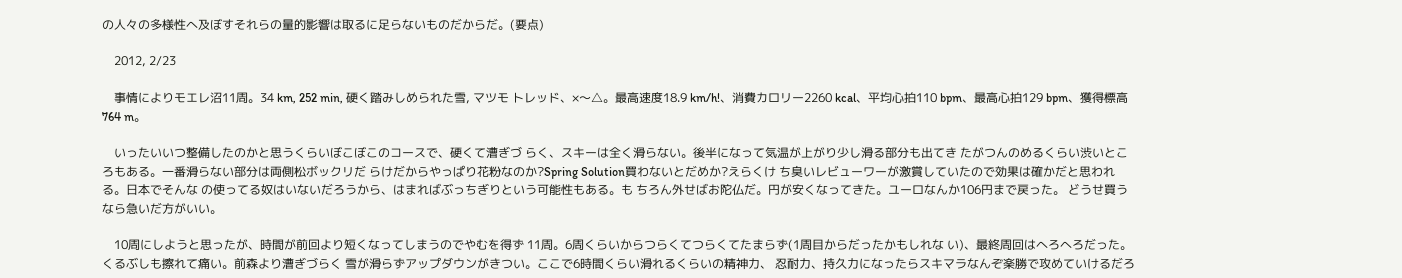の人々の多様性へ及ぼすそれらの量的影響は取るに足らないものだからだ。(要点)

    2012, 2/23

    事情によりモエレ沼11周。34 km, 252 min, 硬く踏みしめられた雪, マツモ トレッド、×〜△。最高速度18.9 km/h!、消費カロリー2260 kcal、平均心拍110 bpm、最高心拍129 bpm、獲得標高764 m。

    いったいいつ整備したのかと思うくらいぼこぼこのコースで、硬くて漕ぎづ らく、スキーは全く滑らない。後半になって気温が上がり少し滑る部分も出てき たがつんのめるくらい渋いところもある。一番滑らない部分は両側松ボックリだ らけだからやっぱり花粉なのか?Spring Solution買わないとだめか?えらくけ ち臭いレビューワーが激賞していたので効果は確かだと思われる。日本でそんな の使ってる奴はいないだろうから、はまればぶっちぎりという可能性もある。も ちろん外せばお陀仏だ。円が安くなってきた。ユーロなんか106円まで戻った。 どうせ買うなら急いだ方がいい。

    10周にしようと思ったが、時間が前回より短くなってしまうのでやむを得ず 11周。6周くらいからつらくてつらくてたまらず(1周目からだったかもしれな い)、最終周回はへろへろだった。くるぶしも擦れて痛い。前森より漕ぎづらく 雪が滑らずアップダウンがきつい。ここで6時間くらい滑れるくらいの精神力、 忍耐力、持久力になったらスキマラなんぞ楽勝で攻めていけるだろ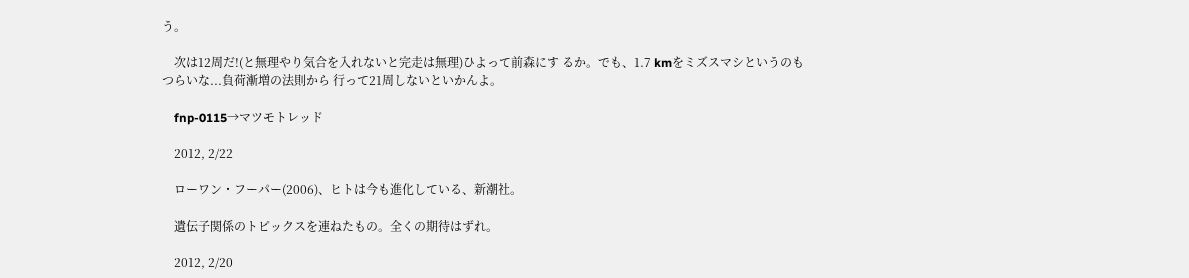う。

    次は12周だ!(と無理やり気合を入れないと完走は無理)ひよって前森にす るか。でも、1.7 kmをミズスマシというのもつらいな...負荷漸増の法則から 行って21周しないといかんよ。

    fnp-0115→マツモトレッド

    2012, 2/22

    ローワン・フーパー(2006)、ヒトは今も進化している、新潮社。

    遺伝子関係のトピックスを連ねたもの。全くの期待はずれ。

    2012, 2/20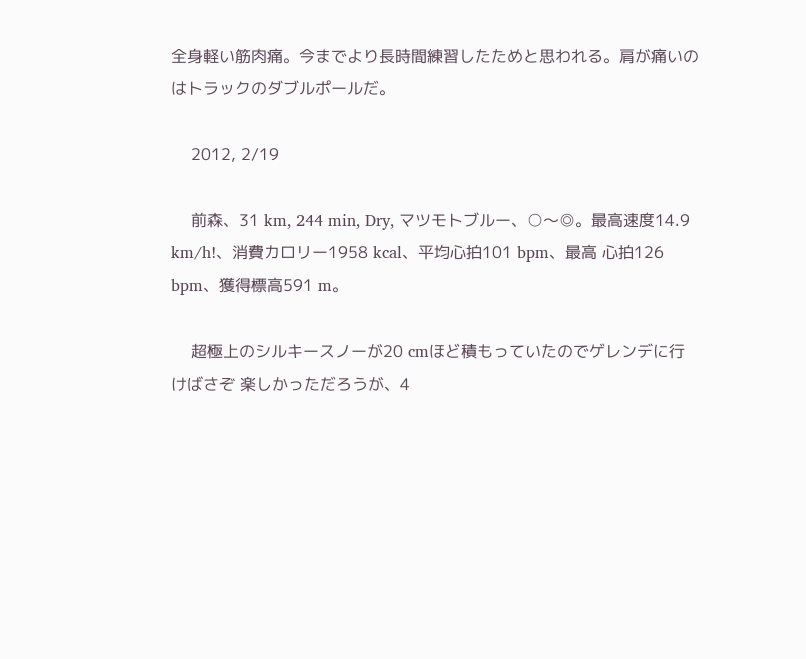全身軽い筋肉痛。今までより長時間練習したためと思われる。肩が痛いのはトラックのダブルポールだ。

    2012, 2/19

    前森、31 km, 244 min, Dry, マツモトブルー、○〜◎。最高速度14.9 km/h!、消費カロリー1958 kcal、平均心拍101 bpm、最高 心拍126 bpm、獲得標高591 m。

    超極上のシルキースノーが20 cmほど積もっていたのでゲレンデに行けばさぞ 楽しかっただろうが、4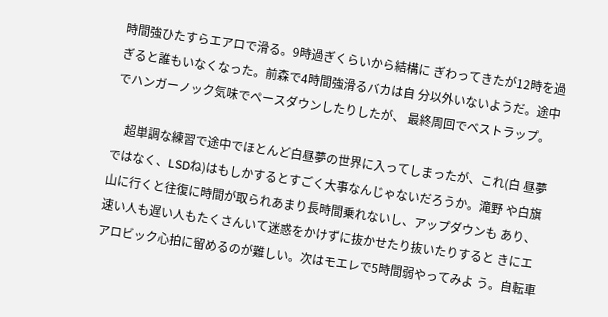時間強ひたすらエアロで滑る。9時過ぎくらいから結構に ぎわってきたが12時を過ぎると誰もいなくなった。前森で4時間強滑るバカは自 分以外いないようだ。途中でハンガーノック気味でペースダウンしたりしたが、 最終周回でベストラップ。

    超単調な練習で途中でほとんど白昼夢の世界に入ってしまったが、これ(白 昼夢ではなく、LSDね)はもしかするとすごく大事なんじゃないだろうか。滝野 や白旗山に行くと往復に時間が取られあまり長時間乗れないし、アップダウンも あり、速い人も遅い人もたくさんいて迷惑をかけずに抜かせたり抜いたりすると きにエアロビック心拍に留めるのが難しい。次はモエレで5時間弱やってみよ う。自転車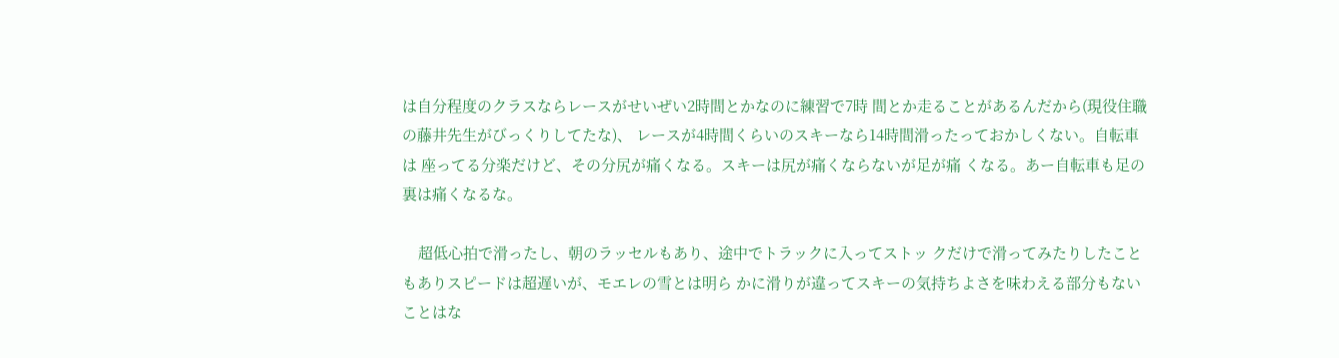は自分程度のクラスならレースがせいぜい2時間とかなのに練習で7時 間とか走ることがあるんだから(現役住職の藤井先生がびっくりしてたな)、 レースが4時間くらいのスキーなら14時間滑ったっておかしくない。自転車は 座ってる分楽だけど、その分尻が痛くなる。スキーは尻が痛くならないが足が痛 くなる。あー自転車も足の裏は痛くなるな。

    超低心拍で滑ったし、朝のラッセルもあり、途中でトラックに入ってストッ クだけで滑ってみたりしたこともありスピードは超遅いが、モエレの雪とは明ら かに滑りが違ってスキーの気持ちよさを味わえる部分もないことはな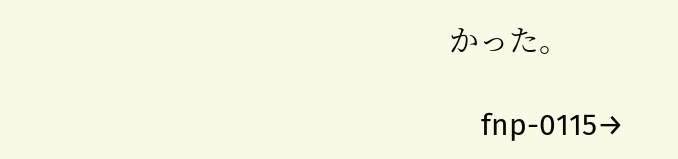かった。

    fnp-0115→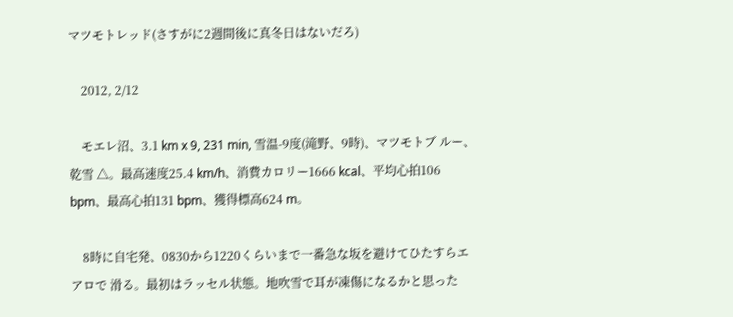マツモトレッド(さすがに2週間後に真冬日はないだろ)

    2012, 2/12

    モエレ沼、3.1 km x 9, 231 min, 雪温-9度(滝野、9時)、マツモトブ ルー、乾雪 △。最高速度25.4 km/h、消費カロリー1666 kcal、平均心拍106 bpm、最高心拍131 bpm、獲得標高624 m。

    8時に自宅発、0830から1220くらいまで一番急な坂を避けてひたすらエアロで 滑る。最初はラッセル状態。地吹雪で耳が凍傷になるかと思った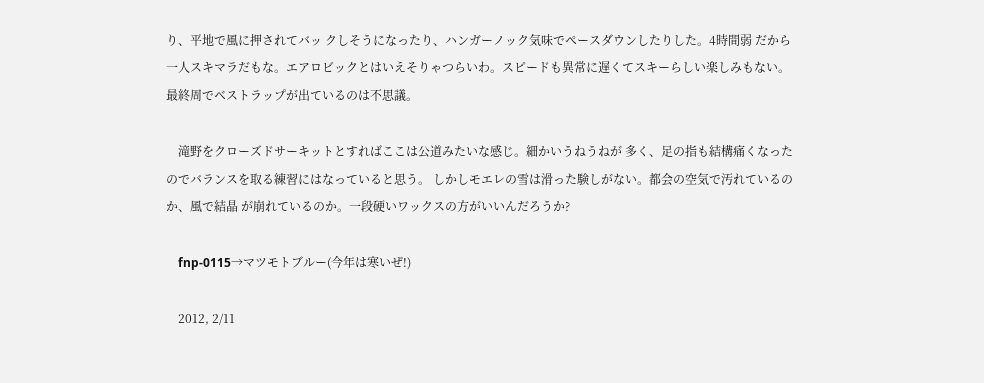り、平地で風に押されてバッ クしそうになったり、ハンガーノック気味でペースダウンしたりした。4時間弱 だから一人スキマラだもな。エアロビックとはいえそりゃつらいわ。スピードも異常に遅くてスキーらしい楽しみもない。最終周でベストラップが出ているのは不思議。

    滝野をクローズドサーキットとすればここは公道みたいな感じ。細かいうねうねが 多く、足の指も結構痛くなったのでバランスを取る練習にはなっていると思う。 しかしモエレの雪は滑った験しがない。都会の空気で汚れているのか、風で結晶 が崩れているのか。一段硬いワックスの方がいいんだろうか?

    fnp-0115→マツモトブルー(今年は寒いぜ!)

    2012, 2/11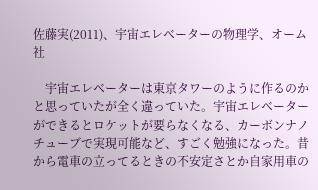佐藤実(2011)、宇宙エレベーターの物理学、オーム社

    宇宙エレベーターは東京タワーのように作るのかと思っていたが全く違っていた。宇宙エレベーターができるとロケットが要らなくなる、カーボンナノチューブで実現可能など、すごく勉強になった。昔から電車の立ってるときの不安定さとか自家用車の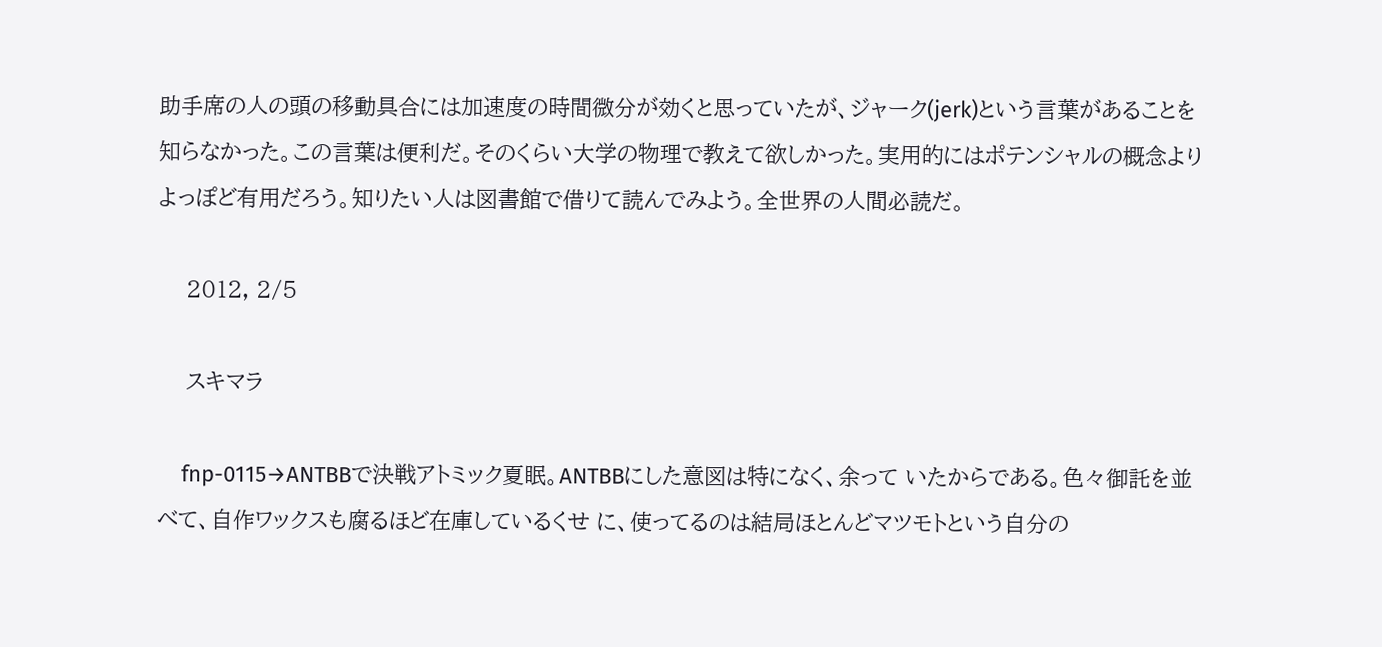助手席の人の頭の移動具合には加速度の時間微分が効くと思っていたが、ジャーク(jerk)という言葉があることを知らなかった。この言葉は便利だ。そのくらい大学の物理で教えて欲しかった。実用的にはポテンシャルの概念よりよっぽど有用だろう。知りたい人は図書館で借りて読んでみよう。全世界の人間必読だ。

    2012, 2/5

    スキマラ

    fnp-0115→ANTBBで決戦アトミック夏眠。ANTBBにした意図は特になく、余って いたからである。色々御託を並べて、自作ワックスも腐るほど在庫しているくせ に、使ってるのは結局ほとんどマツモトという自分の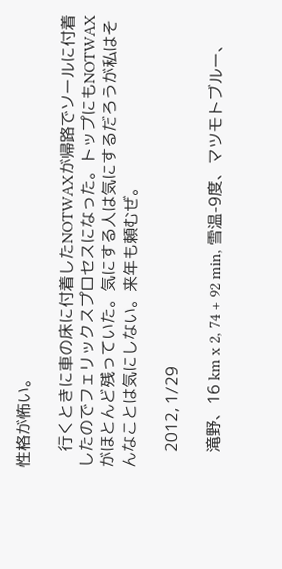性格が怖い。

    行くときに車の床に付着したNOTWAXが帰路でソールに付着したのでフェリックスプロセスになった。トップにもNOTWAXがほとんど残っていた。気にする人は気にするだろうが私はそんなことは気にしない。来年も頼むぜ。

    2012, 1/29

    滝野、16 km x 2, 74 + 92 min, 雪温-9度、マツモトブルー、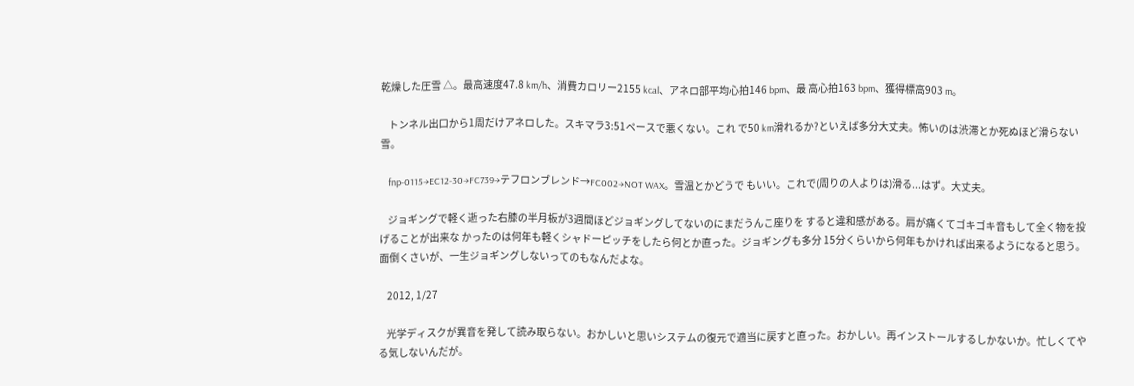乾燥した圧雪 △。最高速度47.8 km/h、消費カロリー2155 kcal、アネロ部平均心拍146 bpm、最 高心拍163 bpm、獲得標高903 m。

    トンネル出口から1周だけアネロした。スキマラ3:51ペースで悪くない。これ で50 km滑れるか?といえば多分大丈夫。怖いのは渋滞とか死ぬほど滑らない 雪。

    fnp-0115→EC12-30→FC739→テフロンブレンド→FC002→NOT WAX。雪温とかどうで もいい。これで(周りの人よりは)滑る...はず。大丈夫。

    ジョギングで軽く逝った右膝の半月板が3週間ほどジョギングしてないのにまだうんこ座りを すると違和感がある。肩が痛くてゴキゴキ音もして全く物を投げることが出来な かったのは何年も軽くシャドーピッチをしたら何とか直った。ジョギングも多分 15分くらいから何年もかければ出来るようになると思う。面倒くさいが、一生ジョギングしないってのもなんだよな。

    2012, 1/27

    光学ディスクが異音を発して読み取らない。おかしいと思いシステムの復元で適当に戻すと直った。おかしい。再インストールするしかないか。忙しくてやる気しないんだが。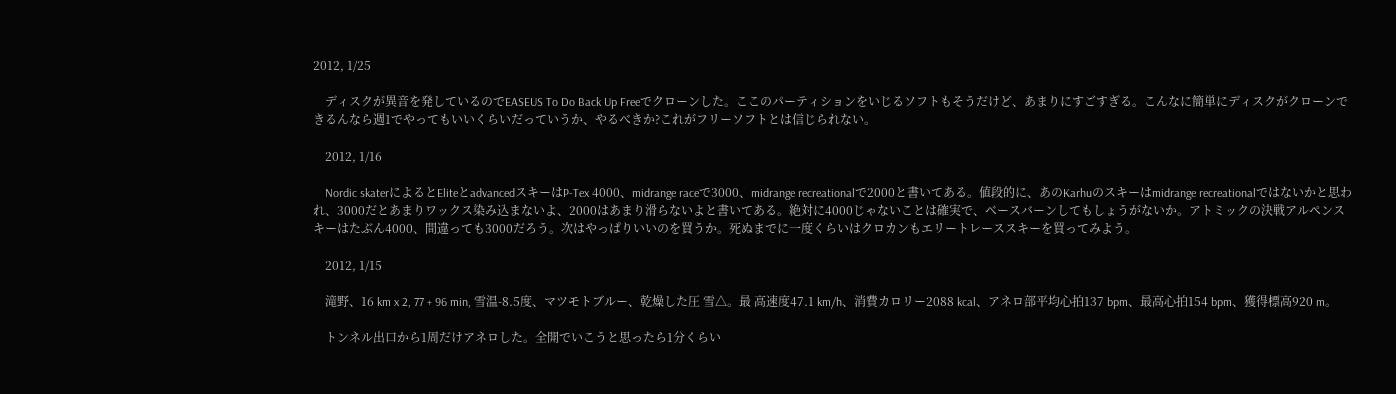2012, 1/25

    ディスクが異音を発しているのでEASEUS To Do Back Up Freeでクローンした。ここのパーティションをいじるソフトもそうだけど、あまりにすごすぎる。こんなに簡単にディスクがクローンできるんなら週1でやってもいいくらいだっていうか、やるべきか?これがフリーソフトとは信じられない。

    2012, 1/16

    Nordic skaterによるとEliteとadvancedスキーはP-Tex 4000、midrange raceで3000、midrange recreationalで2000と書いてある。値段的に、あのKarhuのスキーはmidrange recreationalではないかと思われ、3000だとあまりワックス染み込まないよ、2000はあまり滑らないよと書いてある。絶対に4000じゃないことは確実で、ベースバーンしてもしょうがないか。アトミックの決戦アルペンスキーはたぶん4000、間違っても3000だろう。次はやっぱりいいのを買うか。死ぬまでに一度くらいはクロカンもエリートレーススキーを買ってみよう。

    2012, 1/15

    滝野、16 km x 2, 77 + 96 min, 雪温-8.5度、マツモトブルー、乾燥した圧 雪△。最 高速度47.1 km/h、消費カロリー2088 kcal、アネロ部平均心拍137 bpm、最高心拍154 bpm、獲得標高920 m。

    トンネル出口から1周だけアネロした。全開でいこうと思ったら1分くらい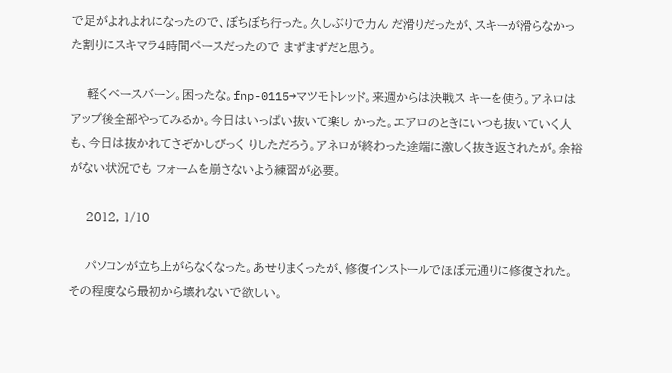で足がよれよれになったので、ぼちぼち行った。久しぶりで力ん だ滑りだったが、スキーが滑らなかった割りにスキマラ4時間ペースだったので まずまずだと思う。

    軽くベースバーン。困ったな。fnp-0115→マツモトレッド。来週からは決戦ス キーを使う。アネロはアップ後全部やってみるか。今日はいっぱい抜いて楽し かった。エアロのときにいつも抜いていく人も、今日は抜かれてさぞかしびっく りしただろう。アネロが終わった途端に激しく抜き返されたが。余裕がない状況でも フォームを崩さないよう練習が必要。

    2012, 1/10

    パソコンが立ち上がらなくなった。あせりまくったが、修復インストールでほぼ元通りに修復された。その程度なら最初から壊れないで欲しい。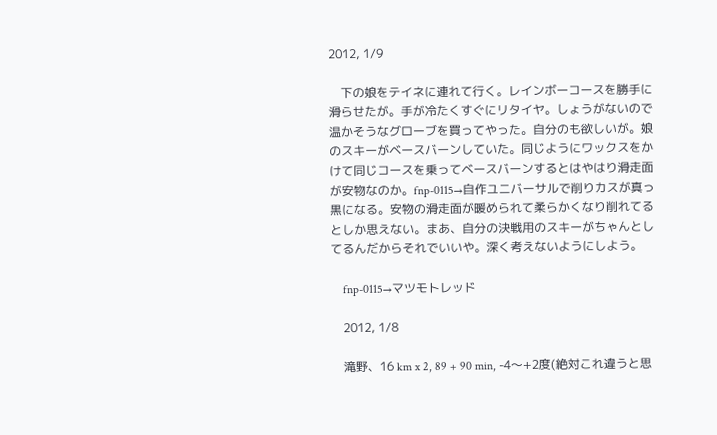2012, 1/9

    下の娘をテイネに連れて行く。レインボーコースを勝手に滑らせたが。手が冷たくすぐにリタイヤ。しょうがないので温かそうなグローブを買ってやった。自分のも欲しいが。娘のスキーがベースバーンしていた。同じようにワックスをかけて同じコースを乗ってベースバーンするとはやはり滑走面が安物なのか。fnp-0115→自作ユニバーサルで削りカスが真っ黒になる。安物の滑走面が暖められて柔らかくなり削れてるとしか思えない。まあ、自分の決戦用のスキーがちゃんとしてるんだからそれでいいや。深く考えないようにしよう。

    fnp-0115→マツモトレッド

    2012, 1/8

    滝野、16 km x 2, 89 + 90 min, -4〜+2度(絶対これ違うと思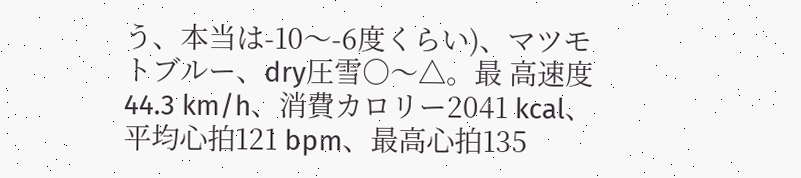う、本当は-10〜-6度くらい)、マツモトブルー、dry圧雪○〜△。最 高速度44.3 km/h、消費カロリー2041 kcal、平均心拍121 bpm、最高心拍135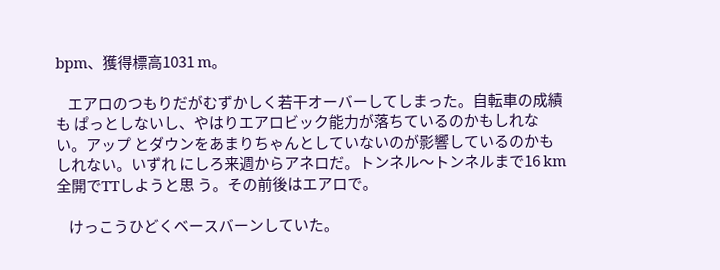bpm、獲得標高1031 m。

    エアロのつもりだがむずかしく若干オーバーしてしまった。自転車の成績も ぱっとしないし、やはりエアロビック能力が落ちているのかもしれない。アップ とダウンをあまりちゃんとしていないのが影響しているのかもしれない。いずれ にしろ来週からアネロだ。トンネル〜トンネルまで16 km全開でTTしようと思 う。その前後はエアロで。

    けっこうひどくベースバーンしていた。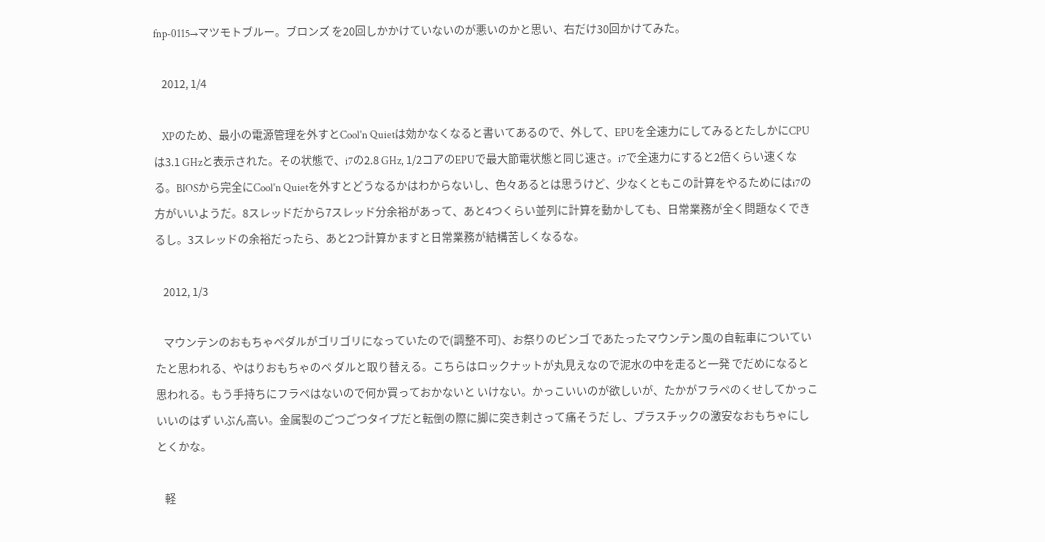fnp-0115→マツモトブルー。ブロンズ を20回しかかけていないのが悪いのかと思い、右だけ30回かけてみた。

    2012, 1/4

    XPのため、最小の電源管理を外すとCool'n Quietは効かなくなると書いてあるので、外して、EPUを全速力にしてみるとたしかにCPUは3.1 GHzと表示された。その状態で、i7の2.8 GHz, 1/2コアのEPUで最大節電状態と同じ速さ。i7で全速力にすると2倍くらい速くなる。BIOSから完全にCool'n Quietを外すとどうなるかはわからないし、色々あるとは思うけど、少なくともこの計算をやるためにはi7の方がいいようだ。8スレッドだから7スレッド分余裕があって、あと4つくらい並列に計算を動かしても、日常業務が全く問題なくできるし。3スレッドの余裕だったら、あと2つ計算かますと日常業務が結構苦しくなるな。

    2012, 1/3

    マウンテンのおもちゃペダルがゴリゴリになっていたので(調整不可)、お祭りのビンゴ であたったマウンテン風の自転車についていたと思われる、やはりおもちゃのペ ダルと取り替える。こちらはロックナットが丸見えなので泥水の中を走ると一発 でだめになると思われる。もう手持ちにフラペはないので何か買っておかないと いけない。かっこいいのが欲しいが、たかがフラペのくせしてかっこいいのはず いぶん高い。金属製のごつごつタイプだと転倒の際に脚に突き刺さって痛そうだ し、プラスチックの激安なおもちゃにしとくかな。

    軽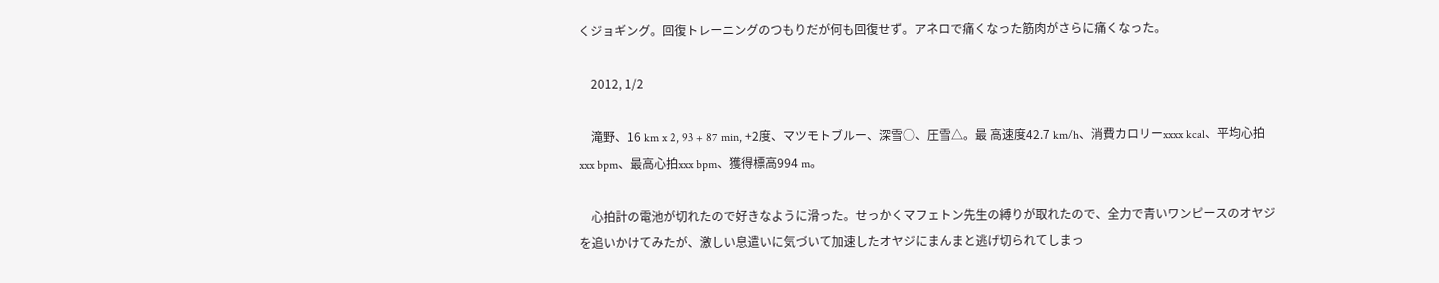くジョギング。回復トレーニングのつもりだが何も回復せず。アネロで痛くなった筋肉がさらに痛くなった。

    2012, 1/2

    滝野、16 km x 2, 93 + 87 min, +2度、マツモトブルー、深雪○、圧雪△。最 高速度42.7 km/h、消費カロリーxxxx kcal、平均心拍xxx bpm、最高心拍xxx bpm、獲得標高994 m。

    心拍計の電池が切れたので好きなように滑った。せっかくマフェトン先生の縛りが取れたので、全力で青いワンピースのオヤジを追いかけてみたが、激しい息遣いに気づいて加速したオヤジにまんまと逃げ切られてしまっ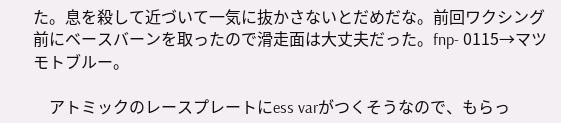た。息を殺して近づいて一気に抜かさないとだめだな。前回ワクシング前にベースバーンを取ったので滑走面は大丈夫だった。fnp- 0115→マツモトブルー。

    アトミックのレースプレートにess varがつくそうなので、もらっ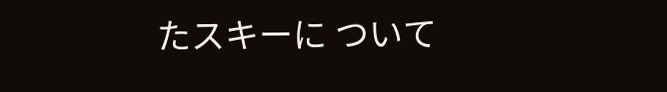たスキーに ついて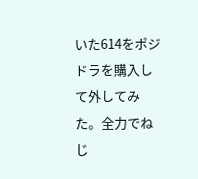いた614をポジドラを購入して外してみた。全力でねじ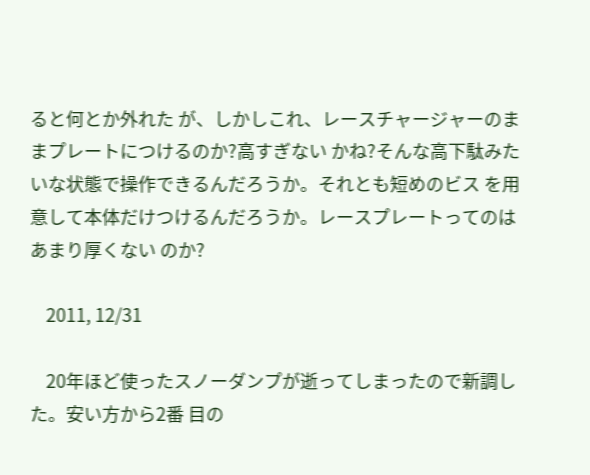ると何とか外れた が、しかしこれ、レースチャージャーのままプレートにつけるのか?高すぎない かね?そんな高下駄みたいな状態で操作できるんだろうか。それとも短めのビス を用意して本体だけつけるんだろうか。レースプレートってのはあまり厚くない のか?

    2011, 12/31

    20年ほど使ったスノーダンプが逝ってしまったので新調した。安い方から2番 目の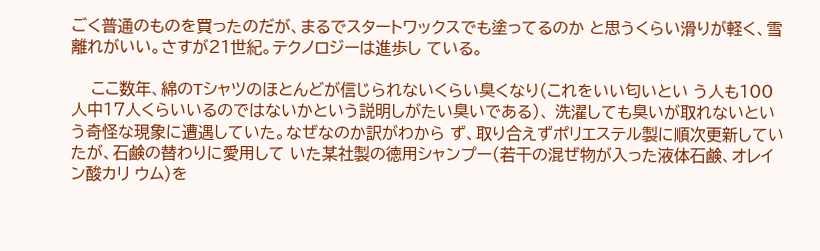ごく普通のものを買ったのだが、まるでスタートワックスでも塗ってるのか と思うくらい滑りが軽く、雪離れがいい。さすが21世紀。テクノロジーは進歩し ている。

    ここ数年、綿のTシャツのほとんどが信じられないくらい臭くなり(これをいい匂いとい う人も100人中17人くらいいるのではないかという説明しがたい臭いである)、 洗濯しても臭いが取れないという奇怪な現象に遭遇していた。なぜなのか訳がわから ず、取り合えずポリエステル製に順次更新していたが、石鹸の替わりに愛用して いた某社製の徳用シャンプー(若干の混ぜ物が入った液体石鹸、オレイン酸カリ ウム)を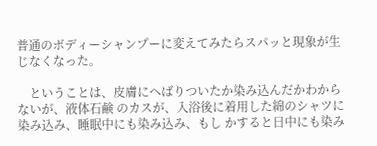普通のボディーシャンプーに変えてみたらスパッと現象が生じなくなった。

    ということは、皮膚にへばりついたか染み込んだかわからないが、液体石鹸 のカスが、入浴後に着用した綿のシャツに染み込み、睡眠中にも染み込み、もし かすると日中にも染み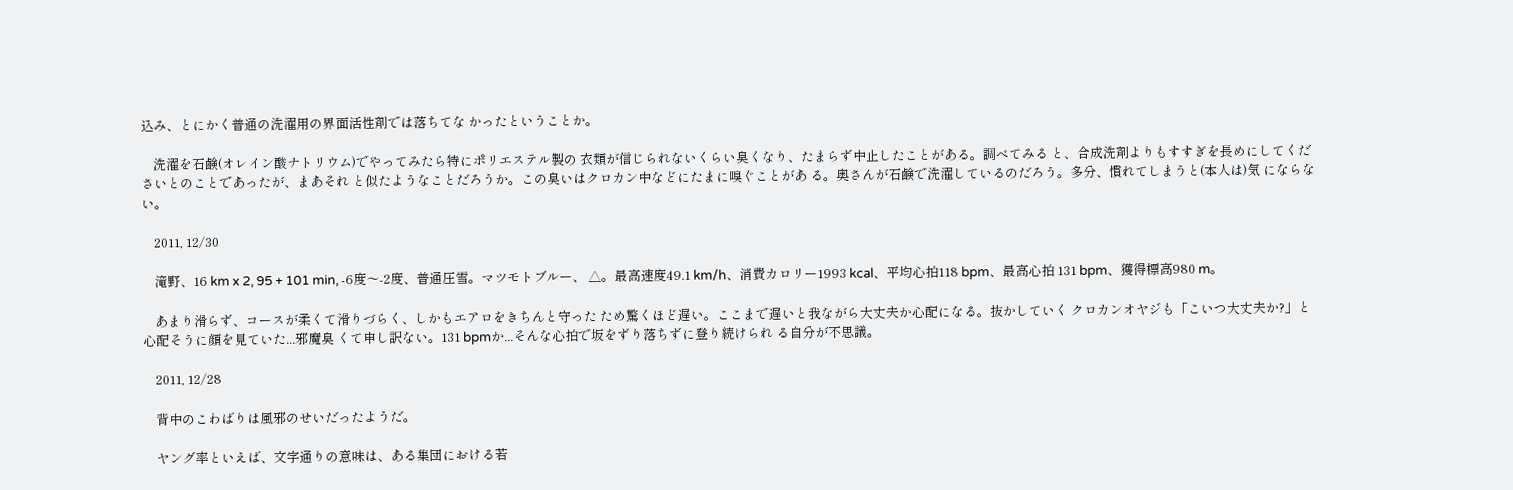込み、とにかく普通の洗濯用の界面活性剤では落ちてな かったということか。

    洗濯を石鹸(オレイン酸ナトリウム)でやってみたら特にポリエステル製の 衣類が信じられないくらい臭くなり、たまらず中止したことがある。調べてみる と、合成洗剤よりもすすぎを長めにしてくださいとのことであったが、まあそれ と似たようなことだろうか。この臭いはクロカン中などにたまに嗅ぐことがあ る。奥さんが石鹸で洗濯しているのだろう。多分、慣れてしまうと(本人は)気 にならない。

    2011, 12/30

    滝野、16 km x 2, 95 + 101 min, -6度〜-2度、普通圧雪。マツモトブルー、 △。最高速度49.1 km/h、消費カロリー1993 kcal、平均心拍118 bpm、最高心拍 131 bpm、獲得標高980 m。

    あまり滑らず、コースが柔くて滑りづらく、しかもエアロをきちんと守った ため驚くほど遅い。ここまで遅いと我ながら大丈夫か心配になる。抜かしていく クロカンオヤジも「こいつ大丈夫か?」と心配そうに顔を見ていた...邪魔臭 くて申し訳ない。131 bpmか...そんな心拍で坂をずり落ちずに登り続けられ る自分が不思議。

    2011, 12/28

    背中のこわばりは風邪のせいだったようだ。

    ヤング率といえば、文字通りの意味は、ある集団における若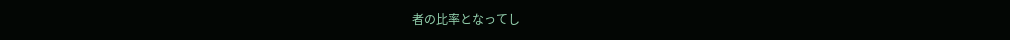者の比率となってし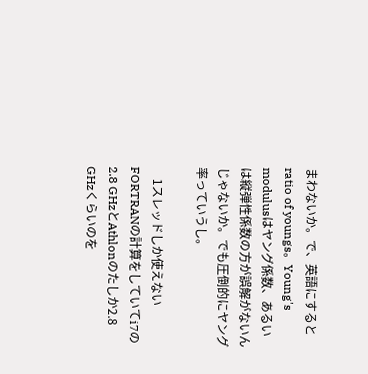まわないか。で、英語にするとratio of youngs。Young's modulusはヤング係数、あるいは縦弾性係数の方が誤解がないんじゃないか。でも圧倒的にヤング率っていうし。

    1スレッドしか使えないFORTRANの計算をしていてi7の2.8 GHzとAthlonのたしか2.8 GHzくらいのを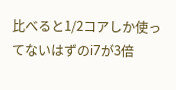比べると1/2コアしか使ってないはずのi7が3倍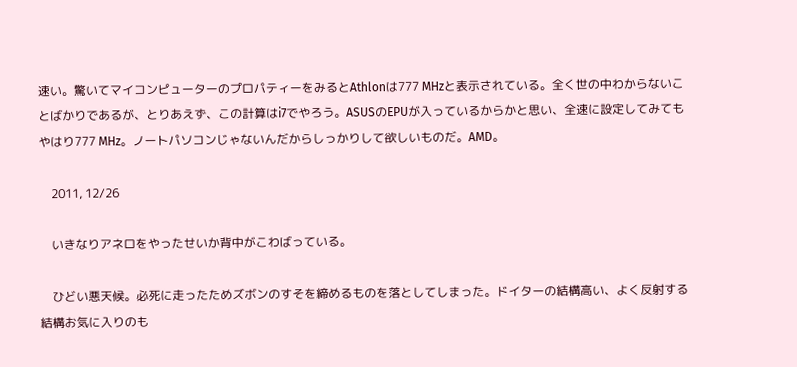速い。驚いてマイコンピューターのプロパティーをみるとAthlonは777 MHzと表示されている。全く世の中わからないことばかりであるが、とりあえず、この計算はi7でやろう。ASUSのEPUが入っているからかと思い、全速に設定してみてもやはり777 MHz。ノートパソコンじゃないんだからしっかりして欲しいものだ。AMD。

    2011, 12/26

    いきなりアネロをやったせいか背中がこわばっている。

    ひどい悪天候。必死に走ったためズボンのすそを締めるものを落としてしまった。ドイターの結構高い、よく反射する結構お気に入りのも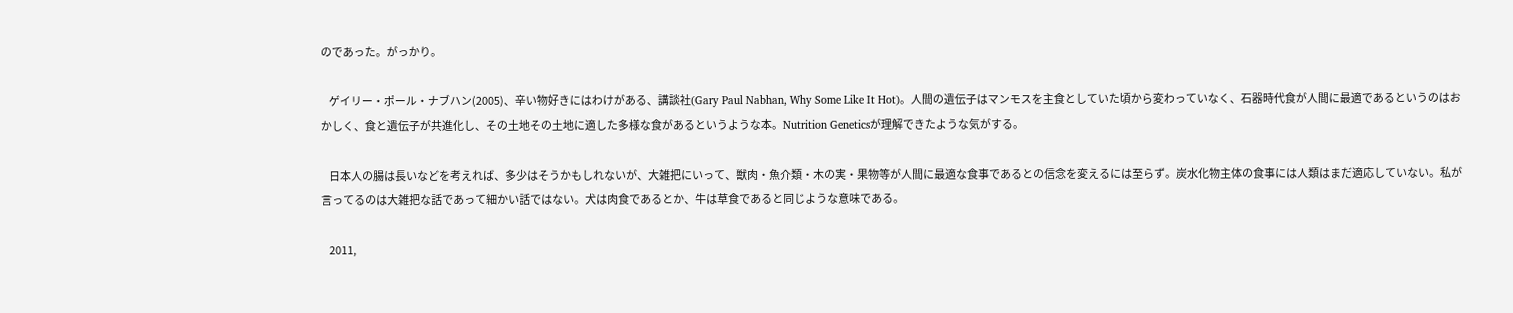のであった。がっかり。

    ゲイリー・ポール・ナブハン(2005)、辛い物好きにはわけがある、講談社(Gary Paul Nabhan, Why Some Like It Hot)。人間の遺伝子はマンモスを主食としていた頃から変わっていなく、石器時代食が人間に最適であるというのはおかしく、食と遺伝子が共進化し、その土地その土地に適した多様な食があるというような本。Nutrition Geneticsが理解できたような気がする。

    日本人の腸は長いなどを考えれば、多少はそうかもしれないが、大雑把にいって、獣肉・魚介類・木の実・果物等が人間に最適な食事であるとの信念を変えるには至らず。炭水化物主体の食事には人類はまだ適応していない。私が言ってるのは大雑把な話であって細かい話ではない。犬は肉食であるとか、牛は草食であると同じような意味である。

    2011,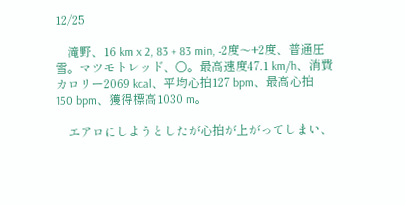12/25

    滝野、16 km x 2, 83 + 83 min, -2度〜+2度、普通圧雪。マツモトレッド、○。最高速度47.1 km/h、消費カロリー2069 kcal、平均心拍127 bpm、最高心拍150 bpm、獲得標高1030 m。

    エアロにしようとしたが心拍が上がってしまい、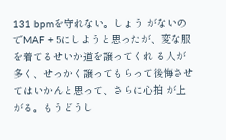131 bpmを守れない。しょう がないのでMAF + 5にしようと思ったが、変な服を着てるせいか道を譲ってくれ る人が多く、せっかく譲ってもらって後悔させてはいかんと思って、さらに心拍 が上がる。もうどうし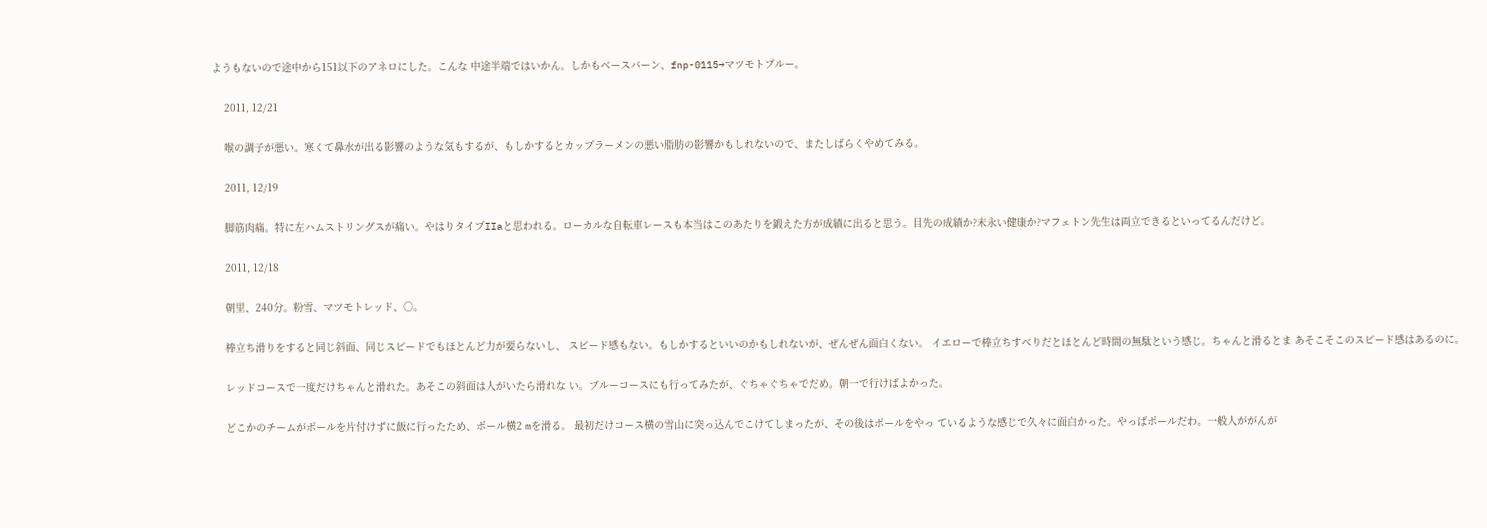ようもないので途中から151以下のアネロにした。こんな 中途半端ではいかん。しかもベースバーン、fnp-0115→マツモトブルー。

    2011, 12/21

    喉の調子が悪い。寒くて鼻水が出る影響のような気もするが、もしかするとカップラーメンの悪い脂肪の影響かもしれないので、またしばらくやめてみる。

    2011, 12/19

    脚筋肉痛。特に左ハムストリングスが痛い。やはりタイプIIaと思われる。ローカルな自転車レースも本当はこのあたりを鍛えた方が成績に出ると思う。目先の成績か?末永い健康か?マフェトン先生は両立できるといってるんだけど。

    2011, 12/18

    朝里、240分。粉雪、マツモトレッド、○。

    棒立ち滑りをすると同じ斜面、同じスピードでもほとんど力が要らないし、 スピード感もない。もしかするといいのかもしれないが、ぜんぜん面白くない。 イエローで棒立ちすべりだとほとんど時間の無駄という感じ。ちゃんと滑るとま あそこそこのスピード感はあるのに。

    レッドコースで一度だけちゃんと滑れた。あそこの斜面は人がいたら滑れな い。ブルーコースにも行ってみたが、ぐちゃぐちゃでだめ。朝一で行けばよかった。

    どこかのチームがポールを片付けずに飯に行ったため、ポール横2 mを滑る。 最初だけコース横の雪山に突っ込んでこけてしまったが、その後はポールをやっ ているような感じで久々に面白かった。やっぱポールだわ。一般人ががんが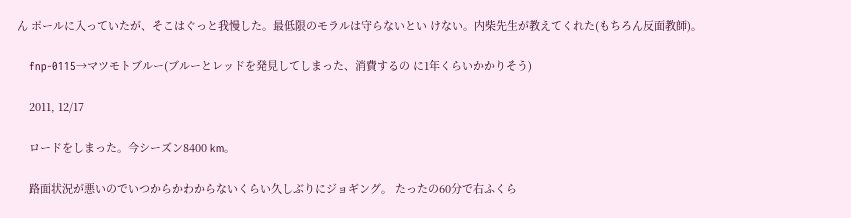ん ポールに入っていたが、そこはぐっと我慢した。最低限のモラルは守らないとい けない。内柴先生が教えてくれた(もちろん反面教師)。

    fnp-0115→マツモトブルー(ブルーとレッドを発見してしまった、消費するの に1年くらいかかりそう)

    2011, 12/17

    ロードをしまった。今シーズン8400 km。

    路面状況が悪いのでいつからかわからないくらい久しぶりにジョギング。 たったの60分で右ふくら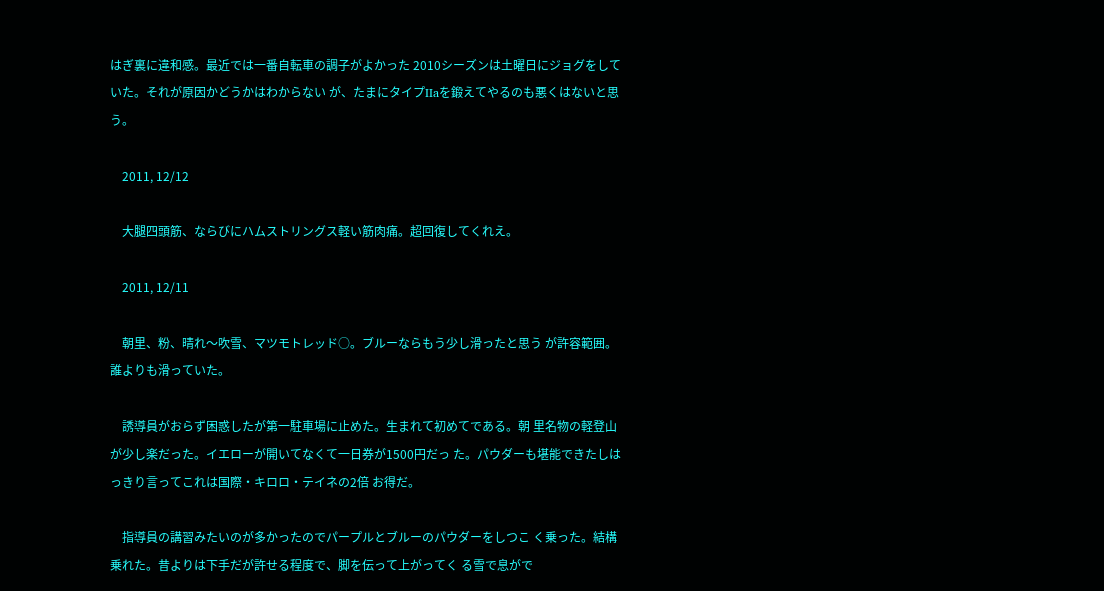はぎ裏に違和感。最近では一番自転車の調子がよかった 2010シーズンは土曜日にジョグをしていた。それが原因かどうかはわからない が、たまにタイプIIaを鍛えてやるのも悪くはないと思う。

    2011, 12/12

    大腿四頭筋、ならびにハムストリングス軽い筋肉痛。超回復してくれえ。

    2011, 12/11

    朝里、粉、晴れ〜吹雪、マツモトレッド○。ブルーならもう少し滑ったと思う が許容範囲。誰よりも滑っていた。

    誘導員がおらず困惑したが第一駐車場に止めた。生まれて初めてである。朝 里名物の軽登山が少し楽だった。イエローが開いてなくて一日券が1500円だっ た。パウダーも堪能できたしはっきり言ってこれは国際・キロロ・テイネの2倍 お得だ。

    指導員の講習みたいのが多かったのでパープルとブルーのパウダーをしつこ く乗った。結構乗れた。昔よりは下手だが許せる程度で、脚を伝って上がってく る雪で息がで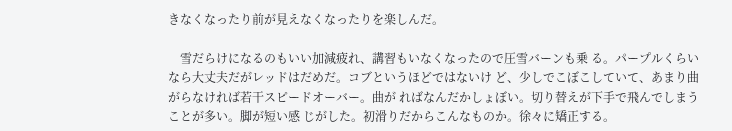きなくなったり前が見えなくなったりを楽しんだ。

    雪だらけになるのもいい加減疲れ、講習もいなくなったので圧雪バーンも乗 る。パープルくらいなら大丈夫だがレッドはだめだ。コブというほどではないけ ど、少しでこぼこしていて、あまり曲がらなければ若干スピードオーバー。曲が ればなんだかしょぼい。切り替えが下手で飛んでしまうことが多い。脚が短い感 じがした。初滑りだからこんなものか。徐々に矯正する。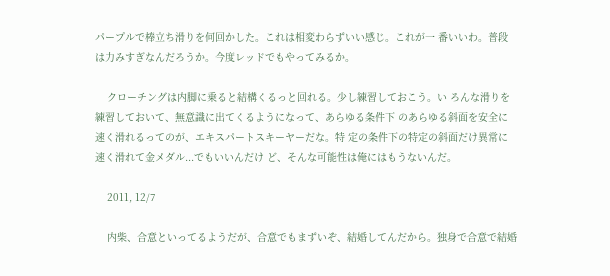パープルで棒立ち滑りを何回かした。これは相変わらずいい感じ。これが一 番いいわ。普段は力みすぎなんだろうか。今度レッドでもやってみるか。

    クローチングは内脚に乗ると結構くるっと回れる。少し練習しておこう。い ろんな滑りを練習しておいて、無意識に出てくるようになって、あらゆる条件下 のあらゆる斜面を安全に速く滑れるってのが、エキスパートスキーヤーだな。特 定の条件下の特定の斜面だけ異常に速く滑れて金メダル...でもいいんだけ ど、そんな可能性は俺にはもうないんだ。

    2011, 12/7

    内柴、合意といってるようだが、合意でもまずいぞ、結婚してんだから。独身で合意で結婚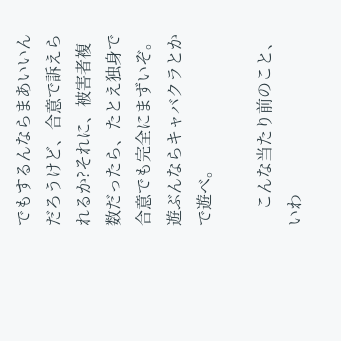でもするんならまあいいんだろうけど、合意で訴えられるか?それに、被害者複数だったら、たとえ独身で合意でも完全にまずいぞ。遊ぶんならキャバクラとかで遊べ。

    こんな当たり前のこと、いわ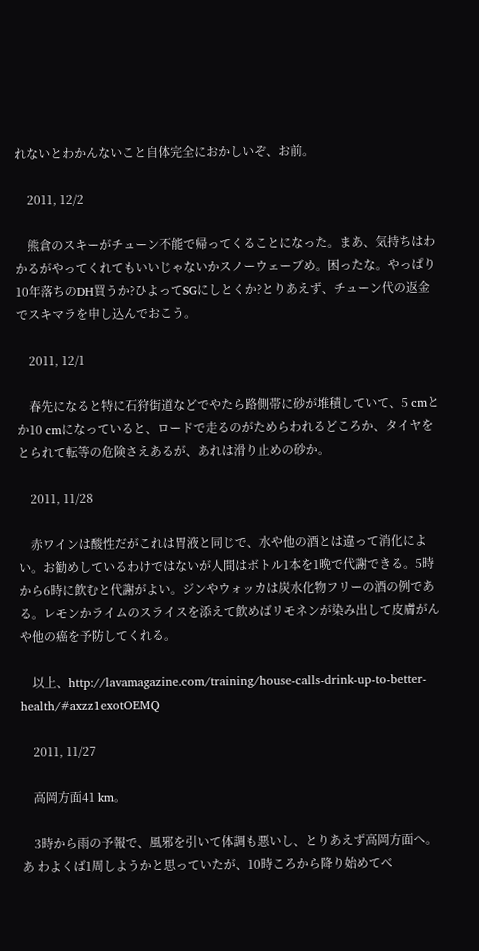れないとわかんないこと自体完全におかしいぞ、お前。

    2011, 12/2

    熊倉のスキーがチューン不能で帰ってくることになった。まあ、気持ちはわかるがやってくれてもいいじゃないかスノーウェーブめ。困ったな。やっぱり10年落ちのDH買うか?ひよってSGにしとくか?とりあえず、チューン代の返金でスキマラを申し込んでおこう。

    2011, 12/1

    春先になると特に石狩街道などでやたら路側帯に砂が堆積していて、5 cmとか10 cmになっていると、ロードで走るのがためらわれるどころか、タイヤをとられて転等の危険さえあるが、あれは滑り止めの砂か。

    2011, 11/28

    赤ワインは酸性だがこれは胃液と同じで、水や他の酒とは違って消化によい。お勧めしているわけではないが人間はボトル1本を1晩で代謝できる。5時から6時に飲むと代謝がよい。ジンやウォッカは炭水化物フリーの酒の例である。レモンかライムのスライスを添えて飲めばリモネンが染み出して皮膚がんや他の癌を予防してくれる。

    以上、http://lavamagazine.com/training/house-calls-drink-up-to-better-health/#axzz1exotOEMQ

    2011, 11/27

    高岡方面41 km。

    3時から雨の予報で、風邪を引いて体調も悪いし、とりあえず高岡方面へ。あ わよくば1周しようかと思っていたが、10時ころから降り始めてべ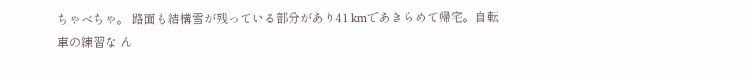ちゃべちゃ。 路面も結構雪が残っている部分があり41 kmであきらめて帰宅。自転車の練習な ん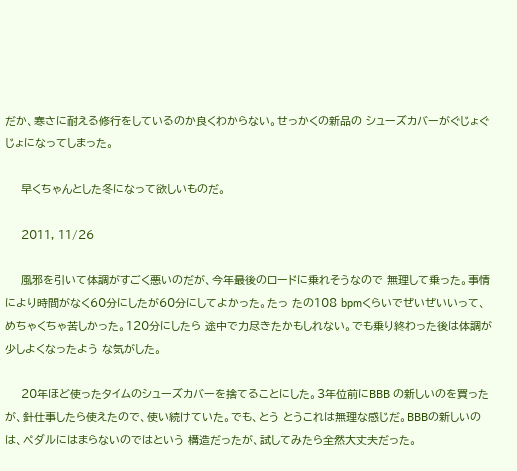だか、寒さに耐える修行をしているのか良くわからない。せっかくの新品の シューズカバーがぐじょぐじょになってしまった。

    早くちゃんとした冬になって欲しいものだ。

    2011, 11/26

    風邪を引いて体調がすごく悪いのだが、今年最後のロードに乗れそうなので 無理して乗った。事情により時間がなく60分にしたが60分にしてよかった。たっ たの108 bpmくらいでぜいぜいいって、めちゃくちゃ苦しかった。120分にしたら 途中で力尽きたかもしれない。でも乗り終わった後は体調が少しよくなったよう な気がした。

    20年ほど使ったタイムのシューズカバーを捨てることにした。3年位前にBBB の新しいのを買ったが、針仕事したら使えたので、使い続けていた。でも、とう とうこれは無理な感じだ。BBBの新しいのは、ペダルにはまらないのではという 構造だったが、試してみたら全然大丈夫だった。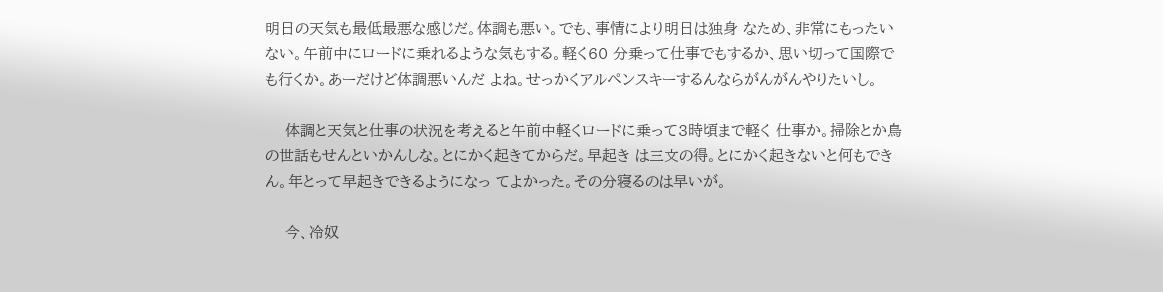明日の天気も最低最悪な感じだ。体調も悪い。でも、事情により明日は独身 なため、非常にもったいない。午前中にロードに乗れるような気もする。軽く60 分乗って仕事でもするか、思い切って国際でも行くか。あーだけど体調悪いんだ よね。せっかくアルペンスキーするんならがんがんやりたいし。

    体調と天気と仕事の状況を考えると午前中軽くロードに乗って3時頃まで軽く 仕事か。掃除とか鳥の世話もせんといかんしな。とにかく起きてからだ。早起き は三文の得。とにかく起きないと何もできん。年とって早起きできるようになっ てよかった。その分寝るのは早いが。

    今、冷奴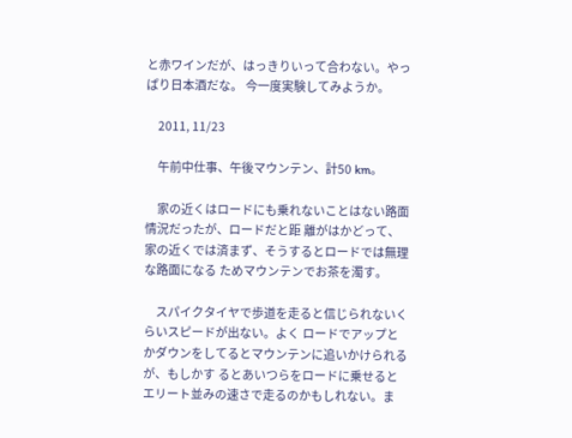と赤ワインだが、はっきりいって合わない。やっぱり日本酒だな。 今一度実験してみようか。

    2011, 11/23

    午前中仕事、午後マウンテン、計50 km。

    家の近くはロードにも乗れないことはない路面情況だったが、ロードだと距 離がはかどって、家の近くでは済まず、そうするとロードでは無理な路面になる ためマウンテンでお茶を濁す。

    スパイクタイヤで歩道を走ると信じられないくらいスピードが出ない。よく ロードでアップとかダウンをしてるとマウンテンに追いかけられるが、もしかす るとあいつらをロードに乗せるとエリート並みの速さで走るのかもしれない。ま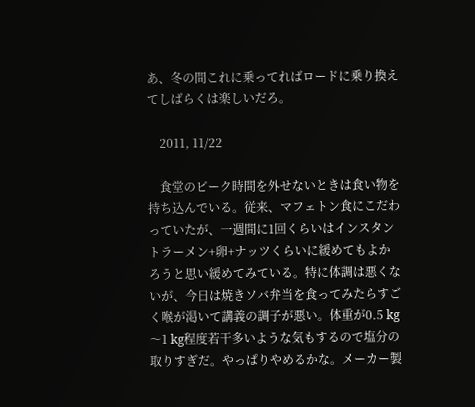あ、冬の間これに乗ってればロードに乗り換えてしばらくは楽しいだろ。

    2011, 11/22

    食堂のピーク時間を外せないときは食い物を持ち込んでいる。従来、マフェトン食にこだわっていたが、一週間に1回くらいはインスタントラーメン+卵+ナッツくらいに緩めてもよかろうと思い緩めてみている。特に体調は悪くないが、今日は焼きソバ弁当を食ってみたらすごく喉が渇いて講義の調子が悪い。体重が0.5 kg〜1 kg程度若干多いような気もするので塩分の取りすぎだ。やっぱりやめるかな。メーカー製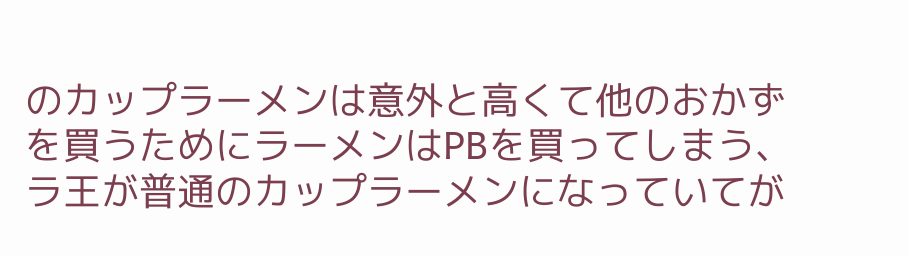のカップラーメンは意外と高くて他のおかずを買うためにラーメンはPBを買ってしまう、ラ王が普通のカップラーメンになっていてが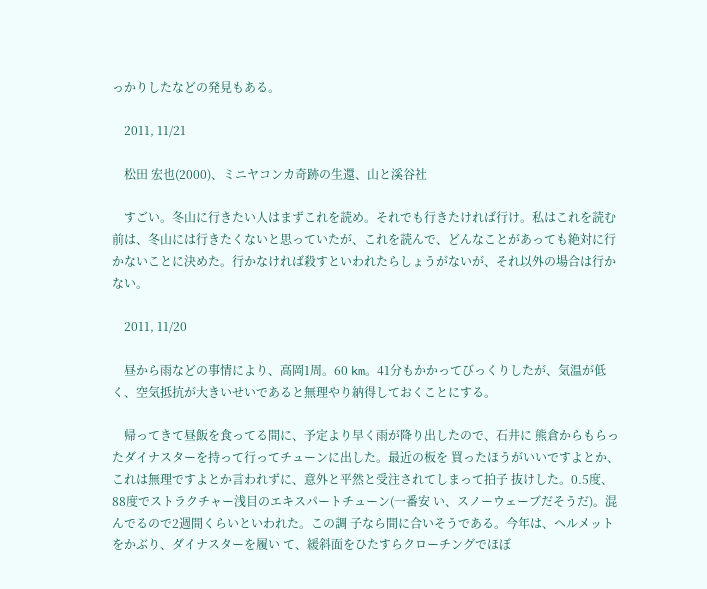っかりしたなどの発見もある。

    2011, 11/21

    松田 宏也(2000)、ミニヤコンカ奇跡の生還、山と溪谷社

    すごい。冬山に行きたい人はまずこれを読め。それでも行きたければ行け。私はこれを読む前は、冬山には行きたくないと思っていたが、これを読んで、どんなことがあっても絶対に行かないことに決めた。行かなければ殺すといわれたらしょうがないが、それ以外の場合は行かない。

    2011, 11/20

    昼から雨などの事情により、高岡1周。60 km。41分もかかってびっくりしたが、気温が低く、空気抵抗が大きいせいであると無理やり納得しておくことにする。

    帰ってきて昼飯を食ってる間に、予定より早く雨が降り出したので、石井に 熊倉からもらったダイナスターを持って行ってチューンに出した。最近の板を 買ったほうがいいですよとか、これは無理ですよとか言われずに、意外と平然と受注されてしまって拍子 抜けした。0.5度、88度でストラクチャー浅目のエキスパートチューン(一番安 い、スノーウェーブだそうだ)。混んでるので2週間くらいといわれた。この調 子なら間に合いそうである。今年は、ヘルメットをかぶり、ダイナスターを履い て、緩斜面をひたすらクローチングでほぼ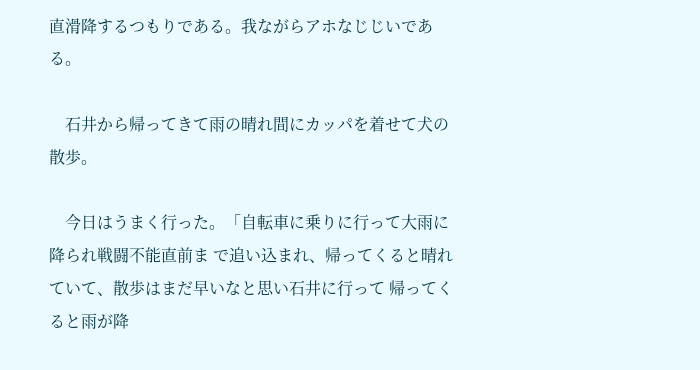直滑降するつもりである。我ながらアホなじじいである。

    石井から帰ってきて雨の晴れ間にカッパを着せて犬の散歩。

    今日はうまく行った。「自転車に乗りに行って大雨に降られ戦闘不能直前ま で追い込まれ、帰ってくると晴れていて、散歩はまだ早いなと思い石井に行って 帰ってくると雨が降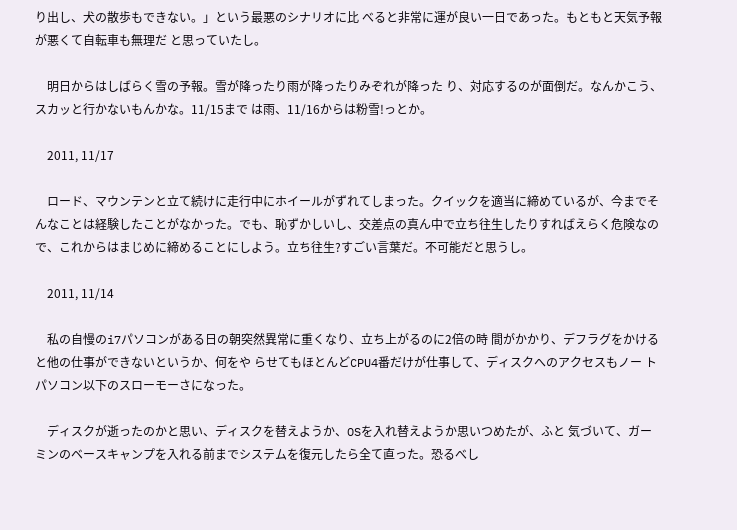り出し、犬の散歩もできない。」という最悪のシナリオに比 べると非常に運が良い一日であった。もともと天気予報が悪くて自転車も無理だ と思っていたし。

    明日からはしばらく雪の予報。雪が降ったり雨が降ったりみぞれが降った り、対応するのが面倒だ。なんかこう、スカッと行かないもんかな。11/15まで は雨、11/16からは粉雪!っとか。

    2011, 11/17

    ロード、マウンテンと立て続けに走行中にホイールがずれてしまった。クイックを適当に締めているが、今までそんなことは経験したことがなかった。でも、恥ずかしいし、交差点の真ん中で立ち往生したりすればえらく危険なので、これからはまじめに締めることにしよう。立ち往生?すごい言葉だ。不可能だと思うし。

    2011, 11/14

    私の自慢のi7パソコンがある日の朝突然異常に重くなり、立ち上がるのに2倍の時 間がかかり、デフラグをかけると他の仕事ができないというか、何をや らせてもほとんどCPU4番だけが仕事して、ディスクへのアクセスもノー トパソコン以下のスローモーさになった。

    ディスクが逝ったのかと思い、ディスクを替えようか、OSを入れ替えようか思いつめたが、ふと 気づいて、ガーミンのベースキャンプを入れる前までシステムを復元したら全て直った。恐るべし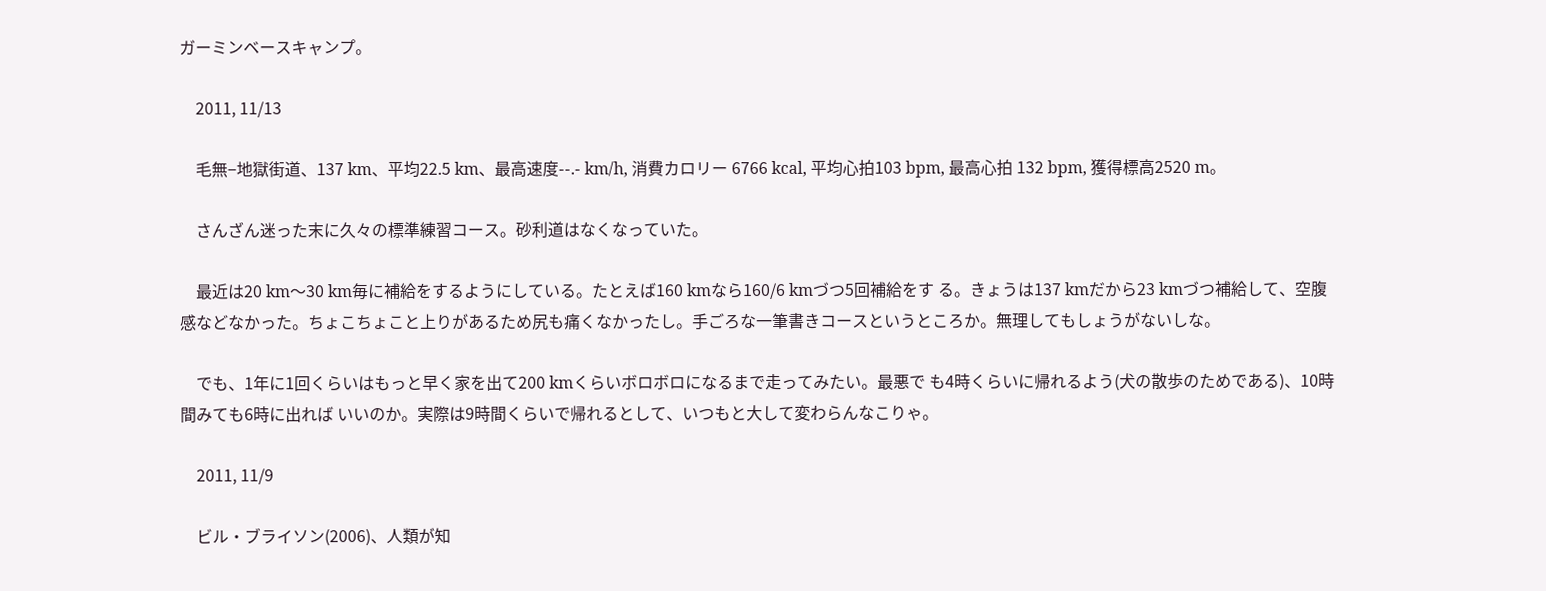ガーミンベースキャンプ。

    2011, 11/13

    毛無−地獄街道、137 km、平均22.5 km、最高速度--.- km/h, 消費カロリー 6766 kcal, 平均心拍103 bpm, 最高心拍 132 bpm, 獲得標高2520 m。

    さんざん迷った末に久々の標準練習コース。砂利道はなくなっていた。

    最近は20 km〜30 km毎に補給をするようにしている。たとえば160 kmなら160/6 kmづつ5回補給をす る。きょうは137 kmだから23 kmづつ補給して、空腹感などなかった。ちょこちょこと上りがあるため尻も痛くなかったし。手ごろな一筆書きコースというところか。無理してもしょうがないしな。

    でも、1年に1回くらいはもっと早く家を出て200 kmくらいボロボロになるまで走ってみたい。最悪で も4時くらいに帰れるよう(犬の散歩のためである)、10時間みても6時に出れば いいのか。実際は9時間くらいで帰れるとして、いつもと大して変わらんなこりゃ。

    2011, 11/9

    ビル・ブライソン(2006)、人類が知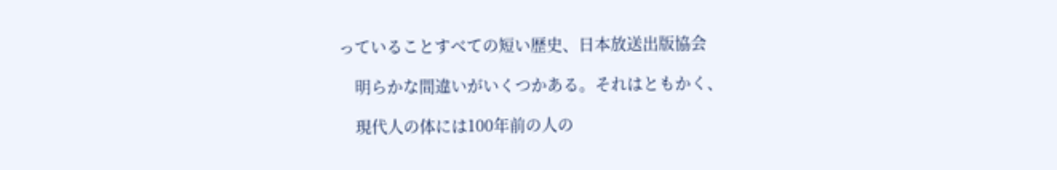っていることすべての短い歴史、日本放送出版協会

    明らかな間違いがいくつかある。それはともかく、

    現代人の体には100年前の人の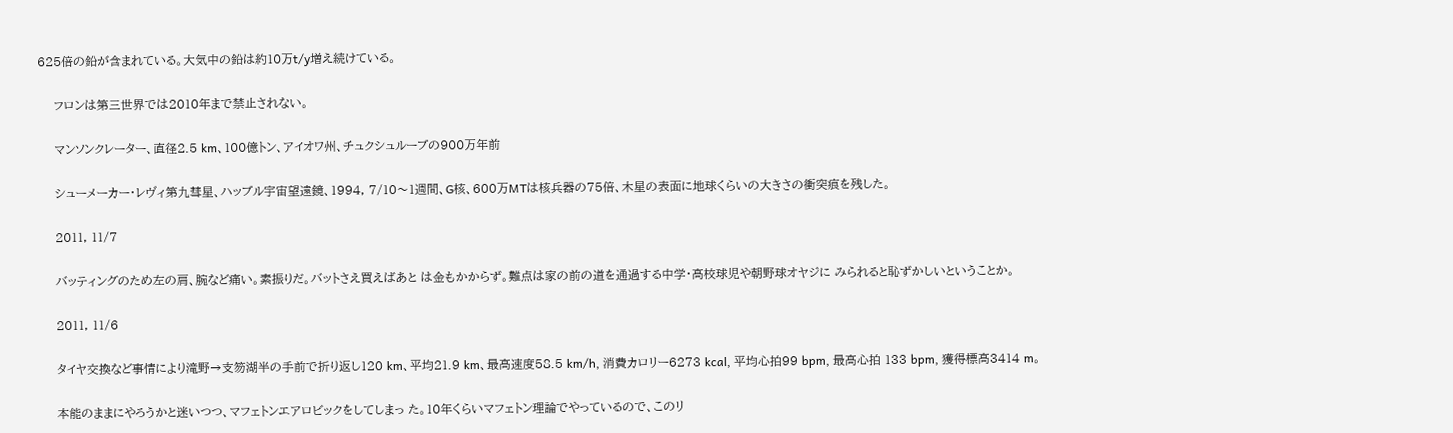625倍の鉛が含まれている。大気中の鉛は約10万t/y増え続けている。

    フロンは第三世界では2010年まで禁止されない。

    マンソンクレーター、直径2.5 km、100億トン、アイオワ州、チュクシュルーブの900万年前

    シューメーカー・レヴィ第九彗星、ハッブル宇宙望遠鏡、1994, 7/10〜1週間、G核、600万MTは核兵器の75倍、木星の表面に地球くらいの大きさの衝突痕を残した。

    2011, 11/7

    バッティングのため左の肩、腕など痛い。素振りだ。バットさえ買えばあと は金もかからず。難点は家の前の道を通過する中学・高校球児や朝野球オヤジに みられると恥ずかしいということか。

    2011, 11/6

    タイヤ交換など事情により滝野→支笏湖半の手前で折り返し120 km、平均21.9 km、最高速度58.5 km/h, 消費カロリー6273 kcal, 平均心拍99 bpm, 最高心拍 133 bpm, 獲得標高3414 m。

    本能のままにやろうかと迷いつつ、マフェトンエアロビックをしてしまっ た。10年くらいマフェトン理論でやっているので、このリ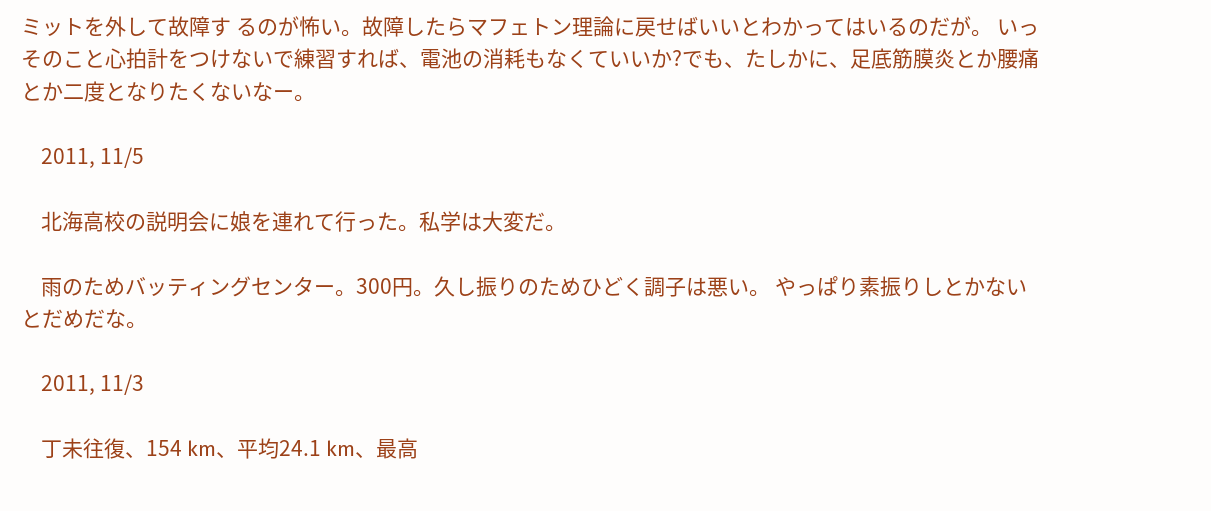ミットを外して故障す るのが怖い。故障したらマフェトン理論に戻せばいいとわかってはいるのだが。 いっそのこと心拍計をつけないで練習すれば、電池の消耗もなくていいか?でも、たしかに、足底筋膜炎とか腰痛とか二度となりたくないなー。

    2011, 11/5

    北海高校の説明会に娘を連れて行った。私学は大変だ。

    雨のためバッティングセンター。300円。久し振りのためひどく調子は悪い。 やっぱり素振りしとかないとだめだな。

    2011, 11/3

    丁未往復、154 km、平均24.1 km、最高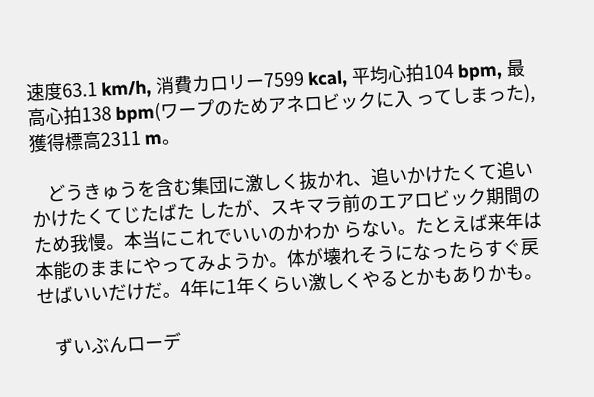速度63.1 km/h, 消費カロリー7599 kcal, 平均心拍104 bpm, 最高心拍138 bpm(ワープのためアネロビックに入 ってしまった), 獲得標高2311 m。

    どうきゅうを含む集団に激しく抜かれ、追いかけたくて追いかけたくてじたばた したが、スキマラ前のエアロビック期間のため我慢。本当にこれでいいのかわか らない。たとえば来年は本能のままにやってみようか。体が壊れそうになったらすぐ戻せばいいだけだ。4年に1年くらい激しくやるとかもありかも。

    ずいぶんローデ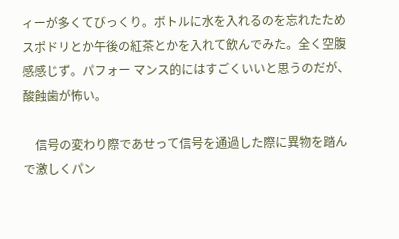ィーが多くてびっくり。ボトルに水を入れるのを忘れたため スポドリとか午後の紅茶とかを入れて飲んでみた。全く空腹感感じず。パフォー マンス的にはすごくいいと思うのだが、酸蝕歯が怖い。

    信号の変わり際であせって信号を通過した際に異物を踏んで激しくパン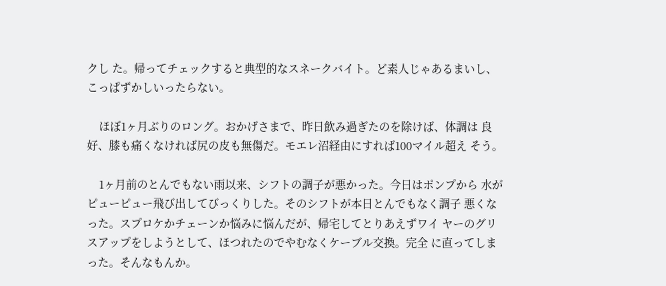クし た。帰ってチェックすると典型的なスネークバイト。ど素人じゃあるまいし、 こっぱずかしいったらない。

    ほぼ1ヶ月ぶりのロング。おかげさまで、昨日飲み過ぎたのを除けば、体調は 良好、膝も痛くなければ尻の皮も無傷だ。モエレ沼経由にすれば100マイル超え そう。

    1ヶ月前のとんでもない雨以来、シフトの調子が悪かった。今日はポンプから 水がピューピュー飛び出してびっくりした。そのシフトが本日とんでもなく調子 悪くなった。スプロケかチェーンか悩みに悩んだが、帰宅してとりあえずワイ ヤーのグリスアップをしようとして、ほつれたのでやむなくケーブル交換。完全 に直ってしまった。そんなもんか。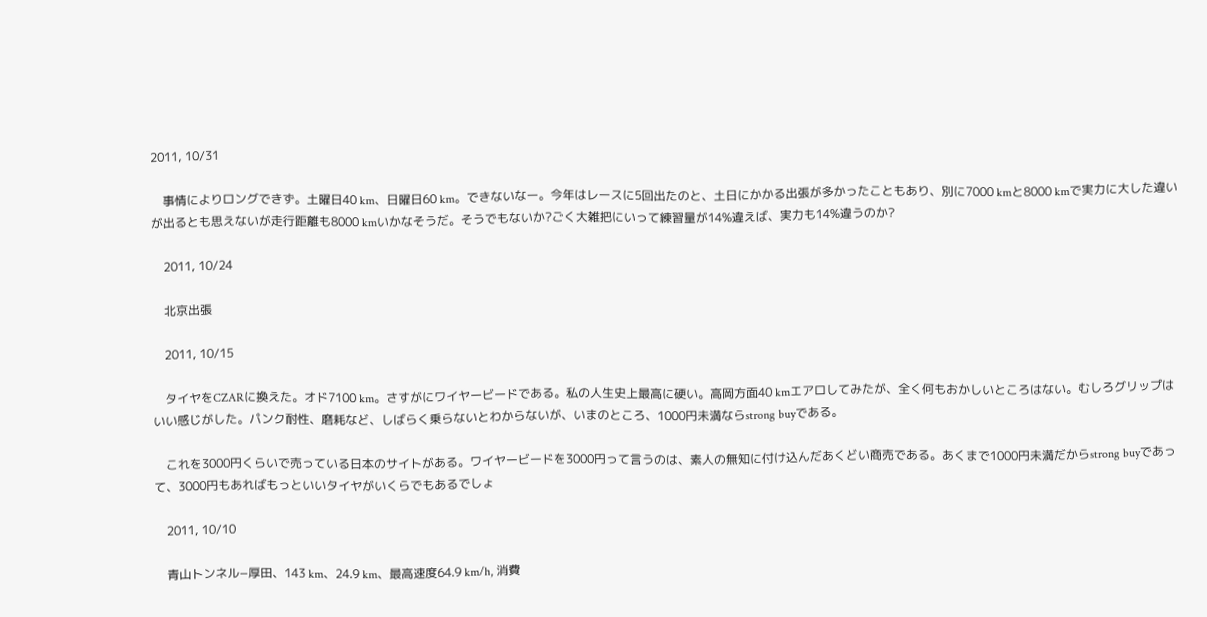2011, 10/31

    事情によりロングできず。土曜日40 km、日曜日60 km。できないなー。今年はレースに5回出たのと、土日にかかる出張が多かったこともあり、別に7000 kmと8000 kmで実力に大した違いが出るとも思えないが走行距離も8000 kmいかなそうだ。そうでもないか?ごく大雑把にいって練習量が14%違えば、実力も14%違うのか?

    2011, 10/24

    北京出張

    2011, 10/15

    タイヤをCZARに換えた。オド7100 km。さすがにワイヤービードである。私の人生史上最高に硬い。高岡方面40 kmエアロしてみたが、全く何もおかしいところはない。むしろグリップはいい感じがした。パンク耐性、磨耗など、しばらく乗らないとわからないが、いまのところ、1000円未満ならstrong buyである。

    これを3000円くらいで売っている日本のサイトがある。ワイヤービードを3000円って言うのは、素人の無知に付け込んだあくどい商売である。あくまで1000円未満だからstrong buyであって、3000円もあればもっといいタイヤがいくらでもあるでしょ

    2011, 10/10

    青山トンネル−厚田、143 km、24.9 km、最高速度64.9 km/h, 消費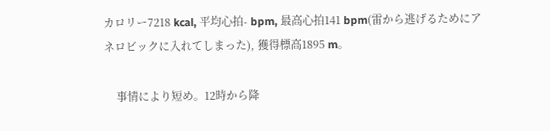カロリー7218 kcal, 平均心拍- bpm, 最高心拍141 bpm(雷から逃げるためにアネロビックに入れてしまった), 獲得標高1895 m。

    事情により短め。12時から降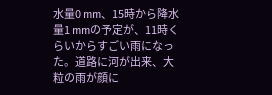水量0 mm、15時から降水量1 mmの予定が、11時くらいからすごい雨になった。道路に河が出来、大粒の雨が顔に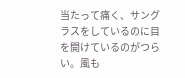当たって痛く、サングラスをしているのに目を開けているのがつらい。風も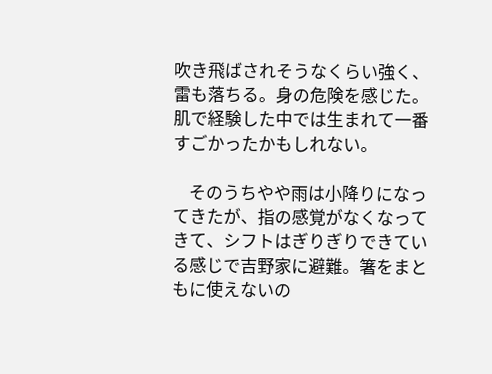吹き飛ばされそうなくらい強く、雷も落ちる。身の危険を感じた。肌で経験した中では生まれて一番すごかったかもしれない。

    そのうちやや雨は小降りになってきたが、指の感覚がなくなってきて、シフトはぎりぎりできている感じで吉野家に避難。箸をまともに使えないの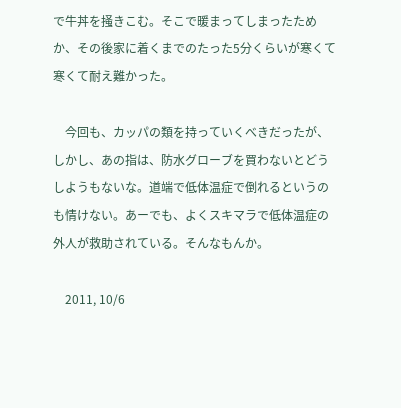で牛丼を掻きこむ。そこで暖まってしまったためか、その後家に着くまでのたった5分くらいが寒くて寒くて耐え難かった。

    今回も、カッパの類を持っていくべきだったが、しかし、あの指は、防水グローブを買わないとどうしようもないな。道端で低体温症で倒れるというのも情けない。あーでも、よくスキマラで低体温症の外人が救助されている。そんなもんか。

    2011, 10/6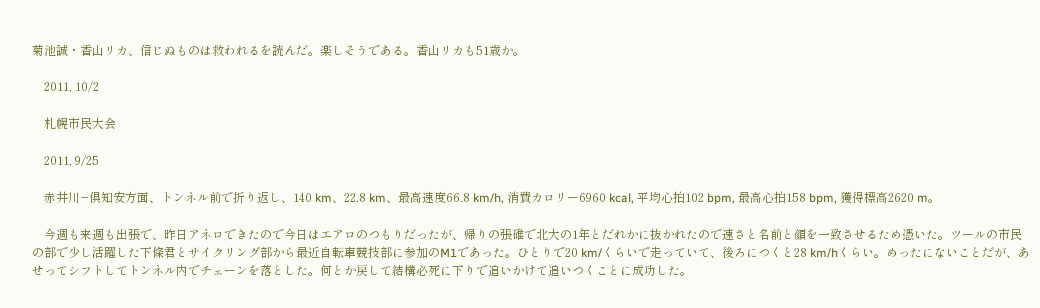菊池誠・香山リカ、信じぬものは救われるを読んだ。楽しそうである。香山リカも51歳か。

    2011, 10/2

    札幌市民大会

    2011, 9/25

    赤井川−倶知安方面、トンネル前で折り返し、140 km、22.8 km、最高速度66.8 km/h, 消費カロリー6960 kcal, 平均心拍102 bpm, 最高心拍158 bpm, 獲得標高2620 m。

    今週も来週も出張で、昨日アネロできたので今日はエアロのつもりだったが、帰りの張碓で北大の1年とだれかに抜かれたので速さと名前と顔を一致させるため憑いた。ツールの市民の部で少し活躍した下條君とサイクリング部から最近自転車競技部に参加のM1であった。ひとりで20 km/くらいで走っていて、後ろにつくと28 km/hくらい。めったにないことだが、あせってシフトしてトンネル内でチェーンを落とした。何とか戻して結構必死に下りで追いかけて追いつくことに成功した。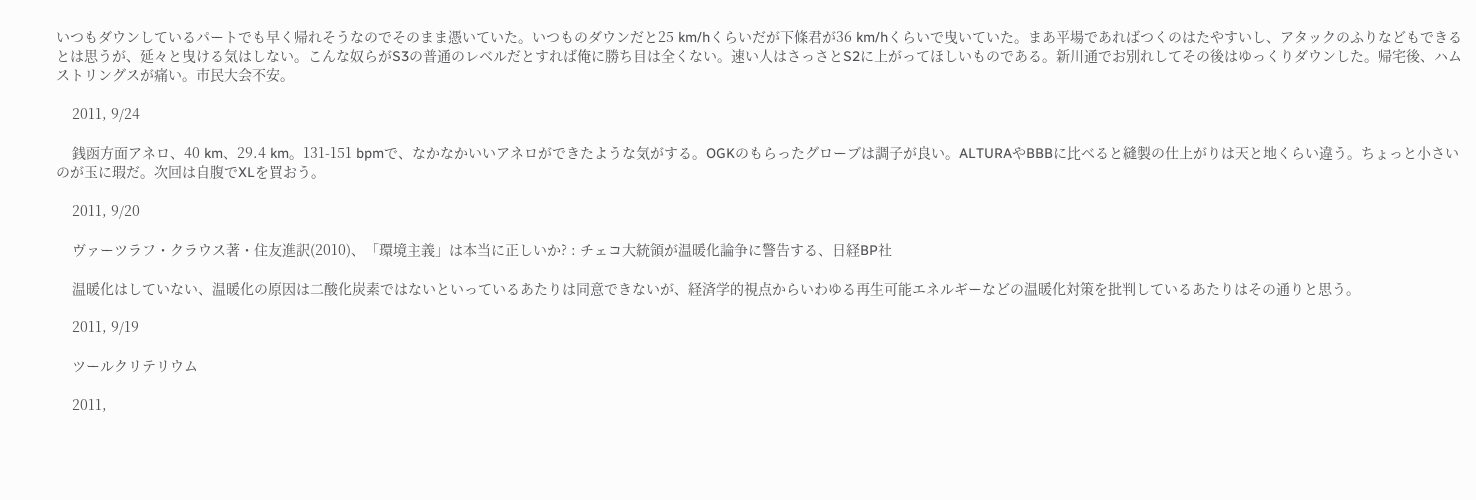いつもダウンしているパートでも早く帰れそうなのでそのまま憑いていた。いつものダウンだと25 km/hくらいだが下條君が36 km/hくらいで曳いていた。まあ平場であればつくのはたやすいし、アタックのふりなどもできるとは思うが、延々と曳ける気はしない。こんな奴らがS3の普通のレベルだとすれば俺に勝ち目は全くない。速い人はさっさとS2に上がってほしいものである。新川通でお別れしてその後はゆっくりダウンした。帰宅後、ハムストリングスが痛い。市民大会不安。

    2011, 9/24

    銭函方面アネロ、40 km、29.4 km。131-151 bpmで、なかなかいいアネロができたような気がする。OGKのもらったグローブは調子が良い。ALTURAやBBBに比べると縫製の仕上がりは天と地くらい違う。ちょっと小さいのが玉に瑕だ。次回は自腹でXLを買おう。

    2011, 9/20

    ヴァーツラフ・クラウス著・住友進訳(2010)、「環境主義」は本当に正しいか? : チェコ大統領が温暖化論争に警告する、日経BP社

    温暖化はしていない、温暖化の原因は二酸化炭素ではないといっているあたりは同意できないが、経済学的視点からいわゆる再生可能エネルギーなどの温暖化対策を批判しているあたりはその通りと思う。

    2011, 9/19

    ツールクリテリウム

    2011,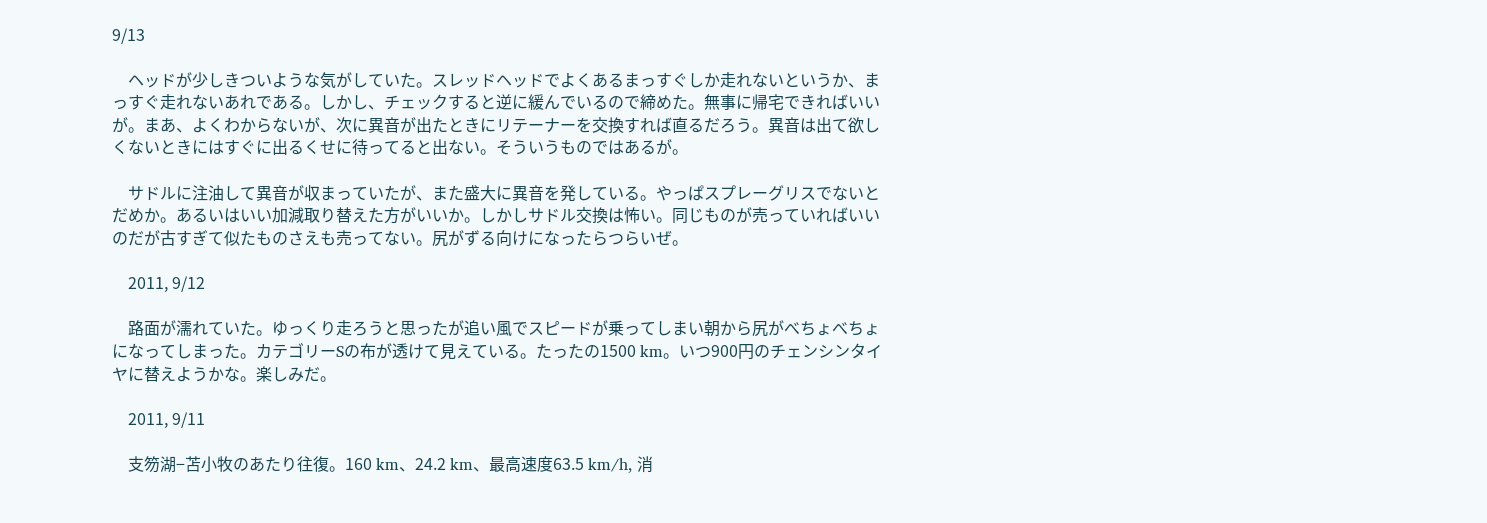9/13

    ヘッドが少しきついような気がしていた。スレッドヘッドでよくあるまっすぐしか走れないというか、まっすぐ走れないあれである。しかし、チェックすると逆に緩んでいるので締めた。無事に帰宅できればいいが。まあ、よくわからないが、次に異音が出たときにリテーナーを交換すれば直るだろう。異音は出て欲しくないときにはすぐに出るくせに待ってると出ない。そういうものではあるが。

    サドルに注油して異音が収まっていたが、また盛大に異音を発している。やっぱスプレーグリスでないとだめか。あるいはいい加減取り替えた方がいいか。しかしサドル交換は怖い。同じものが売っていればいいのだが古すぎて似たものさえも売ってない。尻がずる向けになったらつらいぜ。

    2011, 9/12

    路面が濡れていた。ゆっくり走ろうと思ったが追い風でスピードが乗ってしまい朝から尻がべちょべちょになってしまった。カテゴリーSの布が透けて見えている。たったの1500 km。いつ900円のチェンシンタイヤに替えようかな。楽しみだ。

    2011, 9/11

    支笏湖−苫小牧のあたり往復。160 km、24.2 km、最高速度63.5 km/h, 消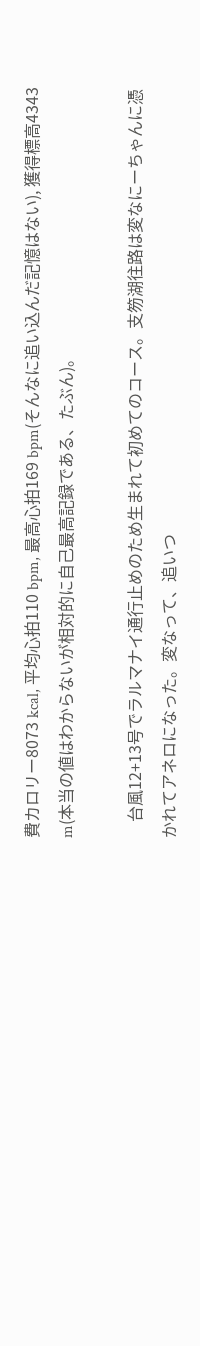費カロリー8073 kcal, 平均心拍110 bpm, 最高心拍169 bpm(そんなに追い込んだ記憶はない), 獲得標高4343 m(本当の値はわからないが相対的に自己最高記録である、たぶん)。

    台風12+13号でラルマナイ通行止めのため生まれて初めてのコース。支笏湖往路は変なにーちゃんに憑かれてアネロになった。変なって、追いつ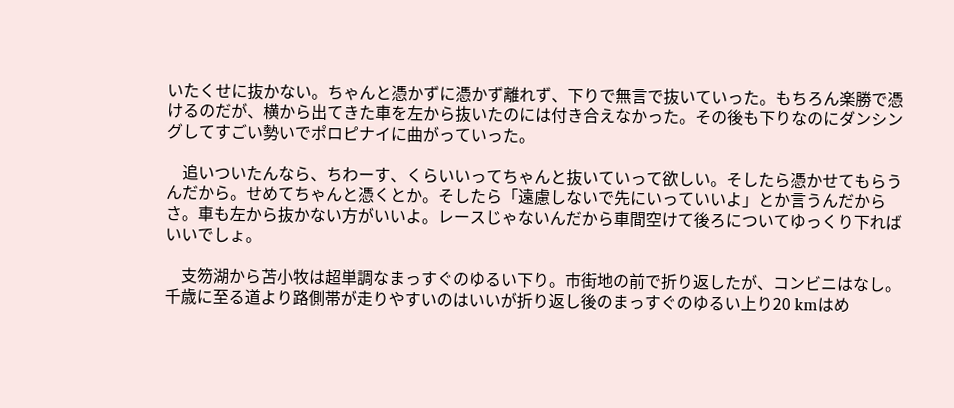いたくせに抜かない。ちゃんと憑かずに憑かず離れず、下りで無言で抜いていった。もちろん楽勝で憑けるのだが、横から出てきた車を左から抜いたのには付き合えなかった。その後も下りなのにダンシングしてすごい勢いでポロピナイに曲がっていった。

    追いついたんなら、ちわーす、くらいいってちゃんと抜いていって欲しい。そしたら憑かせてもらうんだから。せめてちゃんと憑くとか。そしたら「遠慮しないで先にいっていいよ」とか言うんだからさ。車も左から抜かない方がいいよ。レースじゃないんだから車間空けて後ろについてゆっくり下ればいいでしょ。

    支笏湖から苫小牧は超単調なまっすぐのゆるい下り。市街地の前で折り返したが、コンビニはなし。千歳に至る道より路側帯が走りやすいのはいいが折り返し後のまっすぐのゆるい上り20 kmはめ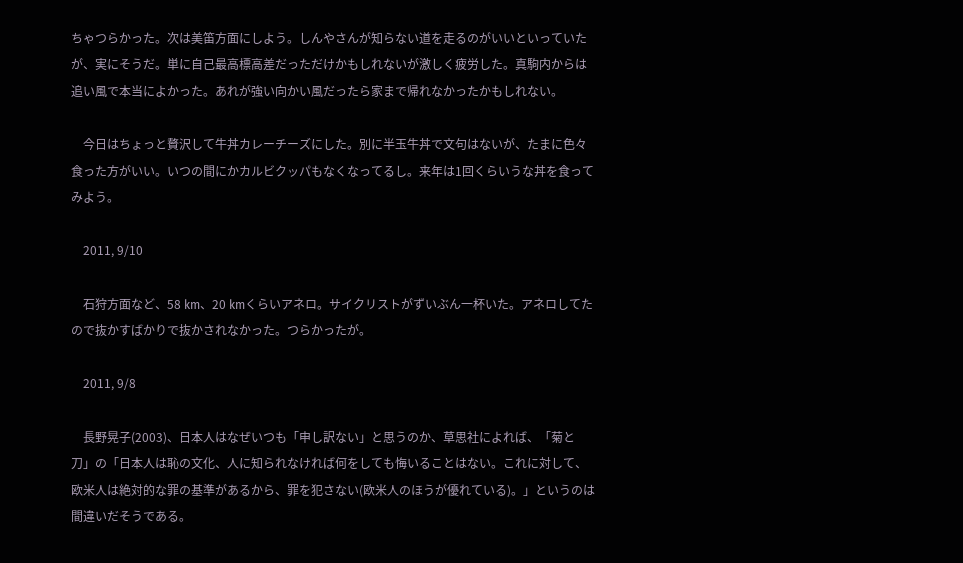ちゃつらかった。次は美笛方面にしよう。しんやさんが知らない道を走るのがいいといっていたが、実にそうだ。単に自己最高標高差だっただけかもしれないが激しく疲労した。真駒内からは追い風で本当によかった。あれが強い向かい風だったら家まで帰れなかったかもしれない。

    今日はちょっと贅沢して牛丼カレーチーズにした。別に半玉牛丼で文句はないが、たまに色々食った方がいい。いつの間にかカルビクッパもなくなってるし。来年は1回くらいうな丼を食ってみよう。

    2011, 9/10

    石狩方面など、58 km、20 kmくらいアネロ。サイクリストがずいぶん一杯いた。アネロしてたので抜かすばかりで抜かされなかった。つらかったが。

    2011, 9/8

    長野晃子(2003)、日本人はなぜいつも「申し訳ない」と思うのか、草思社によれば、「菊と刀」の「日本人は恥の文化、人に知られなければ何をしても悔いることはない。これに対して、欧米人は絶対的な罪の基準があるから、罪を犯さない(欧米人のほうが優れている)。」というのは間違いだそうである。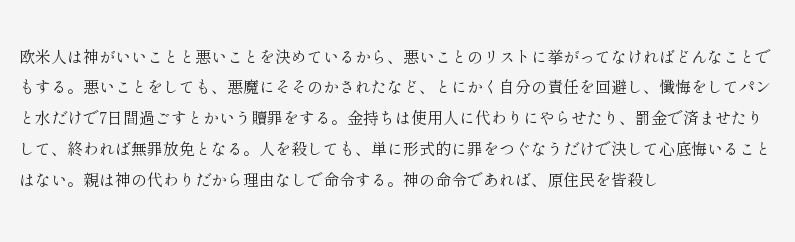欧米人は神がいいことと悪いことを決めているから、悪いことのリストに挙がってなければどんなことでもする。悪いことをしても、悪魔にそそのかされたなど、とにかく自分の責任を回避し、懺悔をしてパンと水だけで7日間過ごすとかいう贖罪をする。金持ちは使用人に代わりにやらせたり、罰金で済ませたりして、終われば無罪放免となる。人を殺しても、単に形式的に罪をつぐなうだけで決して心底悔いることはない。親は神の代わりだから理由なしで命令する。神の命令であれば、原住民を皆殺し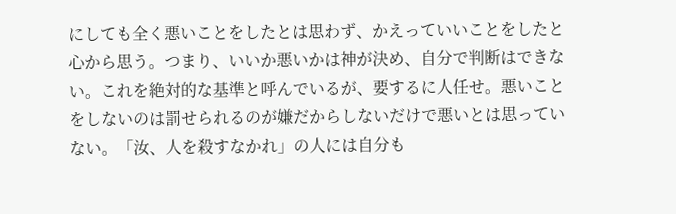にしても全く悪いことをしたとは思わず、かえっていいことをしたと心から思う。つまり、いいか悪いかは神が決め、自分で判断はできない。これを絶対的な基準と呼んでいるが、要するに人任せ。悪いことをしないのは罰せられるのが嫌だからしないだけで悪いとは思っていない。「汝、人を殺すなかれ」の人には自分も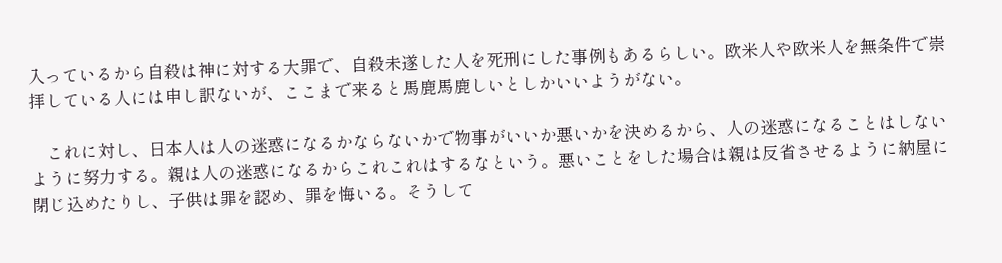入っているから自殺は神に対する大罪で、自殺未遂した人を死刑にした事例もあるらしい。欧米人や欧米人を無条件で崇拝している人には申し訳ないが、ここまで来ると馬鹿馬鹿しいとしかいいようがない。

    これに対し、日本人は人の迷惑になるかならないかで物事がいいか悪いかを決めるから、人の迷惑になることはしないように努力する。親は人の迷惑になるからこれこれはするなという。悪いことをした場合は親は反省させるように納屋に閉じ込めたりし、子供は罪を認め、罪を悔いる。そうして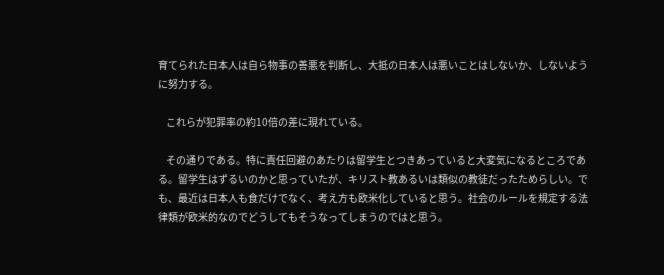育てられた日本人は自ら物事の善悪を判断し、大抵の日本人は悪いことはしないか、しないように努力する。

    これらが犯罪率の約10倍の差に現れている。

    その通りである。特に責任回避のあたりは留学生とつきあっていると大変気になるところである。留学生はずるいのかと思っていたが、キリスト教あるいは類似の教徒だったためらしい。でも、最近は日本人も食だけでなく、考え方も欧米化していると思う。社会のルールを規定する法律類が欧米的なのでどうしてもそうなってしまうのではと思う。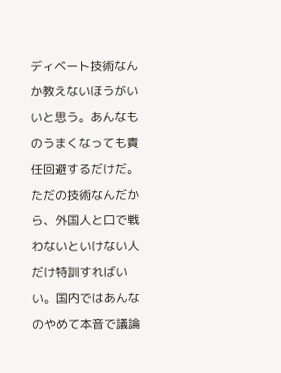ディベート技術なんか教えないほうがいいと思う。あんなものうまくなっても責任回避するだけだ。ただの技術なんだから、外国人と口で戦わないといけない人だけ特訓すればいい。国内ではあんなのやめて本音で議論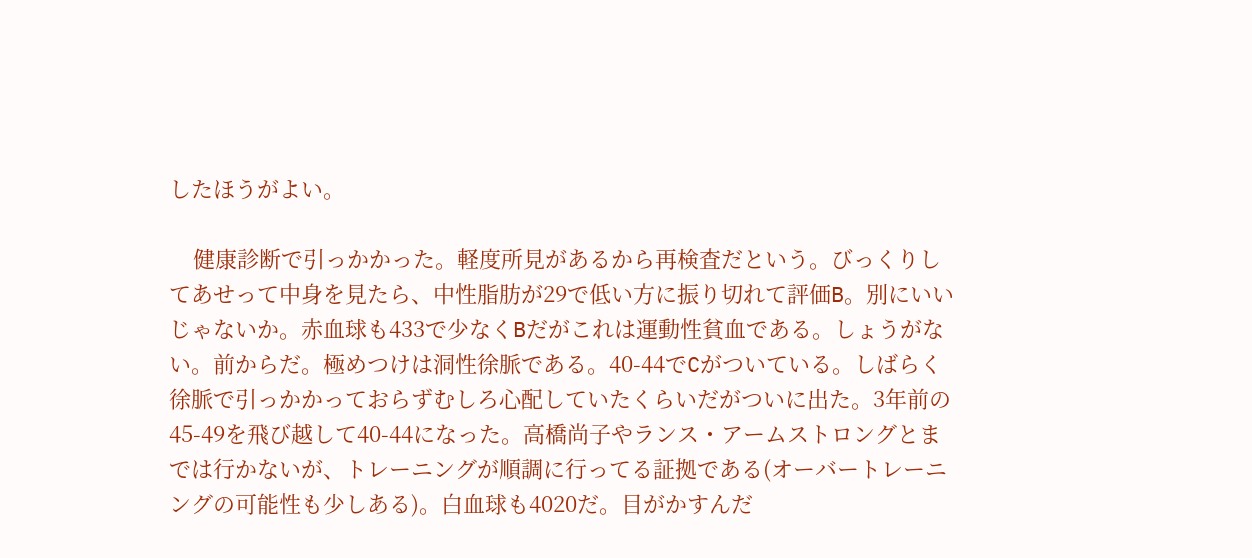したほうがよい。

    健康診断で引っかかった。軽度所見があるから再検査だという。びっくりしてあせって中身を見たら、中性脂肪が29で低い方に振り切れて評価B。別にいいじゃないか。赤血球も433で少なくBだがこれは運動性貧血である。しょうがない。前からだ。極めつけは洞性徐脈である。40-44でCがついている。しばらく徐脈で引っかかっておらずむしろ心配していたくらいだがついに出た。3年前の45-49を飛び越して40-44になった。高橋尚子やランス・アームストロングとまでは行かないが、トレーニングが順調に行ってる証拠である(オーバートレーニングの可能性も少しある)。白血球も4020だ。目がかすんだ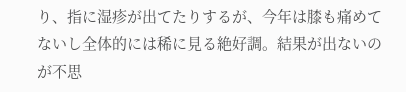り、指に湿疹が出てたりするが、今年は膝も痛めてないし全体的には稀に見る絶好調。結果が出ないのが不思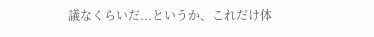議なくらいだ...というか、これだけ体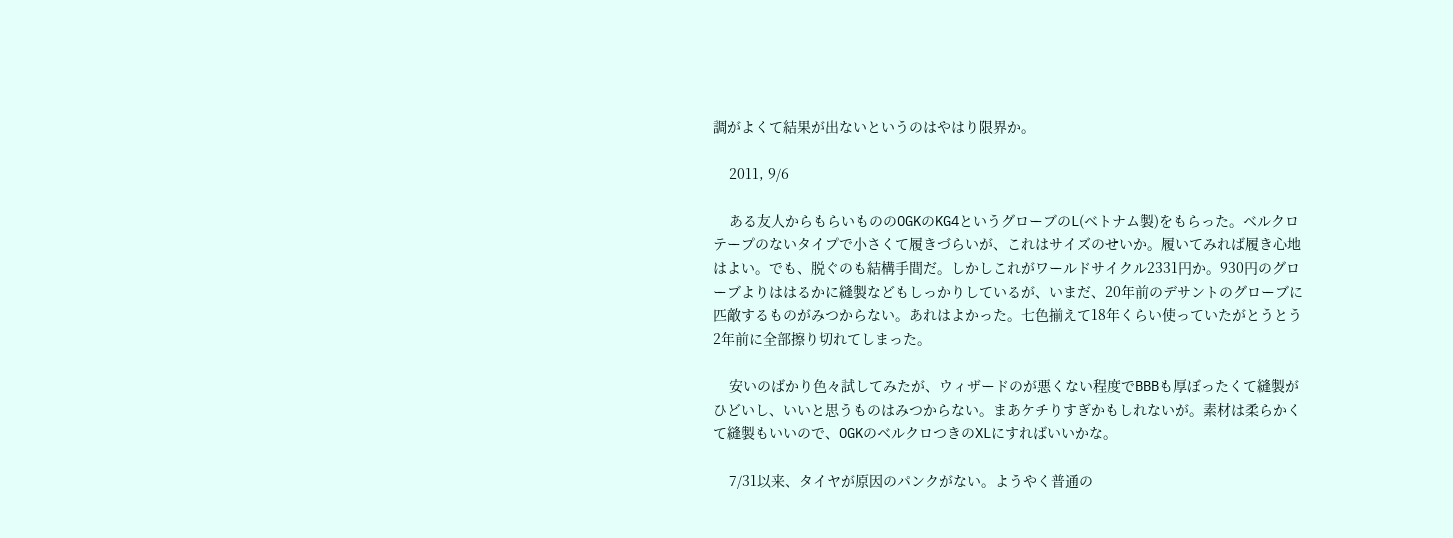調がよくて結果が出ないというのはやはり限界か。

    2011, 9/6

    ある友人からもらいもののOGKのKG4というグローブのL(ベトナム製)をもらった。ベルクロテープのないタイプで小さくて履きづらいが、これはサイズのせいか。履いてみれば履き心地はよい。でも、脱ぐのも結構手間だ。しかしこれがワールドサイクル2331円か。930円のグローブよりははるかに縫製などもしっかりしているが、いまだ、20年前のデサントのグローブに匹敵するものがみつからない。あれはよかった。七色揃えて18年くらい使っていたがとうとう2年前に全部擦り切れてしまった。

    安いのばかり色々試してみたが、ウィザードのが悪くない程度でBBBも厚ぼったくて縫製がひどいし、いいと思うものはみつからない。まあケチりすぎかもしれないが。素材は柔らかくて縫製もいいので、OGKのベルクロつきのXLにすればいいかな。

    7/31以来、タイヤが原因のパンクがない。ようやく普通の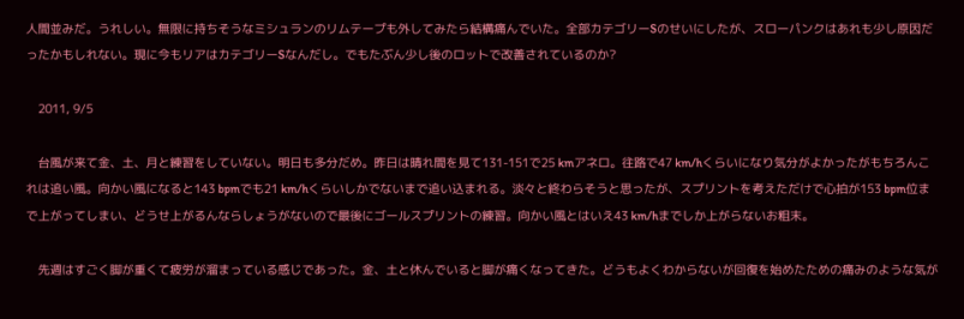人間並みだ。うれしい。無限に持ちそうなミシュランのリムテープも外してみたら結構痛んでいた。全部カテゴリーSのせいにしたが、スローパンクはあれも少し原因だったかもしれない。現に今もリアはカテゴリーSなんだし。でもたぶん少し後のロットで改善されているのか?

    2011, 9/5

    台風が来て金、土、月と練習をしていない。明日も多分だめ。昨日は晴れ間を見て131-151で25 kmアネロ。往路で47 km/hくらいになり気分がよかったがもちろんこれは追い風。向かい風になると143 bpmでも21 km/hくらいしかでないまで追い込まれる。淡々と終わらそうと思ったが、スプリントを考えただけで心拍が153 bpm位まで上がってしまい、どうせ上がるんならしょうがないので最後にゴールスプリントの練習。向かい風とはいえ43 km/hまでしか上がらないお粗末。

    先週はすごく脚が重くて疲労が溜まっている感じであった。金、土と休んでいると脚が痛くなってきた。どうもよくわからないが回復を始めたための痛みのような気が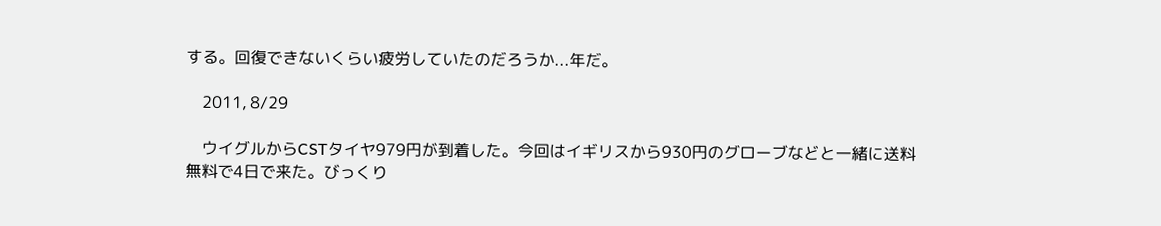する。回復できないくらい疲労していたのだろうか...年だ。

    2011, 8/29

    ウイグルからCSTタイヤ979円が到着した。今回はイギリスから930円のグローブなどと一緒に送料無料で4日で来た。びっくり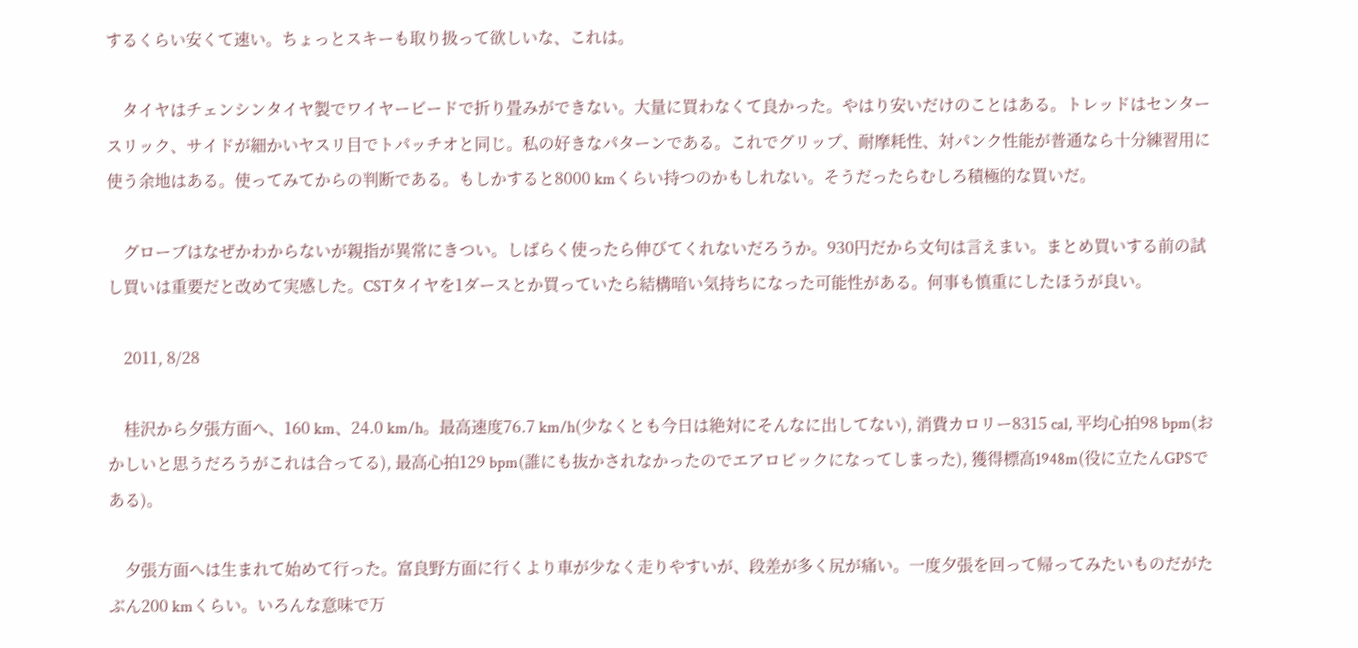するくらい安くて速い。ちょっとスキーも取り扱って欲しいな、これは。

    タイヤはチェンシンタイヤ製でワイヤービードで折り畳みができない。大量に買わなくて良かった。やはり安いだけのことはある。トレッドはセンタースリック、サイドが細かいヤスリ目でトパッチオと同じ。私の好きなパターンである。これでグリップ、耐摩耗性、対パンク性能が普通なら十分練習用に使う余地はある。使ってみてからの判断である。もしかすると8000 kmくらい持つのかもしれない。そうだったらむしろ積極的な買いだ。

    グローブはなぜかわからないが親指が異常にきつい。しばらく使ったら伸びてくれないだろうか。930円だから文句は言えまい。まとめ買いする前の試し買いは重要だと改めて実感した。CSTタイヤを1ダースとか買っていたら結構暗い気持ちになった可能性がある。何事も慎重にしたほうが良い。

    2011, 8/28

    桂沢から夕張方面へ、160 km、24.0 km/h。最高速度76.7 km/h(少なくとも今日は絶対にそんなに出してない), 消費カロリー8315 cal, 平均心拍98 bpm(おかしいと思うだろうがこれは合ってる), 最高心拍129 bpm(誰にも抜かされなかったのでエアロビックになってしまった), 獲得標高1948m(役に立たんGPSである)。

    夕張方面へは生まれて始めて行った。富良野方面に行くより車が少なく走りやすいが、段差が多く尻が痛い。一度夕張を回って帰ってみたいものだがたぶん200 kmくらい。いろんな意味で万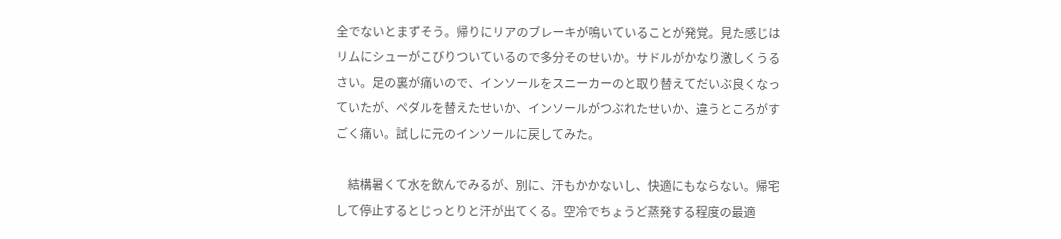全でないとまずそう。帰りにリアのブレーキが鳴いていることが発覚。見た感じはリムにシューがこびりついているので多分そのせいか。サドルがかなり激しくうるさい。足の裏が痛いので、インソールをスニーカーのと取り替えてだいぶ良くなっていたが、ペダルを替えたせいか、インソールがつぶれたせいか、違うところがすごく痛い。試しに元のインソールに戻してみた。

    結構暑くて水を飲んでみるが、別に、汗もかかないし、快適にもならない。帰宅して停止するとじっとりと汗が出てくる。空冷でちょうど蒸発する程度の最適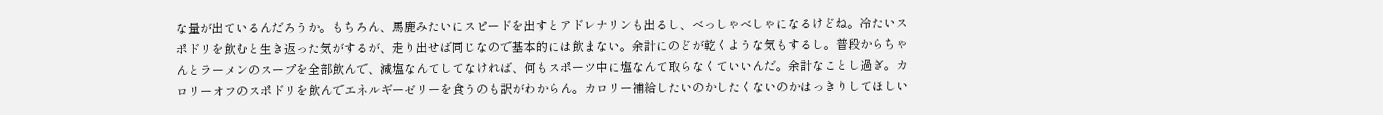な量が出ているんだろうか。もちろん、馬鹿みたいにスピードを出すとアドレナリンも出るし、べっしゃべしゃになるけどね。冷たいスポドリを飲むと生き返った気がするが、走り出せば同じなので基本的には飲まない。余計にのどが乾くような気もするし。普段からちゃんとラーメンのスープを全部飲んで、減塩なんてしてなければ、何もスポーツ中に塩なんて取らなくていいんだ。余計なことし過ぎ。カロリーオフのスポドリを飲んでエネルギーゼリーを食うのも訳がわからん。カロリー補給したいのかしたくないのかはっきりしてほしい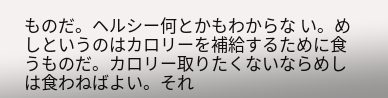ものだ。ヘルシー何とかもわからな い。めしというのはカロリーを補給するために食うものだ。カロリー取りたくないならめしは食わねばよい。それ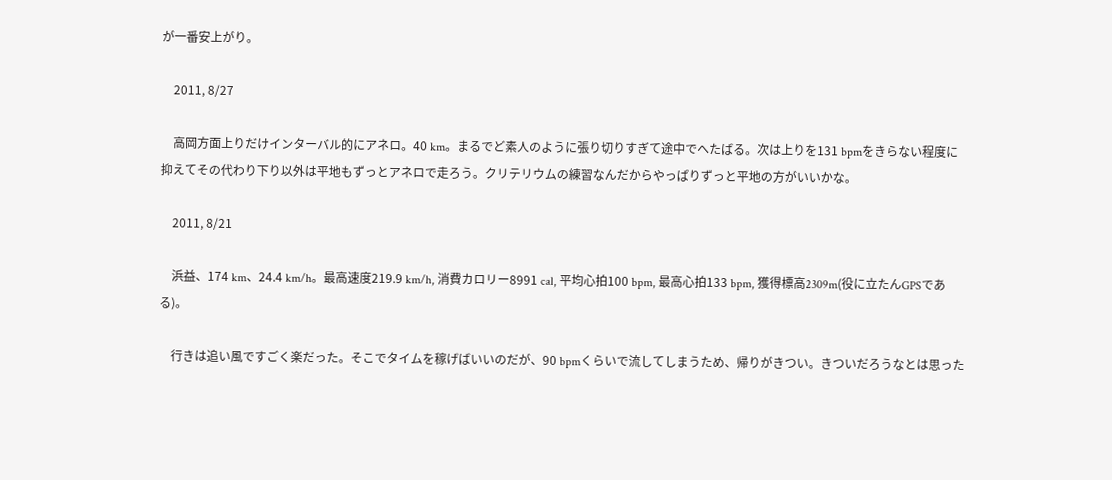が一番安上がり。

    2011, 8/27

    高岡方面上りだけインターバル的にアネロ。40 km。まるでど素人のように張り切りすぎて途中でへたばる。次は上りを131 bpmをきらない程度に抑えてその代わり下り以外は平地もずっとアネロで走ろう。クリテリウムの練習なんだからやっぱりずっと平地の方がいいかな。

    2011, 8/21

    浜益、174 km、24.4 km/h。最高速度219.9 km/h, 消費カロリー8991 cal, 平均心拍100 bpm, 最高心拍133 bpm, 獲得標高2309m(役に立たんGPSである)。

    行きは追い風ですごく楽だった。そこでタイムを稼げばいいのだが、90 bpmくらいで流してしまうため、帰りがきつい。きついだろうなとは思った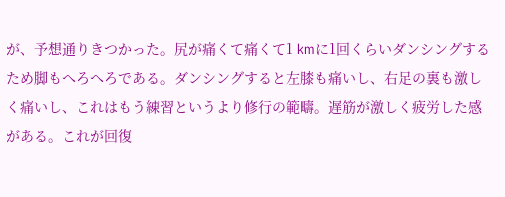が、予想通りきつかった。尻が痛くて痛くて1 kmに1回くらいダンシングするため脚もへろへろである。ダンシングすると左膝も痛いし、右足の裏も激しく痛いし、これはもう練習というより修行の範疇。遅筋が激しく疲労した感がある。これが回復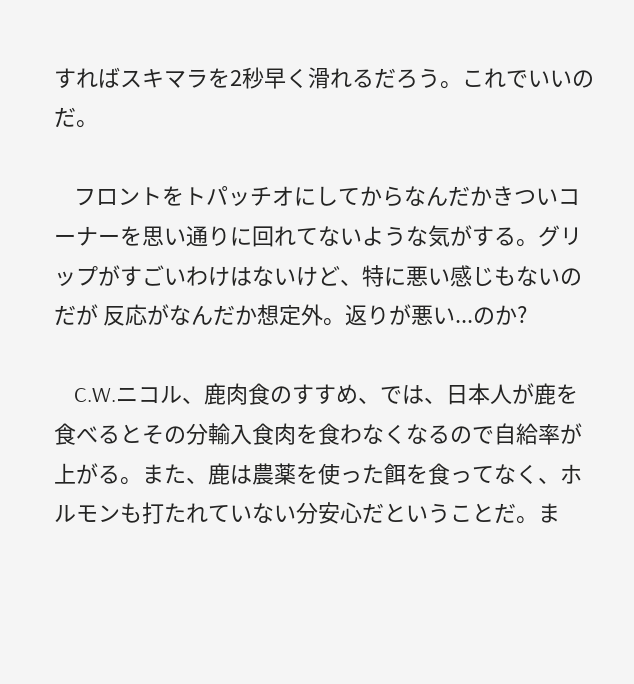すればスキマラを2秒早く滑れるだろう。これでいいのだ。

    フロントをトパッチオにしてからなんだかきついコーナーを思い通りに回れてないような気がする。グリップがすごいわけはないけど、特に悪い感じもないのだが 反応がなんだか想定外。返りが悪い...のか?

    C.W.ニコル、鹿肉食のすすめ、では、日本人が鹿を食べるとその分輸入食肉を食わなくなるので自給率が上がる。また、鹿は農薬を使った餌を食ってなく、ホルモンも打たれていない分安心だということだ。ま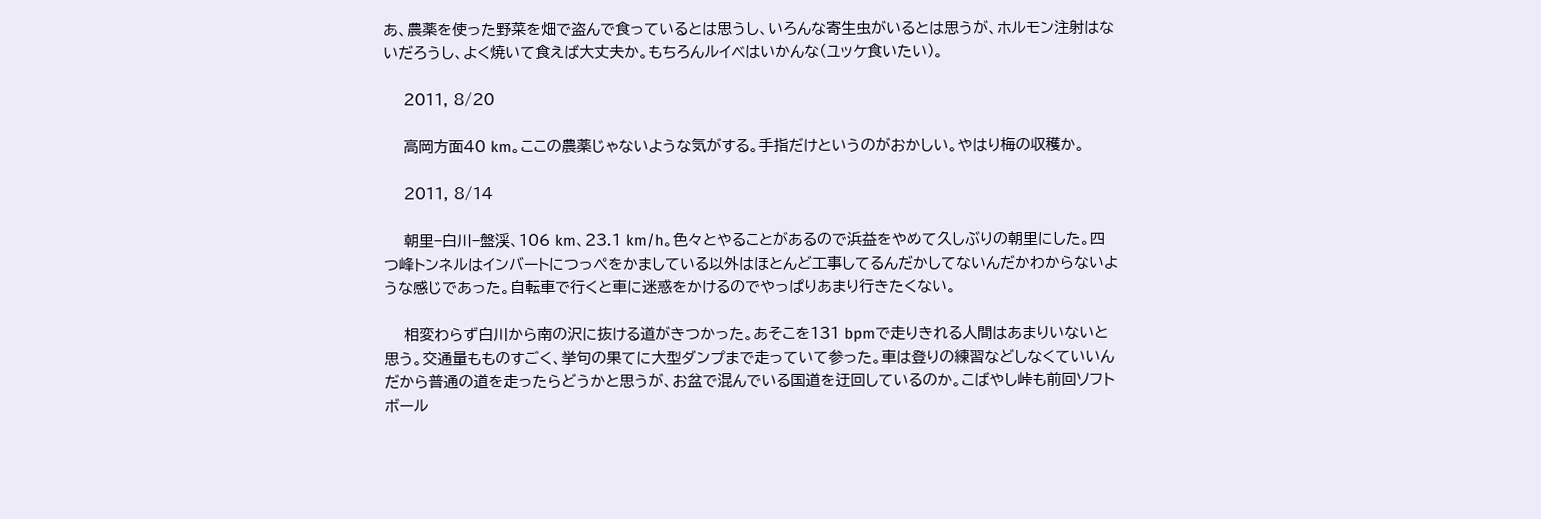あ、農薬を使った野菜を畑で盗んで食っているとは思うし、いろんな寄生虫がいるとは思うが、ホルモン注射はないだろうし、よく焼いて食えば大丈夫か。もちろんルイベはいかんな(ユッケ食いたい)。

    2011, 8/20

    高岡方面40 km。ここの農薬じゃないような気がする。手指だけというのがおかしい。やはり梅の収穫か。

    2011, 8/14

    朝里−白川−盤渓、106 km、23.1 km/h。色々とやることがあるので浜益をやめて久しぶりの朝里にした。四つ峰トンネルはインバートにつっぺをかましている以外はほとんど工事してるんだかしてないんだかわからないような感じであった。自転車で行くと車に迷惑をかけるのでやっぱりあまり行きたくない。

    相変わらず白川から南の沢に抜ける道がきつかった。あそこを131 bpmで走りきれる人間はあまりいないと思う。交通量もものすごく、挙句の果てに大型ダンプまで走っていて参った。車は登りの練習などしなくていいんだから普通の道を走ったらどうかと思うが、お盆で混んでいる国道を迂回しているのか。こばやし峠も前回ソフトボール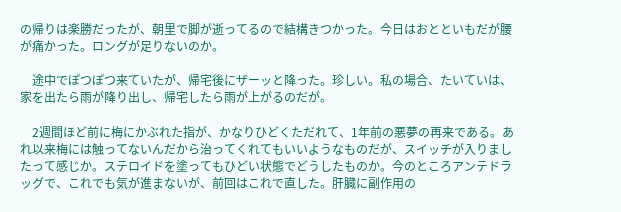の帰りは楽勝だったが、朝里で脚が逝ってるので結構きつかった。今日はおとといもだが腰が痛かった。ロングが足りないのか。

    途中でぽつぽつ来ていたが、帰宅後にザーッと降った。珍しい。私の場合、たいていは、家を出たら雨が降り出し、帰宅したら雨が上がるのだが。

    2週間ほど前に梅にかぶれた指が、かなりひどくただれて、1年前の悪夢の再来である。あれ以来梅には触ってないんだから治ってくれてもいいようなものだが、スイッチが入りましたって感じか。ステロイドを塗ってもひどい状態でどうしたものか。今のところアンテドラッグで、これでも気が進まないが、前回はこれで直した。肝臓に副作用の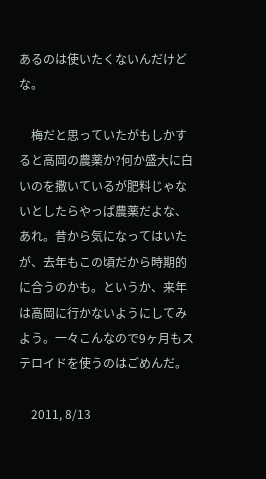あるのは使いたくないんだけどな。

    梅だと思っていたがもしかすると高岡の農薬か?何か盛大に白いのを撒いているが肥料じゃないとしたらやっぱ農薬だよな、あれ。昔から気になってはいたが、去年もこの頃だから時期的に合うのかも。というか、来年は高岡に行かないようにしてみよう。一々こんなので9ヶ月もステロイドを使うのはごめんだ。

    2011, 8/13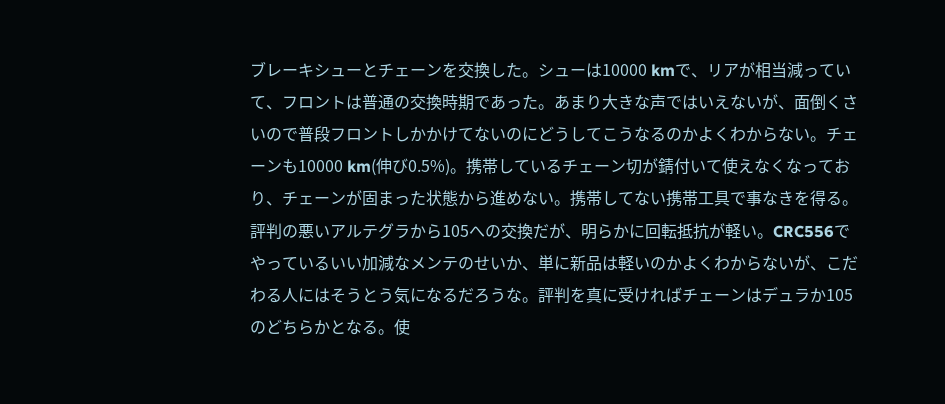ブレーキシューとチェーンを交換した。シューは10000 kmで、リアが相当減っていて、フロントは普通の交換時期であった。あまり大きな声ではいえないが、面倒くさいので普段フロントしかかけてないのにどうしてこうなるのかよくわからない。チェーンも10000 km(伸び0.5%)。携帯しているチェーン切が錆付いて使えなくなっており、チェーンが固まった状態から進めない。携帯してない携帯工具で事なきを得る。評判の悪いアルテグラから105への交換だが、明らかに回転抵抗が軽い。CRC556でやっているいい加減なメンテのせいか、単に新品は軽いのかよくわからないが、こだわる人にはそうとう気になるだろうな。評判を真に受ければチェーンはデュラか105のどちらかとなる。使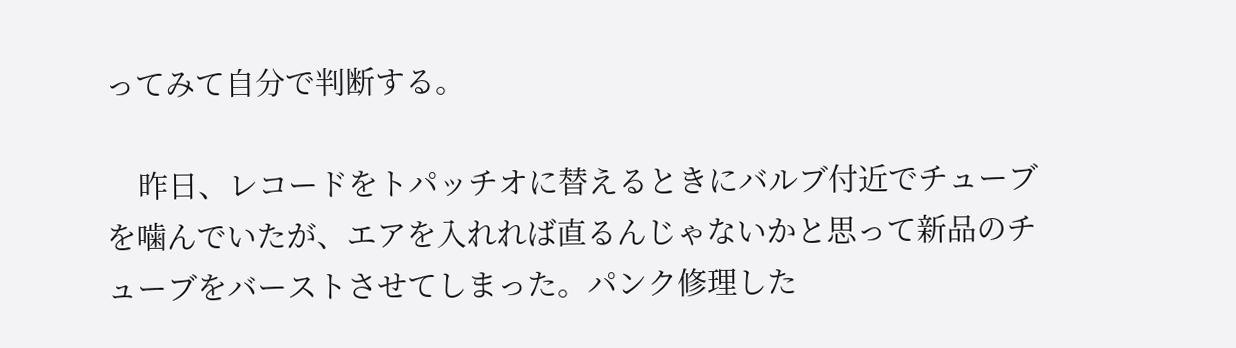ってみて自分で判断する。

    昨日、レコードをトパッチオに替えるときにバルブ付近でチューブを噛んでいたが、エアを入れれば直るんじゃないかと思って新品のチューブをバーストさせてしまった。パンク修理した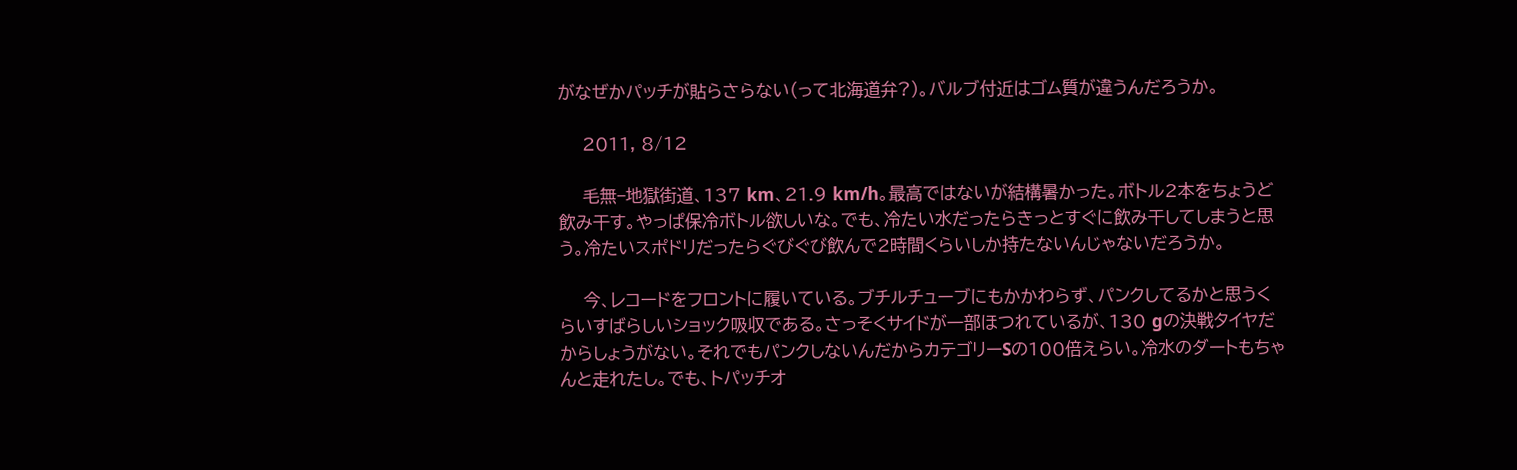がなぜかパッチが貼らさらない(って北海道弁?)。バルブ付近はゴム質が違うんだろうか。

    2011, 8/12

    毛無−地獄街道、137 km、21.9 km/h。最高ではないが結構暑かった。ボトル2本をちょうど飲み干す。やっぱ保冷ボトル欲しいな。でも、冷たい水だったらきっとすぐに飲み干してしまうと思う。冷たいスポドリだったらぐびぐび飲んで2時間くらいしか持たないんじゃないだろうか。

    今、レコードをフロントに履いている。ブチルチューブにもかかわらず、パンクしてるかと思うくらいすばらしいショック吸収である。さっそくサイドが一部ほつれているが、130 gの決戦タイヤだからしょうがない。それでもパンクしないんだからカテゴリーSの100倍えらい。冷水のダートもちゃんと走れたし。でも、トパッチオ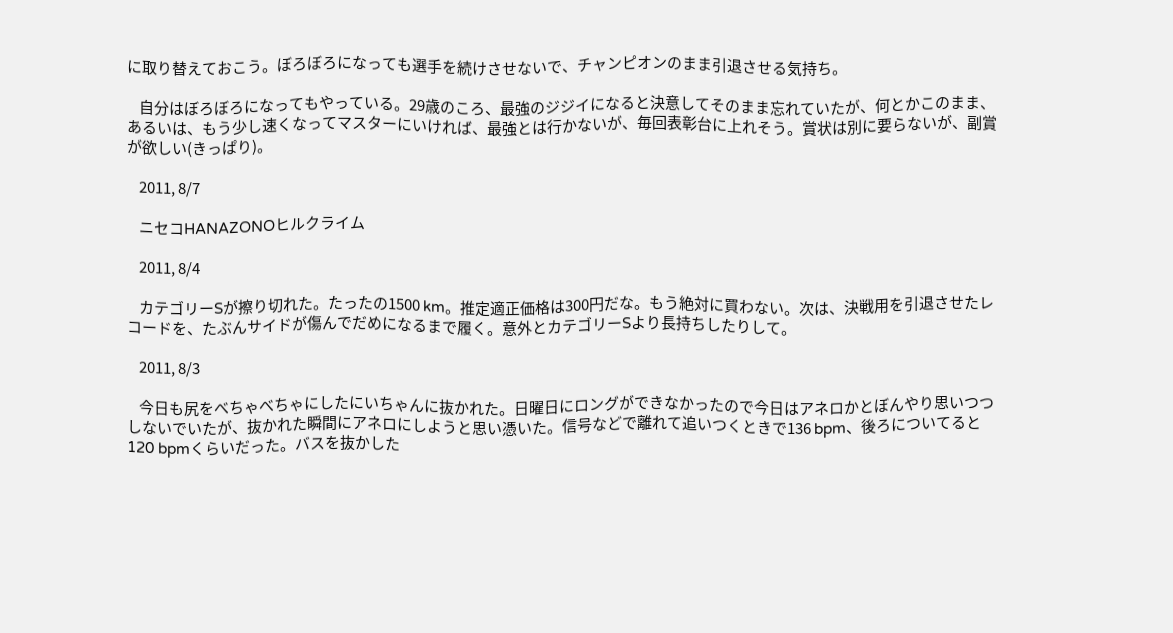に取り替えておこう。ぼろぼろになっても選手を続けさせないで、チャンピオンのまま引退させる気持ち。

    自分はぼろぼろになってもやっている。29歳のころ、最強のジジイになると決意してそのまま忘れていたが、何とかこのまま、あるいは、もう少し速くなってマスターにいければ、最強とは行かないが、毎回表彰台に上れそう。賞状は別に要らないが、副賞が欲しい(きっぱり)。

    2011, 8/7

    ニセコHANAZONOヒルクライム

    2011, 8/4

    カテゴリーSが擦り切れた。たったの1500 km。推定適正価格は300円だな。もう絶対に買わない。次は、決戦用を引退させたレコードを、たぶんサイドが傷んでだめになるまで履く。意外とカテゴリーSより長持ちしたりして。

    2011, 8/3

    今日も尻をべちゃべちゃにしたにいちゃんに抜かれた。日曜日にロングができなかったので今日はアネロかとぼんやり思いつつしないでいたが、抜かれた瞬間にアネロにしようと思い憑いた。信号などで離れて追いつくときで136 bpm、後ろについてると120 bpmくらいだった。バスを抜かした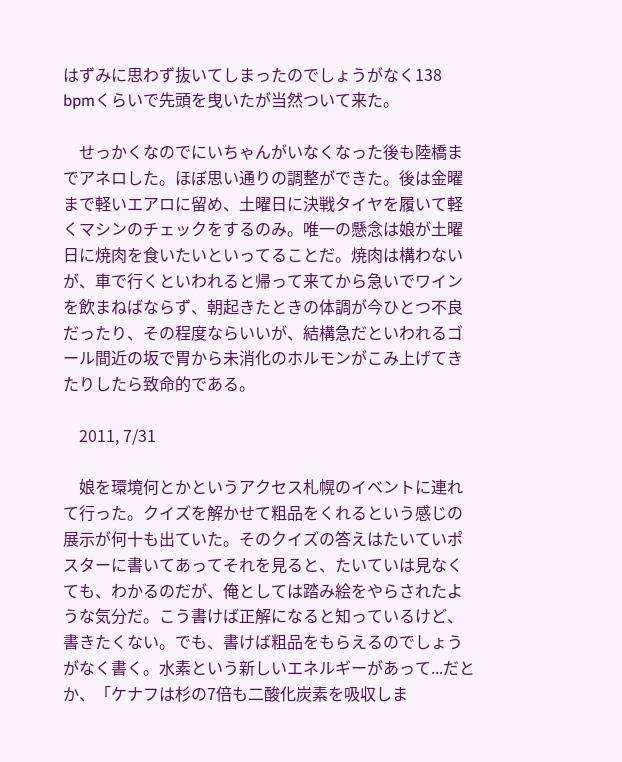はずみに思わず抜いてしまったのでしょうがなく138 bpmくらいで先頭を曳いたが当然ついて来た。

    せっかくなのでにいちゃんがいなくなった後も陸橋までアネロした。ほぼ思い通りの調整ができた。後は金曜まで軽いエアロに留め、土曜日に決戦タイヤを履いて軽くマシンのチェックをするのみ。唯一の懸念は娘が土曜日に焼肉を食いたいといってることだ。焼肉は構わないが、車で行くといわれると帰って来てから急いでワインを飲まねばならず、朝起きたときの体調が今ひとつ不良だったり、その程度ならいいが、結構急だといわれるゴール間近の坂で胃から未消化のホルモンがこみ上げてきたりしたら致命的である。

    2011, 7/31

    娘を環境何とかというアクセス札幌のイベントに連れて行った。クイズを解かせて粗品をくれるという感じの展示が何十も出ていた。そのクイズの答えはたいていポスターに書いてあってそれを見ると、たいていは見なくても、わかるのだが、俺としては踏み絵をやらされたような気分だ。こう書けば正解になると知っているけど、書きたくない。でも、書けば粗品をもらえるのでしょうがなく書く。水素という新しいエネルギーがあって...だとか、「ケナフは杉の7倍も二酸化炭素を吸収しま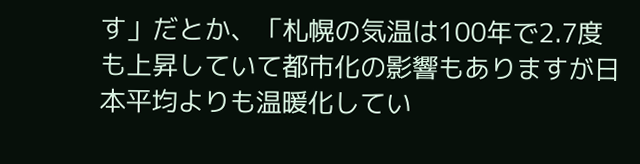す」だとか、「札幌の気温は100年で2.7度も上昇していて都市化の影響もありますが日本平均よりも温暖化してい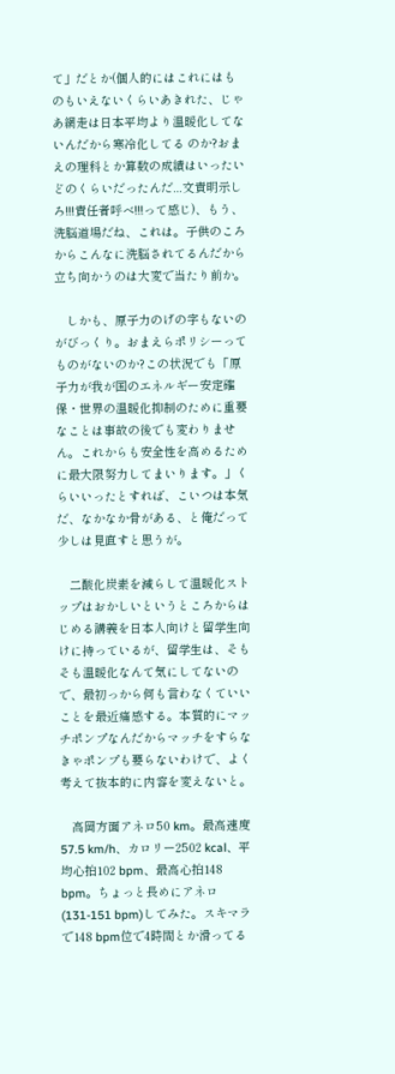て」だとか(個人的にはこれにはものもいえないくらいあきれた、じゃあ網走は日本平均より温暖化してないんだから寒冷化してる のか?おまえの理科とか算数の成績はいったいどのくらいだったんだ...文責明示しろ!!!責任者呼べ!!!って感じ)、もう、洗脳道場だね、これは。子供のころからこんなに洗脳されてるんだから立ち向かうのは大変で当たり前か。

    しかも、原子力のげの字もないのがびっくり。おまえらポリシーってものがないのか?この状況でも「原子力が我が国のエネルギー安定確保・世界の温暖化抑制のために重要なことは事故の後でも変わりません。これからも安全性を高めるために最大限努力してまいります。」くらいいったとすれば、こいつは本気だ、なかなか骨がある、と俺だって少しは見直すと思うが。

    二酸化炭素を減らして温暖化ストップはおかしいというところからはじめる講義を日本人向けと留学生向けに持っているが、留学生は、そもそも温暖化なんて気にしてないので、最初っから何も言わなくていいことを最近痛感する。本質的にマッチポンプなんだからマッチをすらなきゃポンプも要らないわけで、よく考えて抜本的に内容を変えないと。

    高岡方面アネロ50 km。最高速度57.5 km/h、カロリー2502 kcal、平均心拍102 bpm、最高心拍148 bpm。ちょっと長めにアネロ(131-151 bpm)してみた。スキマラで148 bpm位で4時間とか滑ってる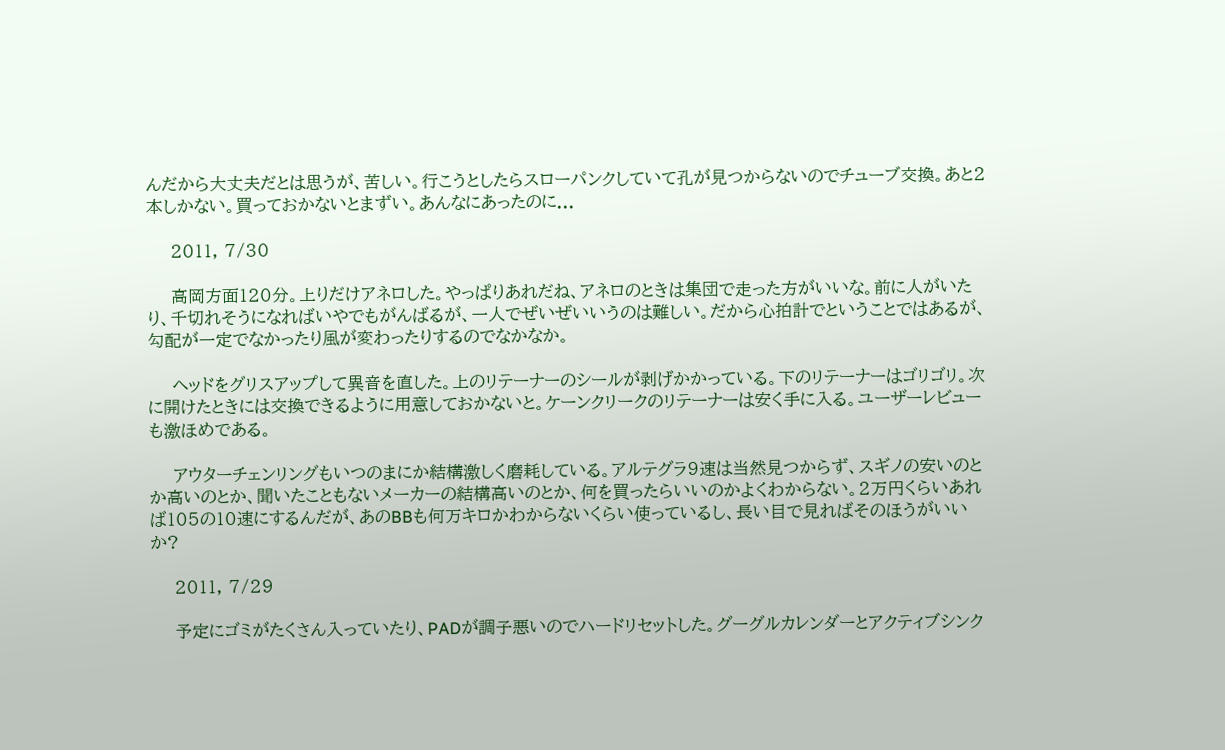んだから大丈夫だとは思うが、苦しい。行こうとしたらスローパンクしていて孔が見つからないのでチューブ交換。あと2本しかない。買っておかないとまずい。あんなにあったのに...

    2011, 7/30

    高岡方面120分。上りだけアネロした。やっぱりあれだね、アネロのときは集団で走った方がいいな。前に人がいたり、千切れそうになればいやでもがんばるが、一人でぜいぜいいうのは難しい。だから心拍計でということではあるが、勾配が一定でなかったり風が変わったりするのでなかなか。

    ヘッドをグリスアップして異音を直した。上のリテーナーのシールが剥げかかっている。下のリテーナーはゴリゴリ。次に開けたときには交換できるように用意しておかないと。ケーンクリークのリテーナーは安く手に入る。ユーザーレビューも激ほめである。

    アウターチェンリングもいつのまにか結構激しく磨耗している。アルテグラ9速は当然見つからず、スギノの安いのとか高いのとか、聞いたこともないメーカーの結構高いのとか、何を買ったらいいのかよくわからない。2万円くらいあれば105の10速にするんだが、あのBBも何万キロかわからないくらい使っているし、長い目で見ればそのほうがいいか?

    2011, 7/29

    予定にゴミがたくさん入っていたり、PADが調子悪いのでハードリセットした。グーグルカレンダーとアクティブシンク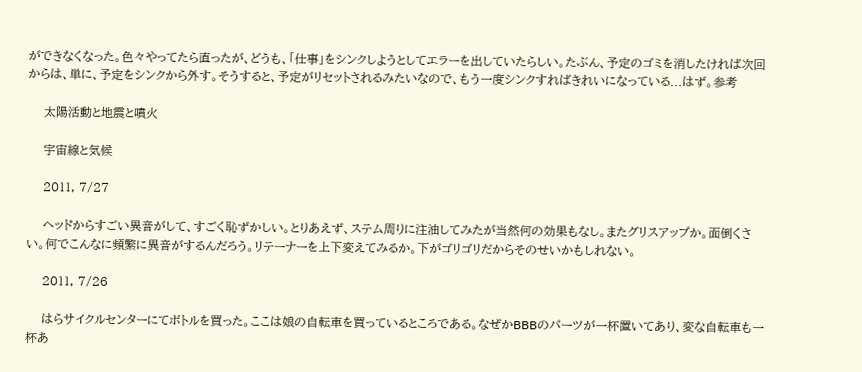ができなくなった。色々やってたら直ったが、どうも、「仕事」をシンクしようとしてエラーを出していたらしい。たぶん、予定のゴミを消したければ次回からは、単に、予定をシンクから外す。そうすると、予定がリセットされるみたいなので、もう一度シンクすればきれいになっている...はず。参考

    太陽活動と地震と噴火

    宇宙線と気候

    2011, 7/27

    ヘッドからすごい異音がして、すごく恥ずかしい。とりあえず、ステム周りに注油してみたが当然何の効果もなし。またグリスアップか。面倒くさい。何でこんなに頻繁に異音がするんだろう。リテーナーを上下変えてみるか。下がゴリゴリだからそのせいかもしれない。

    2011, 7/26

    はらサイクルセンターにてボトルを買った。ここは娘の自転車を買っているところである。なぜかBBBのパーツが一杯置いてあり、変な自転車も一杯あ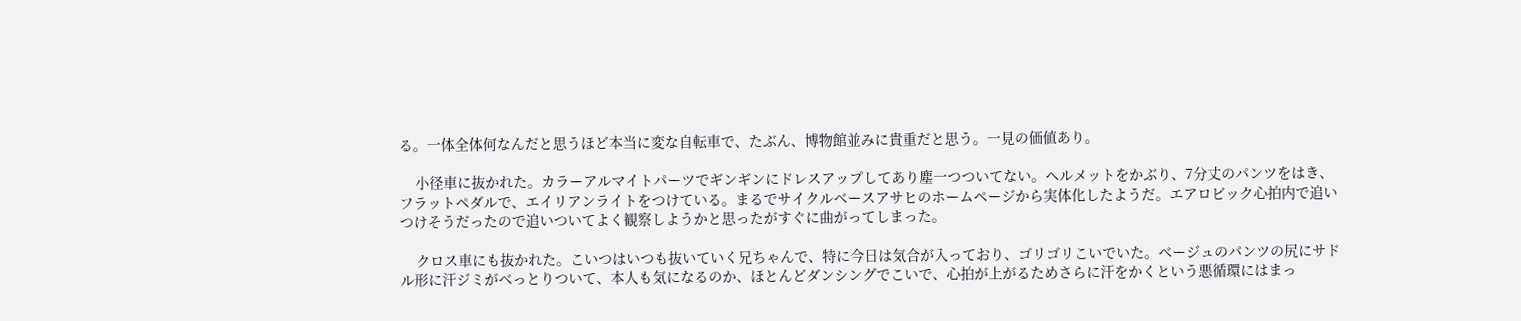る。一体全体何なんだと思うほど本当に変な自転車で、たぶん、博物館並みに貴重だと思う。一見の価値あり。

    小径車に抜かれた。カラーアルマイトパーツでギンギンにドレスアップしてあり塵一つついてない。ヘルメットをかぶり、7分丈のパンツをはき、フラットペダルで、エイリアンライトをつけている。まるでサイクルベースアサヒのホームページから実体化したようだ。エアロビック心拍内で追いつけそうだったので追いついてよく観察しようかと思ったがすぐに曲がってしまった。

    クロス車にも抜かれた。こいつはいつも抜いていく兄ちゃんで、特に今日は気合が入っており、ゴリゴリこいでいた。ベージュのパンツの尻にサドル形に汗ジミがべっとりついて、本人も気になるのか、ほとんどダンシングでこいで、心拍が上がるためさらに汗をかくという悪循環にはまっ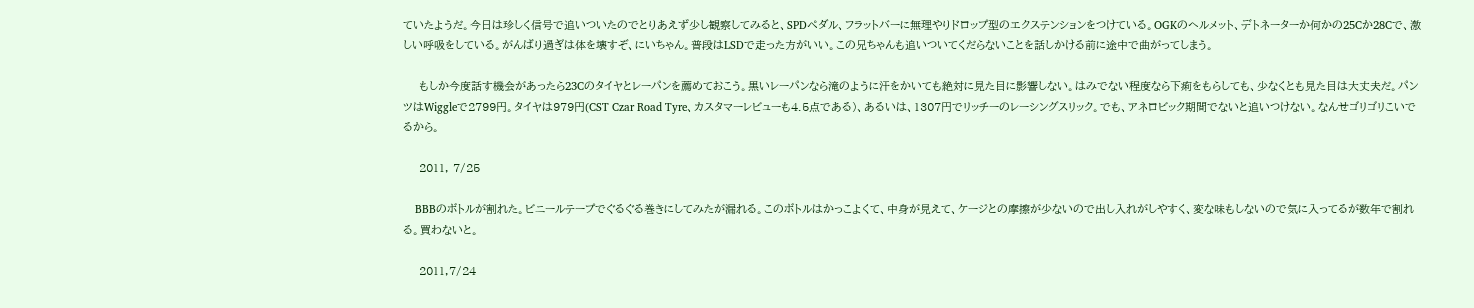ていたようだ。今日は珍しく信号で追いついたのでとりあえず少し観察してみると、SPDペダル、フラットバーに無理やりドロップ型のエクステンションをつけている。OGKのヘルメット、デトネーターか何かの25Cか28Cで、激しい呼吸をしている。がんばり過ぎは体を壊すぞ、にいちゃん。普段はLSDで走った方がいい。この兄ちゃんも追いついてくだらないことを話しかける前に途中で曲がってしまう。

    もしか今度話す機会があったら23Cのタイヤとレーパンを薦めておこう。黒いレーパンなら滝のように汗をかいても絶対に見た目に影響しない。はみでない程度なら下痢をもらしても、少なくとも見た目は大丈夫だ。パンツはWiggleで2799円。タイヤは979円(CST Czar Road Tyre、カスタマーレビューも4.5点である)、あるいは、1307円でリッチーのレーシングスリック。でも、アネロビック期間でないと追いつけない。なんせゴリゴリこいでるから。

    2011, 7/25

    BBBのボトルが割れた。ビニールテープでぐるぐる巻きにしてみたが漏れる。このボトルはかっこよくて、中身が見えて、ケージとの摩擦が少ないので出し入れがしやすく、変な味もしないので気に入ってるが数年で割れる。買わないと。

    2011,7/24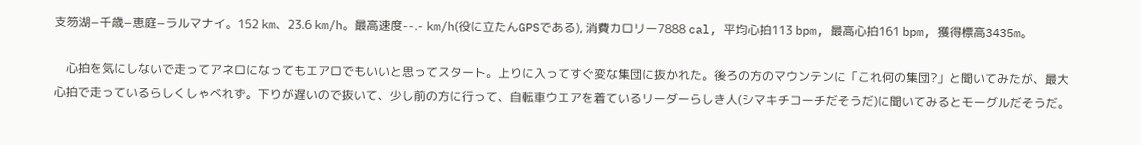支笏湖−千歳−恵庭−ラルマナイ。152 km、23.6 km/h。最高速度--.- km/h(役に立たんGPSである), 消費カロリー7888 cal, 平均心拍113 bpm, 最高心拍161 bpm, 獲得標高3435m。

    心拍を気にしないで走ってアネロになってもエアロでもいいと思ってスタート。上りに入ってすぐ変な集団に抜かれた。後ろの方のマウンテンに「これ何の集団?」と聞いてみたが、最大心拍で走っているらしくしゃべれず。下りが遅いので抜いて、少し前の方に行って、自転車ウエアを着ているリーダーらしき人(シマキチコーチだそうだ)に聞いてみるとモーグルだそうだ。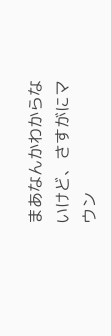まあなんかわからないけど、さすがにマウン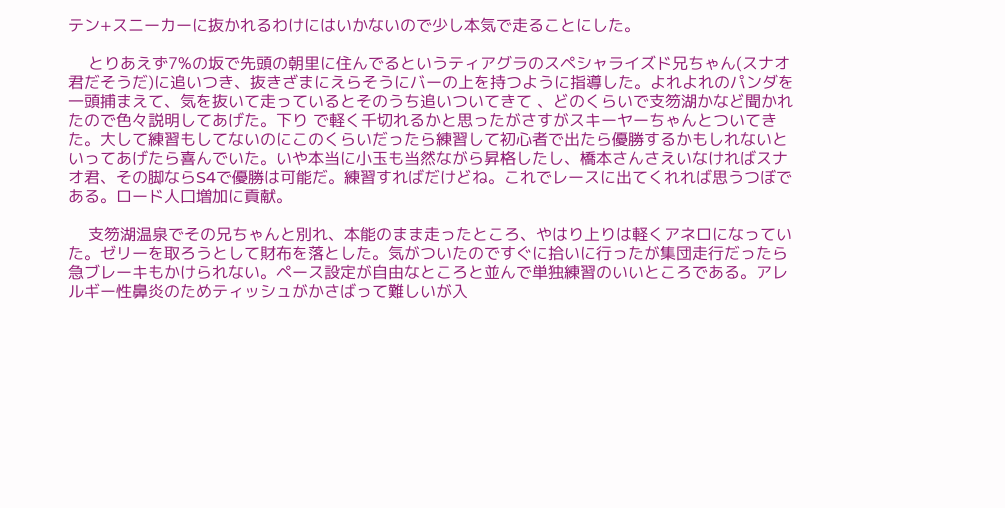テン+スニーカーに抜かれるわけにはいかないので少し本気で走ることにした。

    とりあえず7%の坂で先頭の朝里に住んでるというティアグラのスペシャライズド兄ちゃん(スナオ君だそうだ)に追いつき、抜きざまにえらそうにバーの上を持つように指導した。よれよれのパンダを一頭捕まえて、気を抜いて走っているとそのうち追いついてきて 、どのくらいで支笏湖かなど聞かれたので色々説明してあげた。下り で軽く千切れるかと思ったがさすがスキーヤーちゃんとついてきた。大して練習もしてないのにこのくらいだったら練習して初心者で出たら優勝するかもしれないといってあげたら喜んでいた。いや本当に小玉も当然ながら昇格したし、橋本さんさえいなければスナオ君、その脚ならS4で優勝は可能だ。練習すればだけどね。これでレースに出てくれれば思うつぼである。ロード人口増加に貢献。

    支笏湖温泉でその兄ちゃんと別れ、本能のまま走ったところ、やはり上りは軽くアネロになっていた。ゼリーを取ろうとして財布を落とした。気がついたのですぐに拾いに行ったが集団走行だったら急ブレーキもかけられない。ペース設定が自由なところと並んで単独練習のいいところである。アレルギー性鼻炎のためティッシュがかさばって難しいが入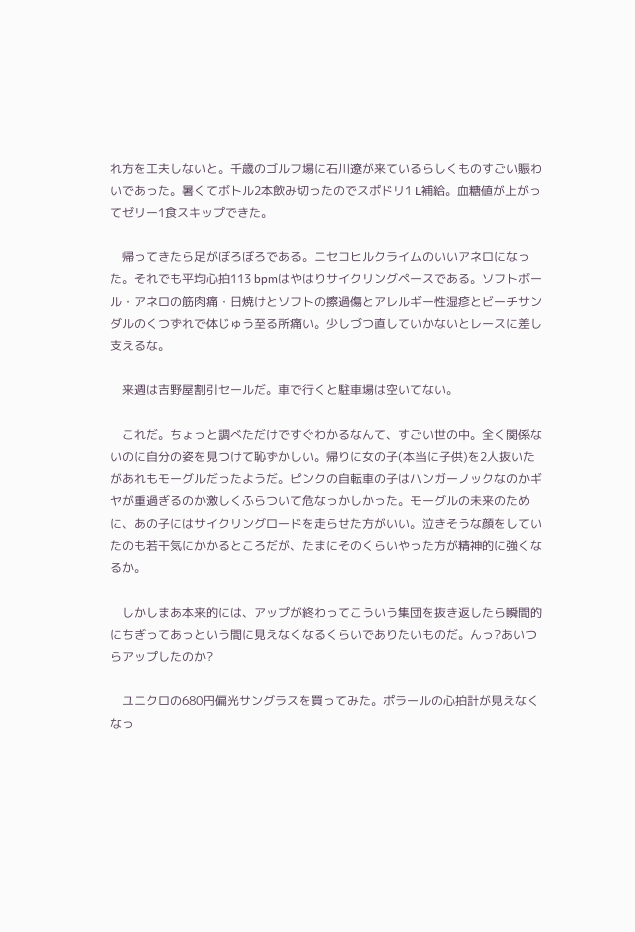れ方を工夫しないと。千歳のゴルフ場に石川遼が来ているらしくものすごい賑わいであった。暑くてボトル2本飲み切ったのでスポドリ1 L補給。血糖値が上がってゼリー1食スキップできた。

    帰ってきたら足がぼろぼろである。ニセコヒルクライムのいいアネロになった。それでも平均心拍113 bpmはやはりサイクリングペースである。ソフトボール・アネロの筋肉痛・日焼けとソフトの擦過傷とアレルギー性湿疹とビーチサンダルのくつずれで体じゅう至る所痛い。少しづつ直していかないとレースに差し支えるな。

    来週は吉野屋割引セールだ。車で行くと駐車場は空いてない。

    これだ。ちょっと調べただけですぐわかるなんて、すごい世の中。全く関係ないのに自分の姿を見つけて恥ずかしい。帰りに女の子(本当に子供)を2人抜いたがあれもモーグルだったようだ。ピンクの自転車の子はハンガーノックなのかギヤが重過ぎるのか激しくふらついて危なっかしかった。モーグルの未来のために、あの子にはサイクリングロードを走らせた方がいい。泣きそうな顔をしていたのも若干気にかかるところだが、たまにそのくらいやった方が精神的に強くなるか。

    しかしまあ本来的には、アップが終わってこういう集団を抜き返したら瞬間的にちぎってあっという間に見えなくなるくらいでありたいものだ。んっ?あいつらアップしたのか?

    ユニクロの680円偏光サングラスを買ってみた。ポラールの心拍計が見えなくなっ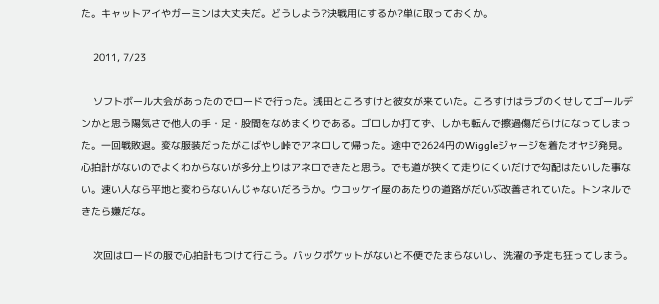た。キャットアイやガーミンは大丈夫だ。どうしよう?決戦用にするか?単に取っておくか。

    2011, 7/23

    ソフトボール大会があったのでロードで行った。浅田ところすけと彼女が来ていた。ころすけはラブのくせしてゴールデンかと思う陽気さで他人の手・足・股間をなめまくりである。ゴロしか打てず、しかも転んで擦過傷だらけになってしまった。一回戦敗退。変な服装だったがこばやし峠でアネロして帰った。途中で2624円のWiggleジャージを着たオヤジ発見。心拍計がないのでよくわからないが多分上りはアネロできたと思う。でも道が狭くて走りにくいだけで勾配はたいした事ない。速い人なら平地と変わらないんじゃないだろうか。ウコッケイ屋のあたりの道路がだいぶ改善されていた。トンネルできたら嫌だな。

    次回はロードの服で心拍計もつけて行こう。バックポケットがないと不便でたまらないし、洗濯の予定も狂ってしまう。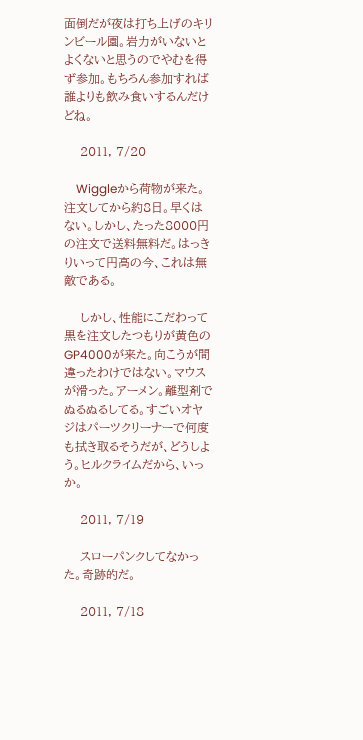面倒だが夜は打ち上げのキリンビール園。岩力がいないとよくないと思うのでやむを得ず参加。もちろん参加すれば誰よりも飲み食いするんだけどね。

    2011, 7/20

    Wiggleから荷物が来た。注文してから約8日。早くはない。しかし、たった8000円の注文で送料無料だ。はっきりいって円高の今、これは無敵である。

    しかし、性能にこだわって黒を注文したつもりが黄色のGP4000が来た。向こうが間違ったわけではない。マウスが滑った。アーメン。離型剤でぬるぬるしてる。すごいオヤジはパーツクリーナーで何度も拭き取るそうだが、どうしよう。ヒルクライムだから、いっか。

    2011, 7/19

    スローパンクしてなかった。奇跡的だ。

    2011, 7/18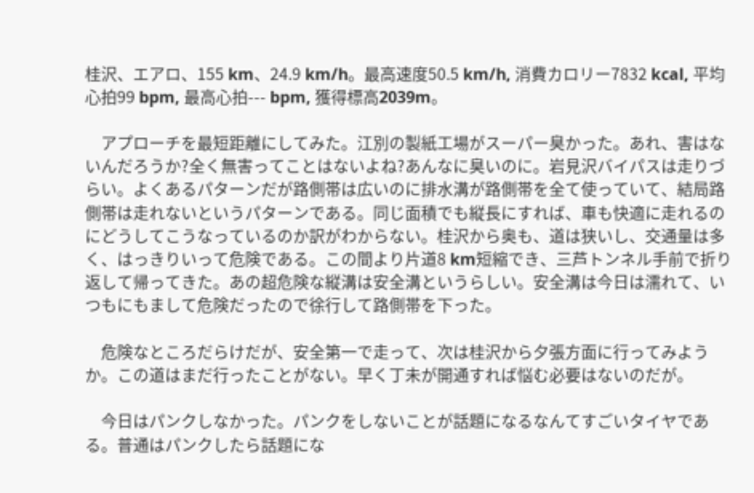桂沢、エアロ、155 km、24.9 km/h。最高速度50.5 km/h, 消費カロリー7832 kcal, 平均心拍99 bpm, 最高心拍--- bpm, 獲得標高2039m。

    アプローチを最短距離にしてみた。江別の製紙工場がスーパー臭かった。あれ、害はないんだろうか?全く無害ってことはないよね?あんなに臭いのに。岩見沢バイパスは走りづらい。よくあるパターンだが路側帯は広いのに排水溝が路側帯を全て使っていて、結局路側帯は走れないというパターンである。同じ面積でも縦長にすれば、車も快適に走れるのにどうしてこうなっているのか訳がわからない。桂沢から奥も、道は狭いし、交通量は多く、はっきりいって危険である。この間より片道8 km短縮でき、三芦トンネル手前で折り返して帰ってきた。あの超危険な縦溝は安全溝というらしい。安全溝は今日は濡れて、いつもにもまして危険だったので徐行して路側帯を下った。

    危険なところだらけだが、安全第一で走って、次は桂沢から夕張方面に行ってみようか。この道はまだ行ったことがない。早く丁未が開通すれば悩む必要はないのだが。

    今日はパンクしなかった。パンクをしないことが話題になるなんてすごいタイヤである。普通はパンクしたら話題にな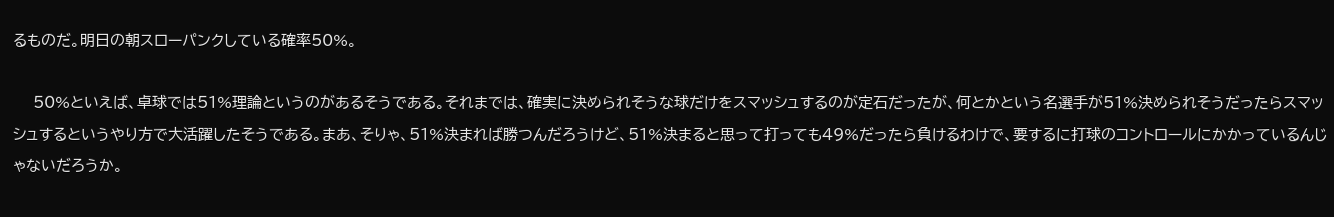るものだ。明日の朝スローパンクしている確率50%。

    50%といえば、卓球では51%理論というのがあるそうである。それまでは、確実に決められそうな球だけをスマッシュするのが定石だったが、何とかという名選手が51%決められそうだったらスマッシュするというやり方で大活躍したそうである。まあ、そりゃ、51%決まれば勝つんだろうけど、51%決まると思って打っても49%だったら負けるわけで、要するに打球のコントロールにかかっているんじゃないだろうか。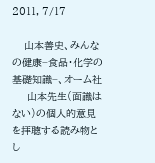2011, 7/17

    山本善史、みんなの健康−食品・化学の基礎知識−、オーム社
     山本先生(面識はない)の個人的意見を拝聴する読み物とし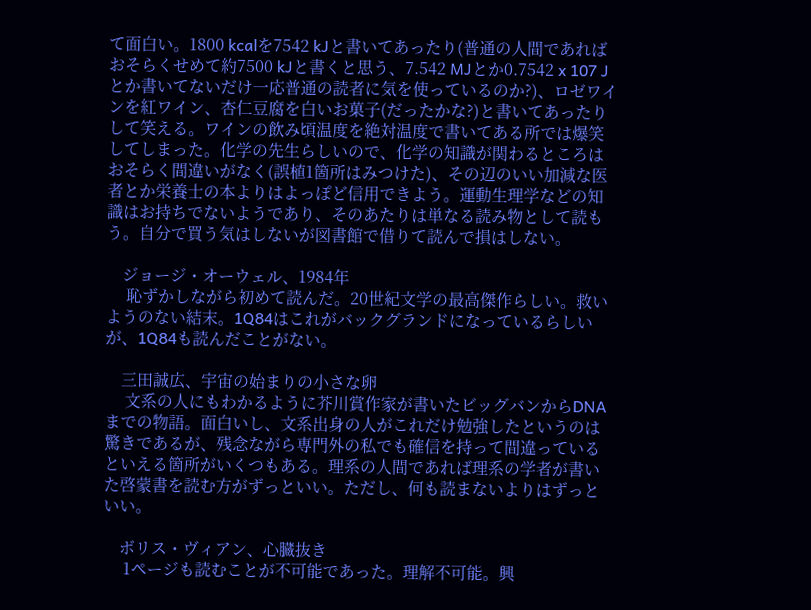て面白い。1800 kcalを7542 kJと書いてあったり(普通の人間であればおそらくせめて約7500 kJと書くと思う、7.542 MJとか0.7542 x 107 Jとか書いてないだけ一応普通の読者に気を使っているのか?)、ロゼワインを紅ワイン、杏仁豆腐を白いお菓子(だったかな?)と書いてあったりして笑える。ワインの飲み頃温度を絶対温度で書いてある所では爆笑してしまった。化学の先生らしいので、化学の知識が関わるところはおそらく間違いがなく(誤植1箇所はみつけた)、その辺のいい加減な医者とか栄養士の本よりはよっぽど信用できよう。運動生理学などの知識はお持ちでないようであり、そのあたりは単なる読み物として読もう。自分で買う気はしないが図書館で借りて読んで損はしない。

    ジョージ・オーウェル、1984年
     恥ずかしながら初めて読んだ。20世紀文学の最高傑作らしい。救いようのない結末。1Q84はこれがバックグランドになっているらしいが、1Q84も読んだことがない。

    三田誠広、宇宙の始まりの小さな卵
     文系の人にもわかるように芥川賞作家が書いたビッグバンからDNAまでの物語。面白いし、文系出身の人がこれだけ勉強したというのは驚きであるが、残念ながら専門外の私でも確信を持って間違っているといえる箇所がいくつもある。理系の人間であれば理系の学者が書いた啓蒙書を読む方がずっといい。ただし、何も読まないよりはずっといい。

    ボリス・ヴィアン、心臓抜き
     1ページも読むことが不可能であった。理解不可能。興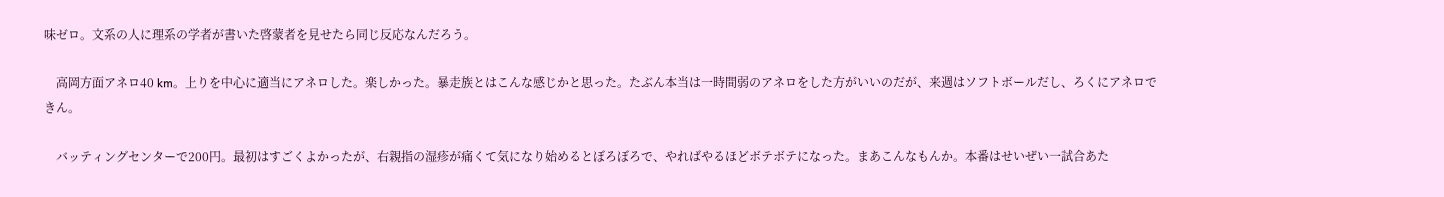味ゼロ。文系の人に理系の学者が書いた啓蒙者を見せたら同じ反応なんだろう。

    高岡方面アネロ40 km。上りを中心に適当にアネロした。楽しかった。暴走族とはこんな感じかと思った。たぶん本当は一時間弱のアネロをした方がいいのだが、来週はソフトボールだし、ろくにアネロできん。

    バッティングセンターで200円。最初はすごくよかったが、右親指の湿疹が痛くて気になり始めるとぼろぼろで、やればやるほどボテボテになった。まあこんなもんか。本番はせいぜい一試合あた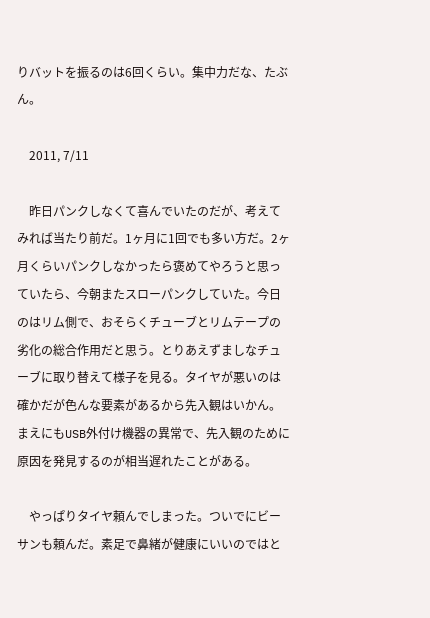りバットを振るのは6回くらい。集中力だな、たぶん。

    2011, 7/11

    昨日パンクしなくて喜んでいたのだが、考えてみれば当たり前だ。1ヶ月に1回でも多い方だ。2ヶ月くらいパンクしなかったら褒めてやろうと思っていたら、今朝またスローパンクしていた。今日のはリム側で、おそらくチューブとリムテープの劣化の総合作用だと思う。とりあえずましなチューブに取り替えて様子を見る。タイヤが悪いのは確かだが色んな要素があるから先入観はいかん。まえにもUSB外付け機器の異常で、先入観のために原因を発見するのが相当遅れたことがある。

    やっぱりタイヤ頼んでしまった。ついでにビーサンも頼んだ。素足で鼻緒が健康にいいのではと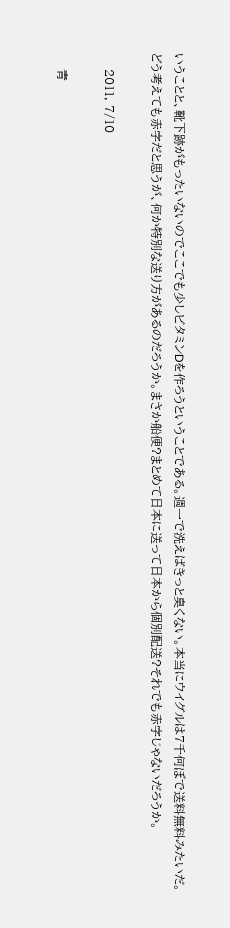いうことと、靴下跡がもったいないのでここでも少しビタミンDを作ろうということである。週一で洗えばきっと臭くない。本当にウイグルは7千何ぼで送料無料みたいだ。どう考えても赤字だと思うが、何か特別な送り方があるのだろうか。まさか船便?まとめて日本に送って日本から個別配送?それでも赤字じゃないだろうか。

    2011, 7/10

    青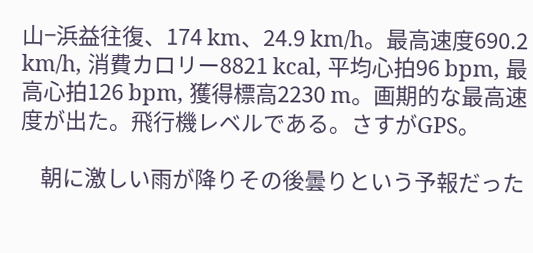山−浜益往復、174 km、24.9 km/h。最高速度690.2 km/h, 消費カロリー8821 kcal, 平均心拍96 bpm, 最高心拍126 bpm, 獲得標高2230 m。画期的な最高速度が出た。飛行機レベルである。さすがGPS。

    朝に激しい雨が降りその後曇りという予報だった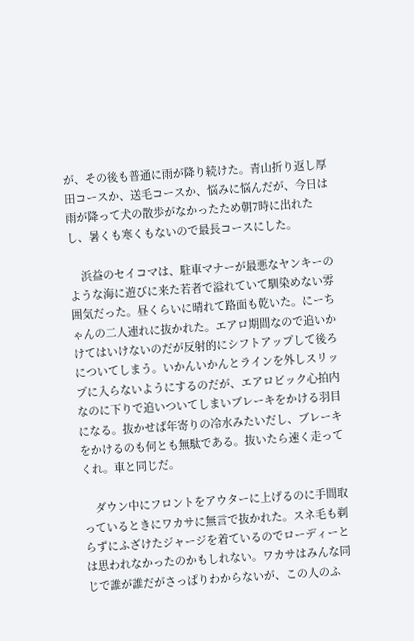が、その後も普通に雨が降り続けた。青山折り返し厚田コースか、送毛コースか、悩みに悩んだが、今日は雨が降って犬の散歩がなかったため朝7時に出れたし、暑くも寒くもないので最長コースにした。

    浜益のセイコマは、駐車マナーが最悪なヤンキーのような海に遊びに来た若者で溢れていて馴染めない雰囲気だった。昼くらいに晴れて路面も乾いた。にーちゃんの二人連れに抜かれた。エアロ期間なので追いかけてはいけないのだが反射的にシフトアップして後ろについてしまう。いかんいかんとラインを外しスリップに入らないようにするのだが、エアロビック心拍内なのに下りで追いついてしまいブレーキをかける羽目になる。抜かせば年寄りの冷水みたいだし、ブレーキをかけるのも何とも無駄である。抜いたら速く走ってくれ。車と同じだ。

    ダウン中にフロントをアウターに上げるのに手間取っているときにワカサに無言で抜かれた。スネ毛も剃らずにふざけたジャージを着ているのでローディーとは思われなかったのかもしれない。ワカサはみんな同じで誰が誰だがさっぱりわからないが、この人のふ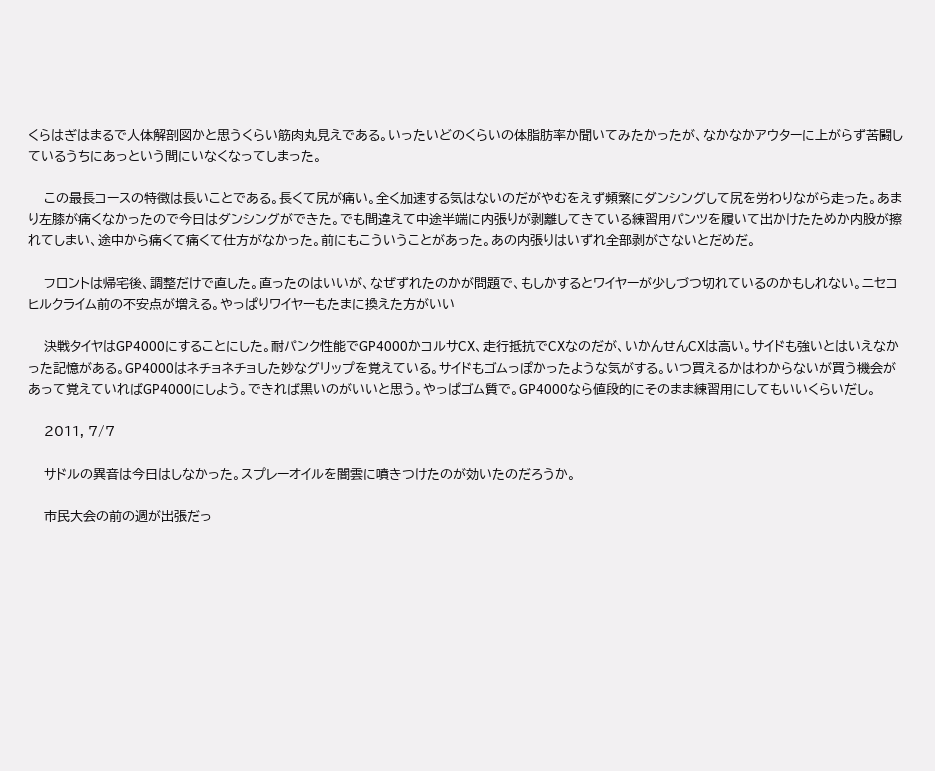くらはぎはまるで人体解剖図かと思うくらい筋肉丸見えである。いったいどのくらいの体脂肪率か聞いてみたかったが、なかなかアウターに上がらず苦闘しているうちにあっという間にいなくなってしまった。

    この最長コースの特徴は長いことである。長くて尻が痛い。全く加速する気はないのだがやむをえず頻繁にダンシングして尻を労わりながら走った。あまり左膝が痛くなかったので今日はダンシングができた。でも間違えて中途半端に内張りが剥離してきている練習用パンツを履いて出かけたためか内股が擦れてしまい、途中から痛くて痛くて仕方がなかった。前にもこういうことがあった。あの内張りはいずれ全部剥がさないとだめだ。

    フロントは帰宅後、調整だけで直した。直ったのはいいが、なぜずれたのかが問題で、もしかするとワイヤーが少しづつ切れているのかもしれない。ニセコヒルクライム前の不安点が増える。やっぱりワイヤーもたまに換えた方がいい

    決戦タイヤはGP4000にすることにした。耐パンク性能でGP4000かコルサCX、走行抵抗でCXなのだが、いかんせんCXは高い。サイドも強いとはいえなかった記憶がある。GP4000はネチョネチョした妙なグリップを覚えている。サイドもゴムっぽかったような気がする。いつ買えるかはわからないが買う機会があって覚えていればGP4000にしよう。できれば黒いのがいいと思う。やっぱゴム質で。GP4000なら値段的にそのまま練習用にしてもいいくらいだし。

    2011, 7/7

    サドルの異音は今日はしなかった。スプレーオイルを闇雲に噴きつけたのが効いたのだろうか。

    市民大会の前の週が出張だっ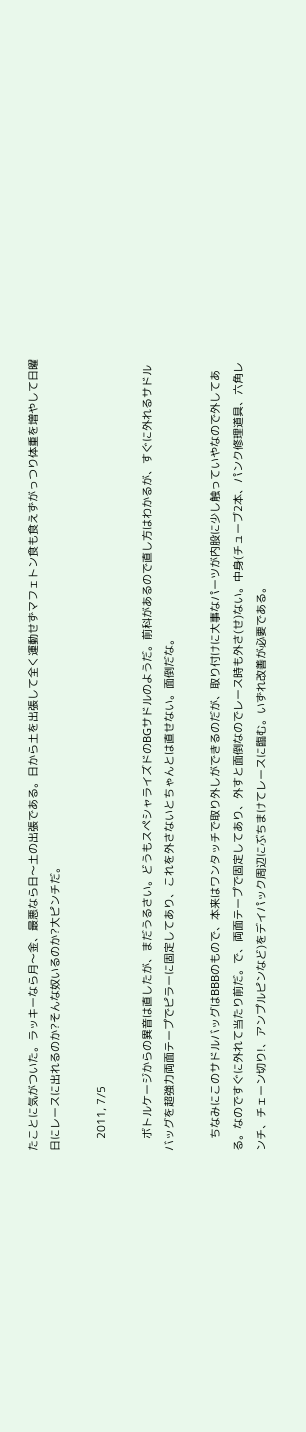たことに気がついた。ラッキーなら月〜金、最悪なら日〜土の出張である。日から土を出張して全く運動せずマフェトン食も食えずがっつり体重を増やして日曜日にレースに出れるのか?そんな奴いるのか?大ピンチだ。

    2011, 7/5

    ボトルケージからの異音は直したが、まだうるさい。どうもスペシャライズドのBGサドルのようだ。前科があるので直し方はわかるが、すぐに外れるサドルバッグを超強力両面テープでピラーに固定してあり、これを外さないとちゃんとは直せない。面倒だな。

    ちなみにこのサドルバッグはBBBのもので、本来はワンタッチで取り外しができるのだが、取り付けに大事なパーツが内股に少し触っていやなので外してある。なのですぐに外れて当たり前だ。で、両面テープで固定してあり、外すと面倒なのでレース時も外さ(せ)ない。中身(チューブ2本、パンク修理道具、六角レンチ、チェーン切り!、アンプルピンなど)をデイパック周辺にぶちまけてレースに臨む。いずれ改善が必要である。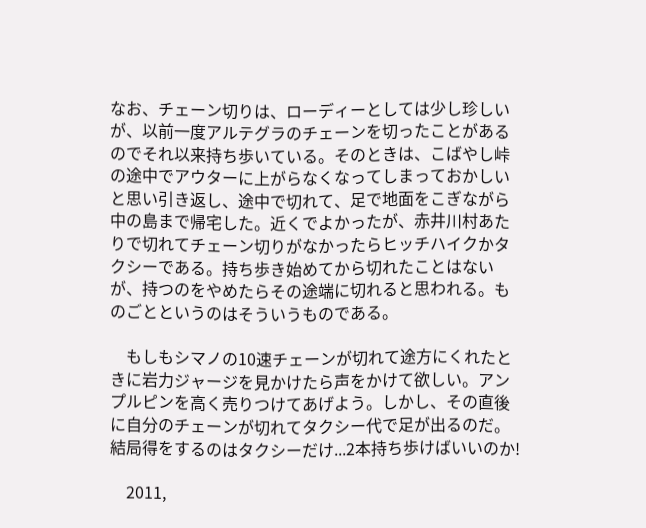なお、チェーン切りは、ローディーとしては少し珍しいが、以前一度アルテグラのチェーンを切ったことがあるのでそれ以来持ち歩いている。そのときは、こばやし峠の途中でアウターに上がらなくなってしまっておかしいと思い引き返し、途中で切れて、足で地面をこぎながら中の島まで帰宅した。近くでよかったが、赤井川村あたりで切れてチェーン切りがなかったらヒッチハイクかタクシーである。持ち歩き始めてから切れたことはないが、持つのをやめたらその途端に切れると思われる。ものごとというのはそういうものである。

    もしもシマノの10速チェーンが切れて途方にくれたときに岩力ジャージを見かけたら声をかけて欲しい。アンプルピンを高く売りつけてあげよう。しかし、その直後に自分のチェーンが切れてタクシー代で足が出るのだ。結局得をするのはタクシーだけ...2本持ち歩けばいいのか!

    2011,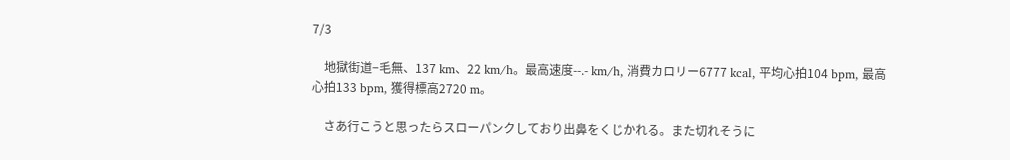7/3

    地獄街道−毛無、137 km、22 km/h。最高速度--.- km/h, 消費カロリー6777 kcal, 平均心拍104 bpm, 最高心拍133 bpm, 獲得標高2720 m。

    さあ行こうと思ったらスローパンクしており出鼻をくじかれる。また切れそうに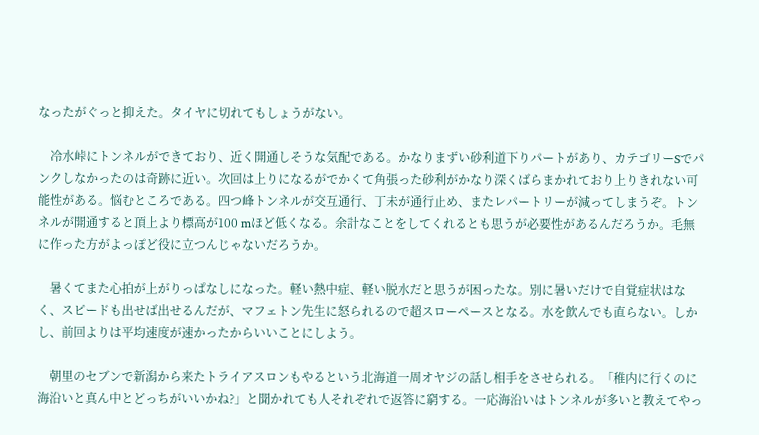なったがぐっと抑えた。タイヤに切れてもしょうがない。

    冷水峠にトンネルができており、近く開通しそうな気配である。かなりまずい砂利道下りパートがあり、カテゴリーSでパンクしなかったのは奇跡に近い。次回は上りになるがでかくて角張った砂利がかなり深くばらまかれており上りきれない可能性がある。悩むところである。四つ峰トンネルが交互通行、丁未が通行止め、またレパートリーが減ってしまうぞ。トンネルが開通すると頂上より標高が100 mほど低くなる。余計なことをしてくれるとも思うが必要性があるんだろうか。毛無に作った方がよっぽど役に立つんじゃないだろうか。

    暑くてまた心拍が上がりっぱなしになった。軽い熱中症、軽い脱水だと思うが困ったな。別に暑いだけで自覚症状はなく、スピードも出せば出せるんだが、マフェトン先生に怒られるので超スローペースとなる。水を飲んでも直らない。しかし、前回よりは平均速度が速かったからいいことにしよう。

    朝里のセブンで新潟から来たトライアスロンもやるという北海道一周オヤジの話し相手をさせられる。「稚内に行くのに海沿いと真ん中とどっちがいいかね?」と聞かれても人それぞれで返答に窮する。一応海沿いはトンネルが多いと教えてやっ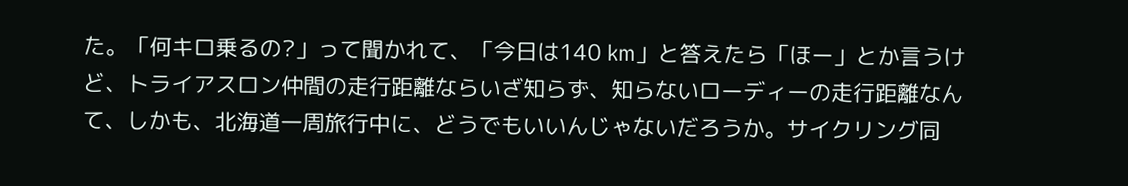た。「何キロ乗るの?」って聞かれて、「今日は140 km」と答えたら「ほー」とか言うけど、トライアスロン仲間の走行距離ならいざ知らず、知らないローディーの走行距離なんて、しかも、北海道一周旅行中に、どうでもいいんじゃないだろうか。サイクリング同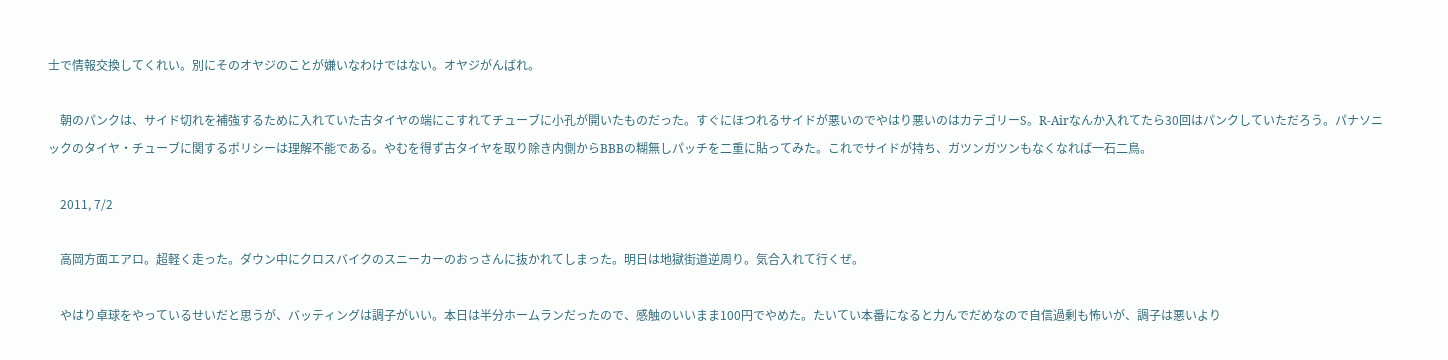士で情報交換してくれい。別にそのオヤジのことが嫌いなわけではない。オヤジがんばれ。

    朝のパンクは、サイド切れを補強するために入れていた古タイヤの端にこすれてチューブに小孔が開いたものだった。すぐにほつれるサイドが悪いのでやはり悪いのはカテゴリーS。R-Airなんか入れてたら30回はパンクしていただろう。パナソニックのタイヤ・チューブに関するポリシーは理解不能である。やむを得ず古タイヤを取り除き内側からBBBの糊無しパッチを二重に貼ってみた。これでサイドが持ち、ガツンガツンもなくなれば一石二鳥。

    2011, 7/2

    高岡方面エアロ。超軽く走った。ダウン中にクロスバイクのスニーカーのおっさんに抜かれてしまった。明日は地獄街道逆周り。気合入れて行くぜ。

    やはり卓球をやっているせいだと思うが、バッティングは調子がいい。本日は半分ホームランだったので、感触のいいまま100円でやめた。たいてい本番になると力んでだめなので自信過剰も怖いが、調子は悪いより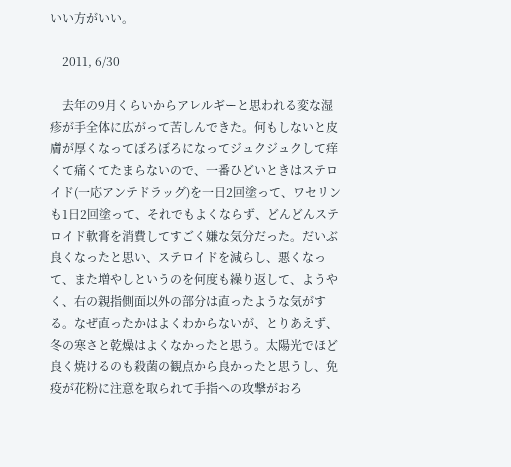いい方がいい。

    2011, 6/30

    去年の9月くらいからアレルギーと思われる変な湿疹が手全体に広がって苦しんできた。何もしないと皮膚が厚くなってぼろぼろになってジュクジュクして痒くて痛くてたまらないので、一番ひどいときはステロイド(一応アンテドラッグ)を一日2回塗って、ワセリンも1日2回塗って、それでもよくならず、どんどんステロイド軟膏を消費してすごく嫌な気分だった。だいぶ良くなったと思い、ステロイドを減らし、悪くなって、また増やしというのを何度も繰り返して、ようやく、右の親指側面以外の部分は直ったような気がする。なぜ直ったかはよくわからないが、とりあえず、冬の寒さと乾燥はよくなかったと思う。太陽光でほど良く焼けるのも殺菌の観点から良かったと思うし、免疫が花粉に注意を取られて手指への攻撃がおろ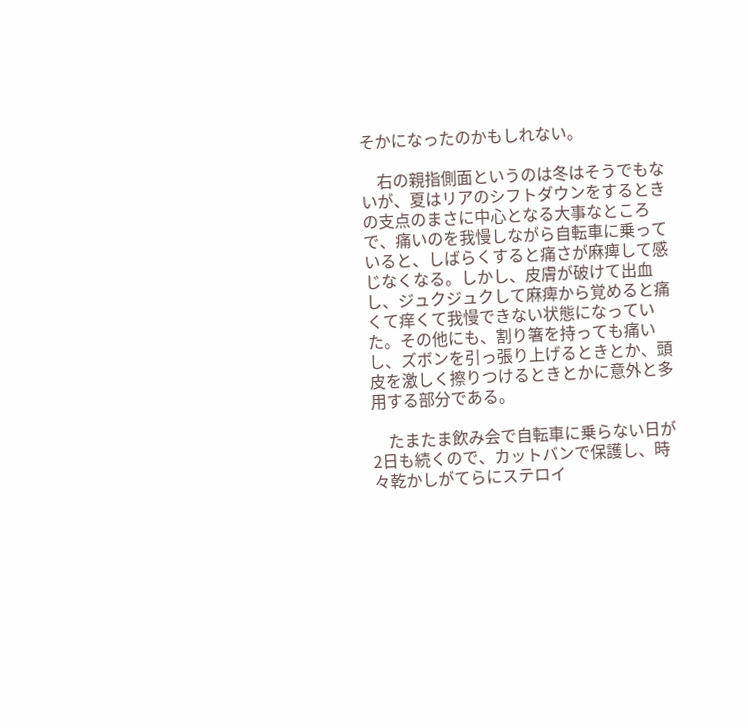そかになったのかもしれない。

    右の親指側面というのは冬はそうでもないが、夏はリアのシフトダウンをするときの支点のまさに中心となる大事なところで、痛いのを我慢しながら自転車に乗っていると、しばらくすると痛さが麻痺して感じなくなる。しかし、皮膚が破けて出血し、ジュクジュクして麻痺から覚めると痛くて痒くて我慢できない状態になっていた。その他にも、割り箸を持っても痛いし、ズボンを引っ張り上げるときとか、頭皮を激しく擦りつけるときとかに意外と多用する部分である。

    たまたま飲み会で自転車に乗らない日が2日も続くので、カットバンで保護し、時々乾かしがてらにステロイ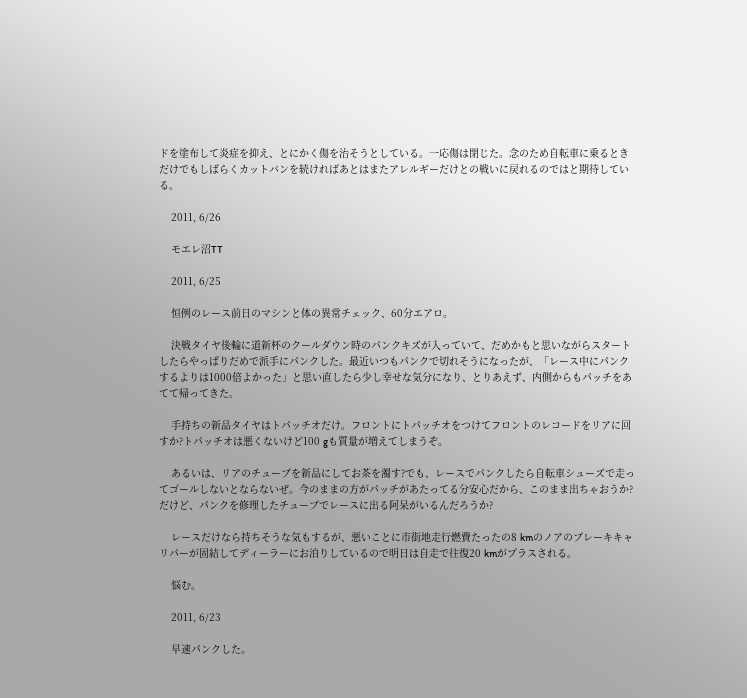ドを塗布して炎症を抑え、とにかく傷を治そうとしている。一応傷は閉じた。念のため自転車に乗るときだけでもしばらくカットバンを続ければあとはまたアレルギーだけとの戦いに戻れるのではと期待している。

    2011, 6/26

    モエレ沼TT

    2011, 6/25

    恒例のレース前日のマシンと体の異常チェック、60分エアロ。

    決戦タイヤ後輪に道新杯のクールダウン時のパンクキズが入っていて、だめかもと思いながらスタートしたらやっぱりだめで派手にパンクした。最近いつもパンクで切れそうになったが、「レース中にパンクするよりは1000倍よかった」と思い直したら少し幸せな気分になり、とりあえず、内側からもパッチをあてて帰ってきた。

    手持ちの新品タイヤはトパッチオだけ。フロントにトパッチオをつけてフロントのレコードをリアに回すか?トパッチオは悪くないけど100 gも質量が増えてしまうぞ。

    あるいは、リアのチューブを新品にしてお茶を濁す?でも、レースでパンクしたら自転車シューズで走ってゴールしないとならないぜ。今のままの方がパッチがあたってる分安心だから、このまま出ちゃおうか?だけど、パンクを修理したチューブでレースに出る阿呆がいるんだろうか?

    レースだけなら持ちそうな気もするが、悪いことに市街地走行燃費たったの8 kmのノアのブレーキキャリパーが固結してディーラーにお泊りしているので明日は自走で往復20 kmがプラスされる。

    悩む。

    2011, 6/23

    早速パンクした。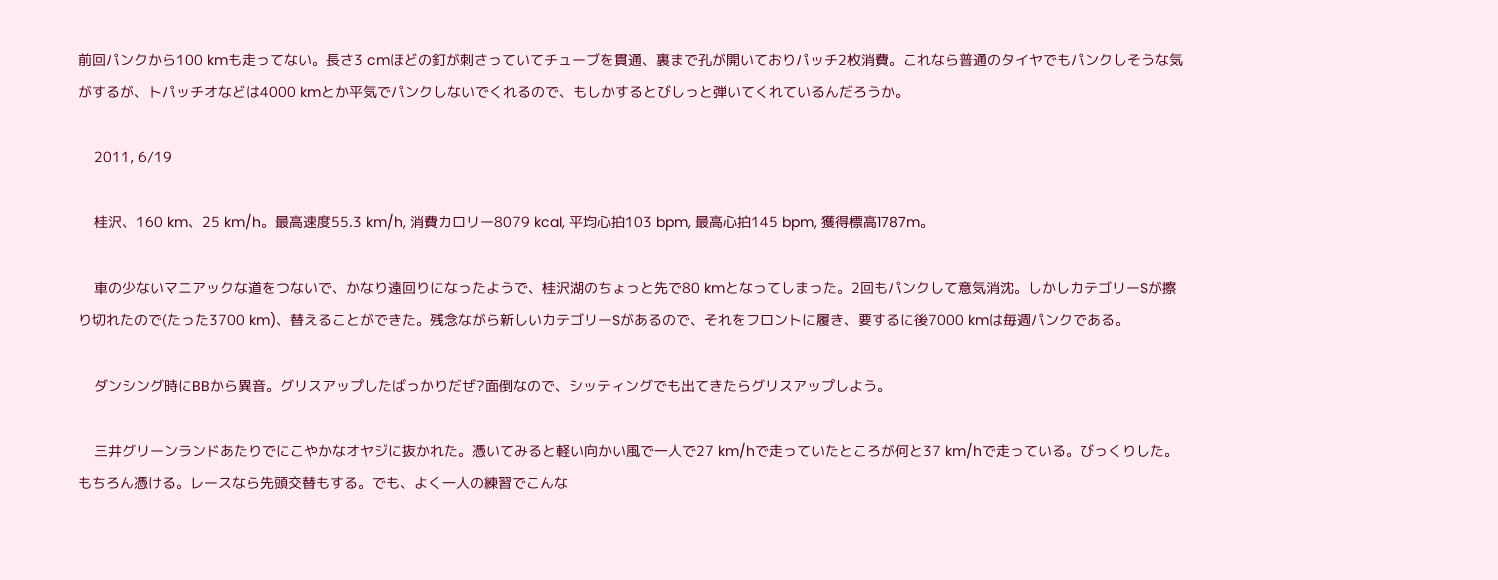前回パンクから100 kmも走ってない。長さ3 cmほどの釘が刺さっていてチューブを貫通、裏まで孔が開いておりパッチ2枚消費。これなら普通のタイヤでもパンクしそうな気がするが、トパッチオなどは4000 kmとか平気でパンクしないでくれるので、もしかするとびしっと弾いてくれているんだろうか。

    2011, 6/19

    桂沢、160 km、25 km/h。最高速度55.3 km/h, 消費カロリー8079 kcal, 平均心拍103 bpm, 最高心拍145 bpm, 獲得標高1787m。

    車の少ないマニアックな道をつないで、かなり遠回りになったようで、桂沢湖のちょっと先で80 kmとなってしまった。2回もパンクして意気消沈。しかしカテゴリーSが擦り切れたので(たった3700 km)、替えることができた。残念ながら新しいカテゴリーSがあるので、それをフロントに履き、要するに後7000 kmは毎週パンクである。

    ダンシング時にBBから異音。グリスアップしたばっかりだぜ?面倒なので、シッティングでも出てきたらグリスアップしよう。

    三井グリーンランドあたりでにこやかなオヤジに抜かれた。憑いてみると軽い向かい風で一人で27 km/hで走っていたところが何と37 km/hで走っている。びっくりした。もちろん憑ける。レースなら先頭交替もする。でも、よく一人の練習でこんな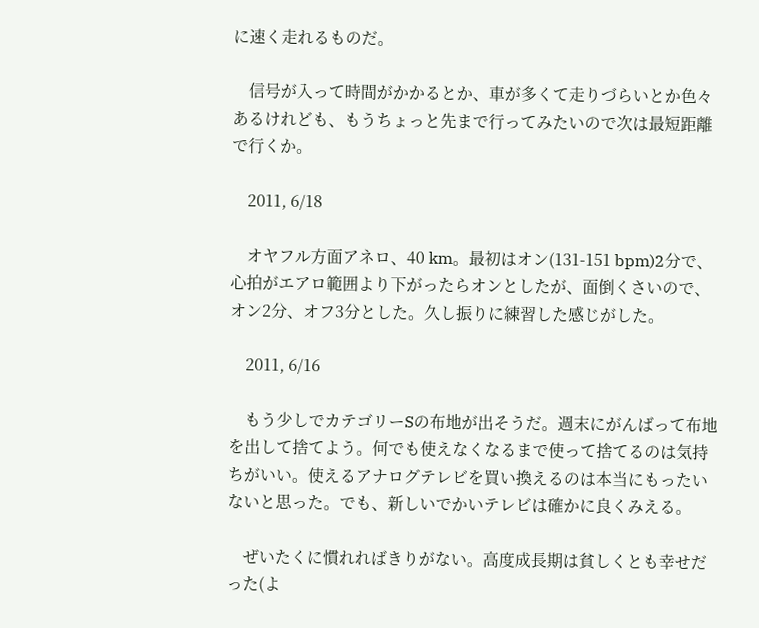に速く走れるものだ。

    信号が入って時間がかかるとか、車が多くて走りづらいとか色々あるけれども、もうちょっと先まで行ってみたいので次は最短距離で行くか。

    2011, 6/18

    オヤフル方面アネロ、40 km。最初はオン(131-151 bpm)2分で、心拍がエアロ範囲より下がったらオンとしたが、面倒くさいので、オン2分、オフ3分とした。久し振りに練習した感じがした。

    2011, 6/16

    もう少しでカテゴリーSの布地が出そうだ。週末にがんばって布地を出して捨てよう。何でも使えなくなるまで使って捨てるのは気持ちがいい。使えるアナログテレビを買い換えるのは本当にもったいないと思った。でも、新しいでかいテレビは確かに良くみえる。

    ぜいたくに慣れればきりがない。高度成長期は貧しくとも幸せだった(よ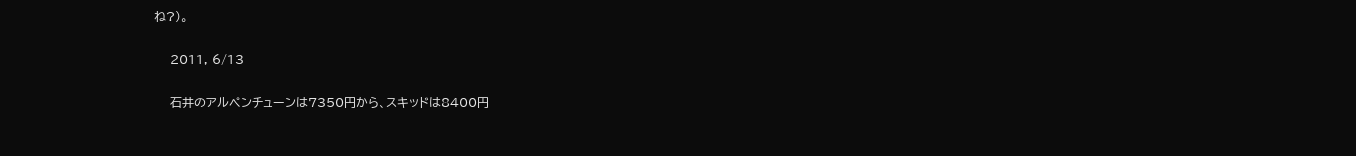ね?)。

    2011, 6/13

    石井のアルペンチューンは7350円から、スキッドは8400円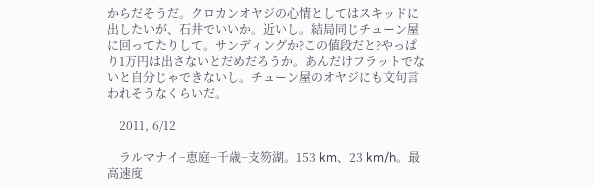からだそうだ。クロカンオヤジの心情としてはスキッドに出したいが、石井でいいか。近いし。結局同じチューン屋に回ってたりして。サンディングか?この値段だと?やっぱり1万円は出さないとだめだろうか。あんだけフラットでないと自分じゃできないし。チューン屋のオヤジにも文句言われそうなくらいだ。

    2011, 6/12

    ラルマナイ−恵庭−千歳−支笏湖。153 km、23 km/h。最高速度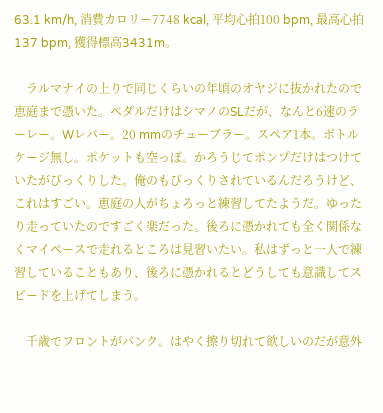63.1 km/h, 消費カロリー7748 kcal, 平均心拍100 bpm, 最高心拍137 bpm, 獲得標高3431m。

    ラルマナイの上りで同じくらいの年頃のオヤジに抜かれたので恵庭まで憑いた。ペダルだけはシマノのSLだが、なんと6速のラーレー。Wレバー。20 mmのチューブラー。スペア1本。ボトルケージ無し。ポケットも空っぽ。かろうじてポンプだけはつけていたがびっくりした。俺のもびっくりされているんだろうけど、これはすごい。恵庭の人がちょろっと練習してたようだ。ゆったり走っていたのですごく楽だった。後ろに憑かれても全く関係なくマイペースで走れるところは見習いたい。私はずっと一人で練習していることもあり、後ろに憑かれるとどうしても意識してスピードを上げてしまう。

    千歳でフロントがパンク。はやく擦り切れて欲しいのだが意外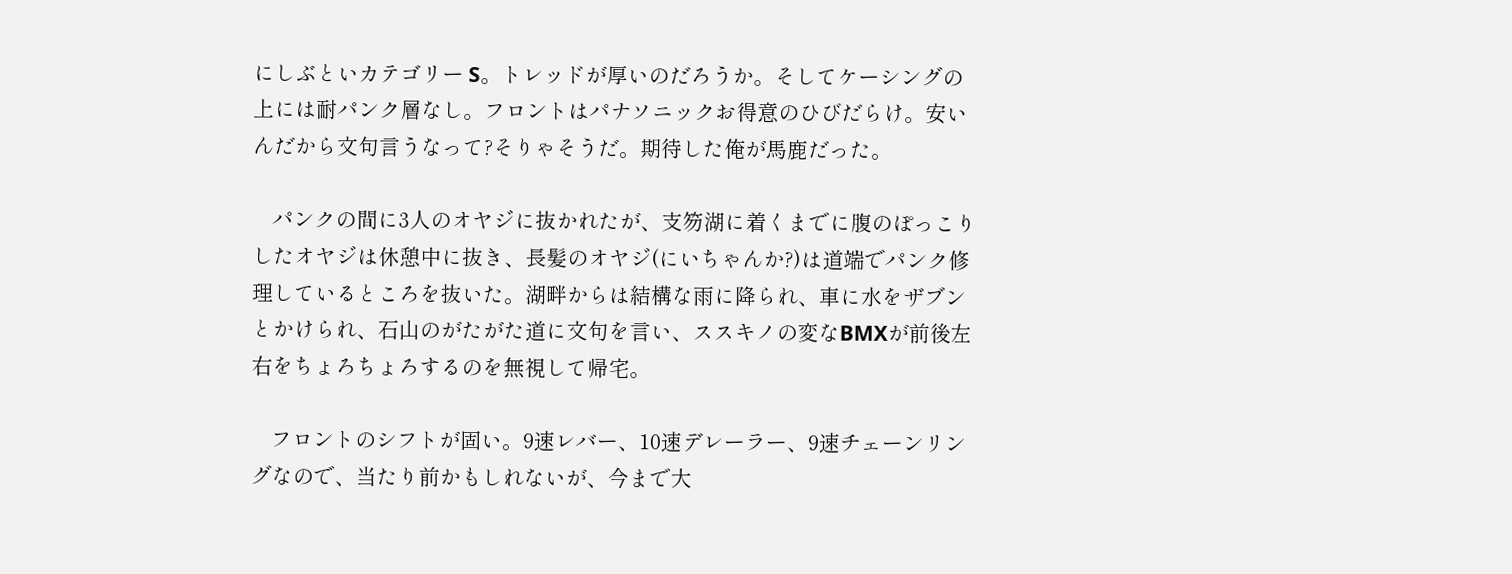にしぶといカテゴリー S。トレッドが厚いのだろうか。そしてケーシングの上には耐パンク層なし。フロントはパナソニックお得意のひびだらけ。安いんだから文句言うなって?そりゃそうだ。期待した俺が馬鹿だった。

    パンクの間に3人のオヤジに抜かれたが、支笏湖に着くまでに腹のぽっこりしたオヤジは休憩中に抜き、長髪のオヤジ(にいちゃんか?)は道端でパンク修理しているところを抜いた。湖畔からは結構な雨に降られ、車に水をザブンとかけられ、石山のがたがた道に文句を言い、ススキノの変なBMXが前後左右をちょろちょろするのを無視して帰宅。

    フロントのシフトが固い。9速レバー、10速デレーラー、9速チェーンリングなので、当たり前かもしれないが、今まで大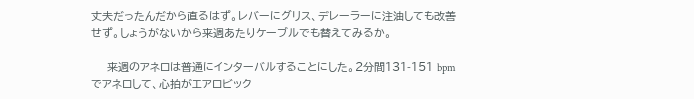丈夫だったんだから直るはず。レバーにグリス、デレーラーに注油しても改善せず。しょうがないから来週あたりケーブルでも替えてみるか。

    来週のアネロは普通にインターバルすることにした。2分間131-151 bpmでアネロして、心拍がエアロビック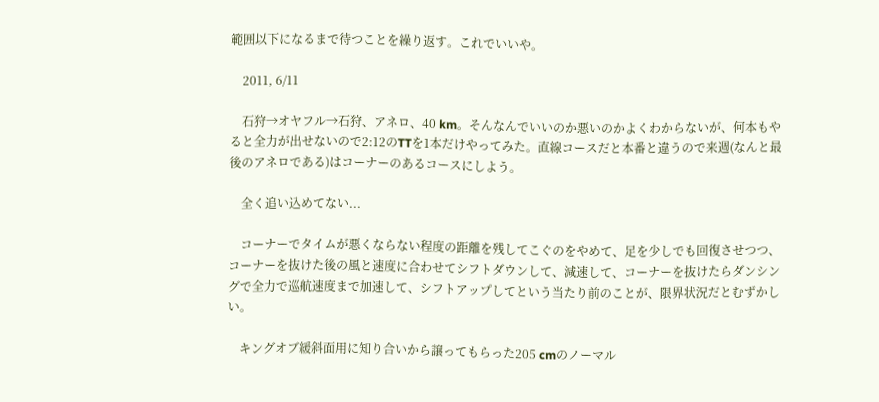範囲以下になるまで待つことを繰り返す。これでいいや。

    2011, 6/11

    石狩→オヤフル→石狩、アネロ、40 km。そんなんでいいのか悪いのかよくわからないが、何本もやると全力が出せないので2:12のTTを1本だけやってみた。直線コースだと本番と違うので来週(なんと最後のアネロである)はコーナーのあるコースにしよう。

    全く追い込めてない...

    コーナーでタイムが悪くならない程度の距離を残してこぐのをやめて、足を少しでも回復させつつ、コーナーを抜けた後の風と速度に合わせてシフトダウンして、減速して、コーナーを抜けたらダンシングで全力で巡航速度まで加速して、シフトアップしてという当たり前のことが、限界状況だとむずかしい。

    キングオブ緩斜面用に知り合いから譲ってもらった205 cmのノーマル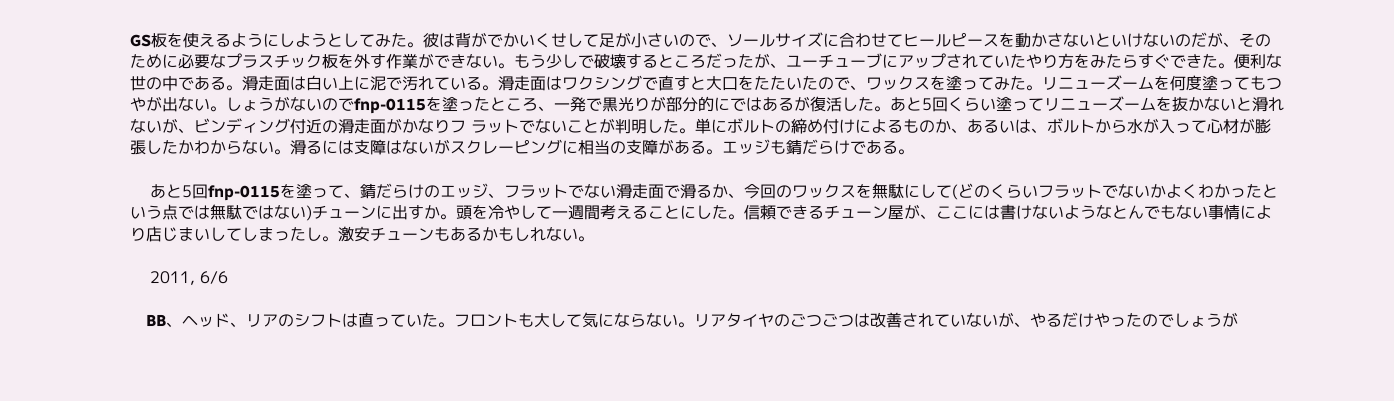GS板を使えるようにしようとしてみた。彼は背がでかいくせして足が小さいので、ソールサイズに合わせてヒールピースを動かさないといけないのだが、そのために必要なプラスチック板を外す作業ができない。もう少しで破壊するところだったが、ユーチューブにアップされていたやり方をみたらすぐできた。便利な世の中である。滑走面は白い上に泥で汚れている。滑走面はワクシングで直すと大口をたたいたので、ワックスを塗ってみた。リニューズームを何度塗ってもつやが出ない。しょうがないのでfnp-0115を塗ったところ、一発で黒光りが部分的にではあるが復活した。あと5回くらい塗ってリニューズームを抜かないと滑れないが、ビンディング付近の滑走面がかなりフ ラットでないことが判明した。単にボルトの締め付けによるものか、あるいは、ボルトから水が入って心材が膨張したかわからない。滑るには支障はないがスクレーピングに相当の支障がある。エッジも錆だらけである。

    あと5回fnp-0115を塗って、錆だらけのエッジ、フラットでない滑走面で滑るか、今回のワックスを無駄にして(どのくらいフラットでないかよくわかったという点では無駄ではない)チューンに出すか。頭を冷やして一週間考えることにした。信頼できるチューン屋が、ここには書けないようなとんでもない事情により店じまいしてしまったし。激安チューンもあるかもしれない。

    2011, 6/6

    BB、ヘッド、リアのシフトは直っていた。フロントも大して気にならない。リアタイヤのごつごつは改善されていないが、やるだけやったのでしょうが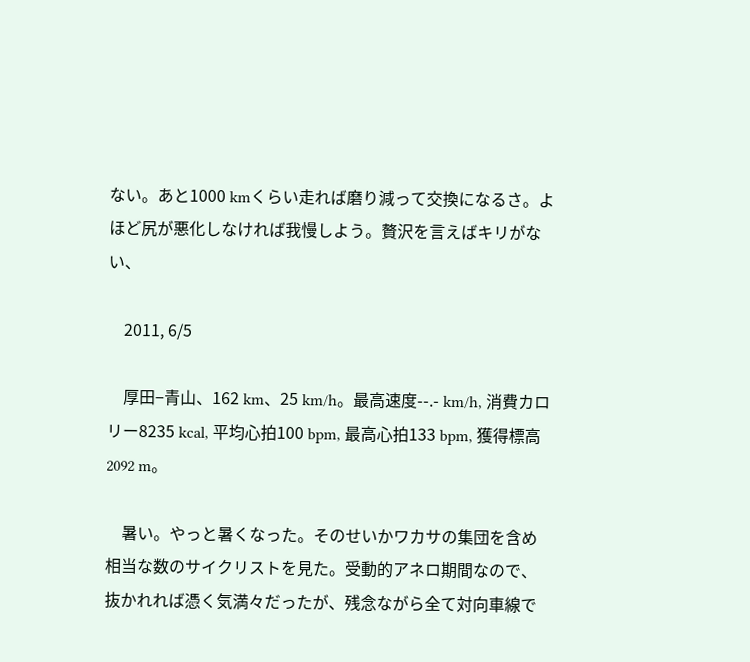ない。あと1000 kmくらい走れば磨り減って交換になるさ。よほど尻が悪化しなければ我慢しよう。贅沢を言えばキリがない、

    2011, 6/5

    厚田−青山、162 km、25 km/h。最高速度--.- km/h, 消費カロリー8235 kcal, 平均心拍100 bpm, 最高心拍133 bpm, 獲得標高2092 m。

    暑い。やっと暑くなった。そのせいかワカサの集団を含め相当な数のサイクリストを見た。受動的アネロ期間なので、抜かれれば憑く気満々だったが、残念ながら全て対向車線で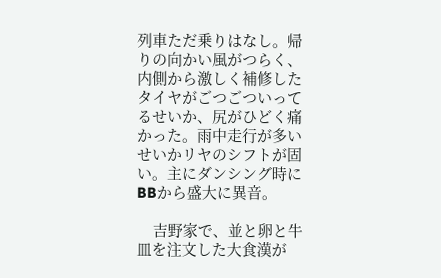列車ただ乗りはなし。帰りの向かい風がつらく、内側から激しく補修したタイヤがごつごついってるせいか、尻がひどく痛かった。雨中走行が多いせいかリヤのシフトが固い。主にダンシング時にBBから盛大に異音。

    吉野家で、並と卵と牛皿を注文した大食漢が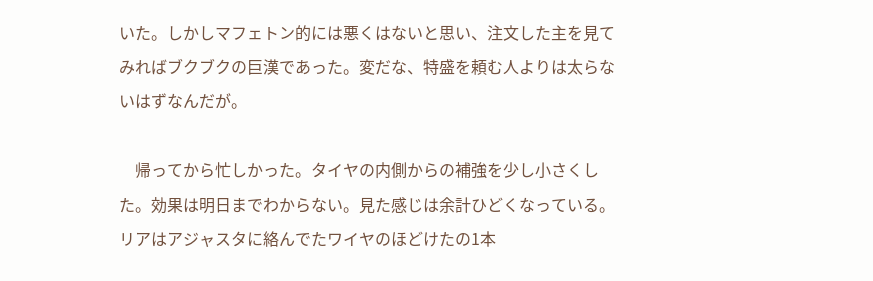いた。しかしマフェトン的には悪くはないと思い、注文した主を見てみればブクブクの巨漢であった。変だな、特盛を頼む人よりは太らないはずなんだが。

    帰ってから忙しかった。タイヤの内側からの補強を少し小さくした。効果は明日までわからない。見た感じは余計ひどくなっている。リアはアジャスタに絡んでたワイヤのほどけたの1本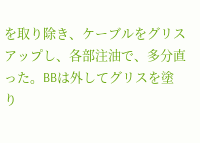を取り除き、ケーブルをグリスアップし、各部注油で、多分直った。BBは外してグリスを塗り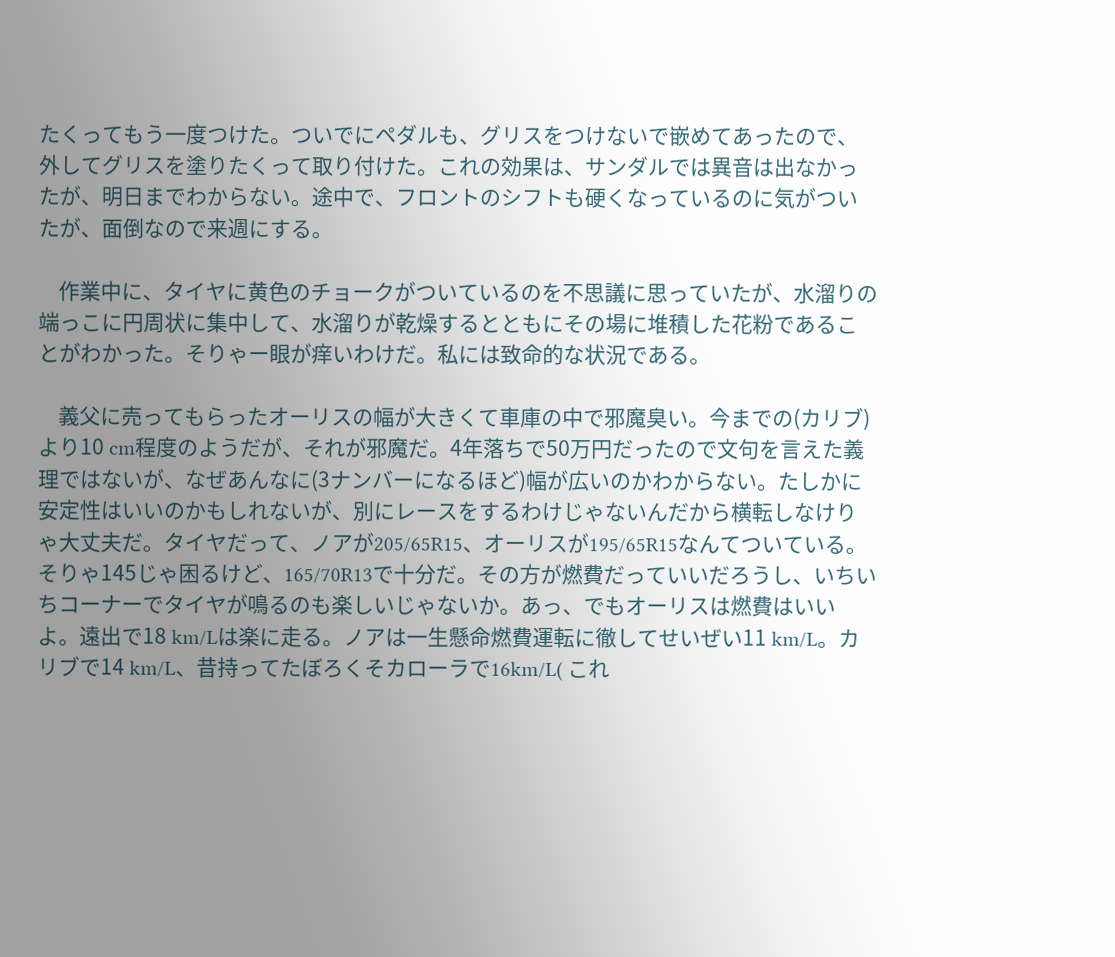たくってもう一度つけた。ついでにペダルも、グリスをつけないで嵌めてあったので、外してグリスを塗りたくって取り付けた。これの効果は、サンダルでは異音は出なかったが、明日までわからない。途中で、フロントのシフトも硬くなっているのに気がついたが、面倒なので来週にする。

    作業中に、タイヤに黄色のチョークがついているのを不思議に思っていたが、水溜りの端っこに円周状に集中して、水溜りが乾燥するとともにその場に堆積した花粉であることがわかった。そりゃー眼が痒いわけだ。私には致命的な状況である。

    義父に売ってもらったオーリスの幅が大きくて車庫の中で邪魔臭い。今までの(カリブ)より10 cm程度のようだが、それが邪魔だ。4年落ちで50万円だったので文句を言えた義理ではないが、なぜあんなに(3ナンバーになるほど)幅が広いのかわからない。たしかに安定性はいいのかもしれないが、別にレースをするわけじゃないんだから横転しなけりゃ大丈夫だ。タイヤだって、ノアが205/65R15、オーリスが195/65R15なんてついている。そりゃ145じゃ困るけど、165/70R13で十分だ。その方が燃費だっていいだろうし、いちいちコーナーでタイヤが鳴るのも楽しいじゃないか。あっ、でもオーリスは燃費はいいよ。遠出で18 km/Lは楽に走る。ノアは一生懸命燃費運転に徹してせいぜい11 km/L。カリブで14 km/L、昔持ってたぼろくそカローラで16km/L( これ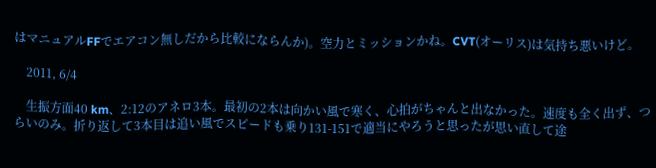はマニュアルFFでエアコン無しだから比較にならんか)。空力とミッションかね。CVT(オーリス)は気持ち悪いけど。

    2011, 6/4

    生振方面40 km、2:12のアネロ3本。最初の2本は向かい風で寒く、心拍がちゃんと出なかった。速度も全く出ず、つらいのみ。折り返して3本目は追い風でスピードも乗り131-151で適当にやろうと思ったが思い直して途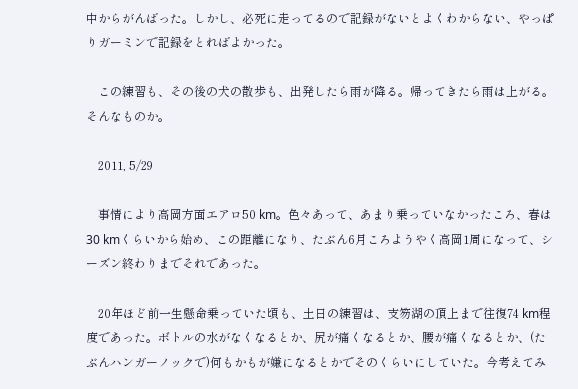中からがんばった。しかし、必死に走ってるので記録がないとよくわからない、やっぱりガーミンで記録をとればよかった。

    この練習も、その後の犬の散歩も、出発したら雨が降る。帰ってきたら雨は上がる。そんなものか。

    2011, 5/29

    事情により高岡方面エアロ50 km。色々あって、あまり乗っていなかったころ、春は30 kmくらいから始め、この距離になり、たぶん6月ころようやく高岡1周になって、シーズン終わりまでそれであった。

    20年ほど前一生懸命乗っていた頃も、土日の練習は、支笏湖の頂上まで往復74 km程度であった。ボトルの水がなくなるとか、尻が痛くなるとか、腰が痛くなるとか、(たぶんハンガーノックで)何もかもが嫌になるとかでそのくらいにしていた。今考えてみ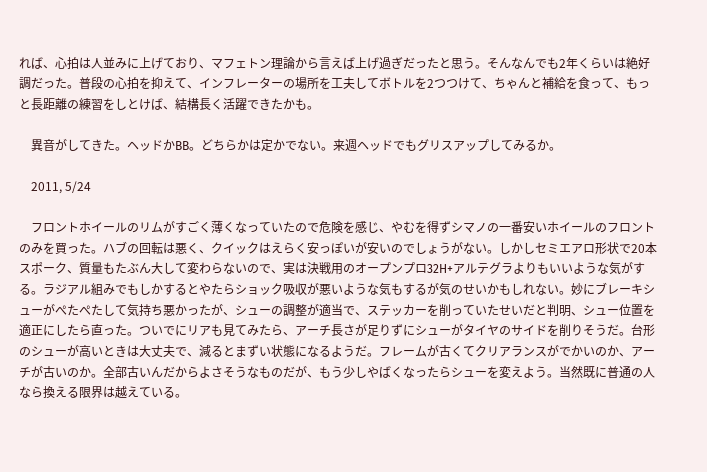れば、心拍は人並みに上げており、マフェトン理論から言えば上げ過ぎだったと思う。そんなんでも2年くらいは絶好調だった。普段の心拍を抑えて、インフレーターの場所を工夫してボトルを2つつけて、ちゃんと補給を食って、もっと長距離の練習をしとけば、結構長く活躍できたかも。

    異音がしてきた。ヘッドかBB。どちらかは定かでない。来週ヘッドでもグリスアップしてみるか。

    2011, 5/24

    フロントホイールのリムがすごく薄くなっていたので危険を感じ、やむを得ずシマノの一番安いホイールのフロントのみを買った。ハブの回転は悪く、クイックはえらく安っぽいが安いのでしょうがない。しかしセミエアロ形状で20本スポーク、質量もたぶん大して変わらないので、実は決戦用のオープンプロ32H+アルテグラよりもいいような気がする。ラジアル組みでもしかするとやたらショック吸収が悪いような気もするが気のせいかもしれない。妙にブレーキシューがぺたぺたして気持ち悪かったが、シューの調整が適当で、ステッカーを削っていたせいだと判明、シュー位置を適正にしたら直った。ついでにリアも見てみたら、アーチ長さが足りずにシューがタイヤのサイドを削りそうだ。台形のシューが高いときは大丈夫で、減るとまずい状態になるようだ。フレームが古くてクリアランスがでかいのか、アーチが古いのか。全部古いんだからよさそうなものだが、もう少しやばくなったらシューを変えよう。当然既に普通の人なら換える限界は越えている。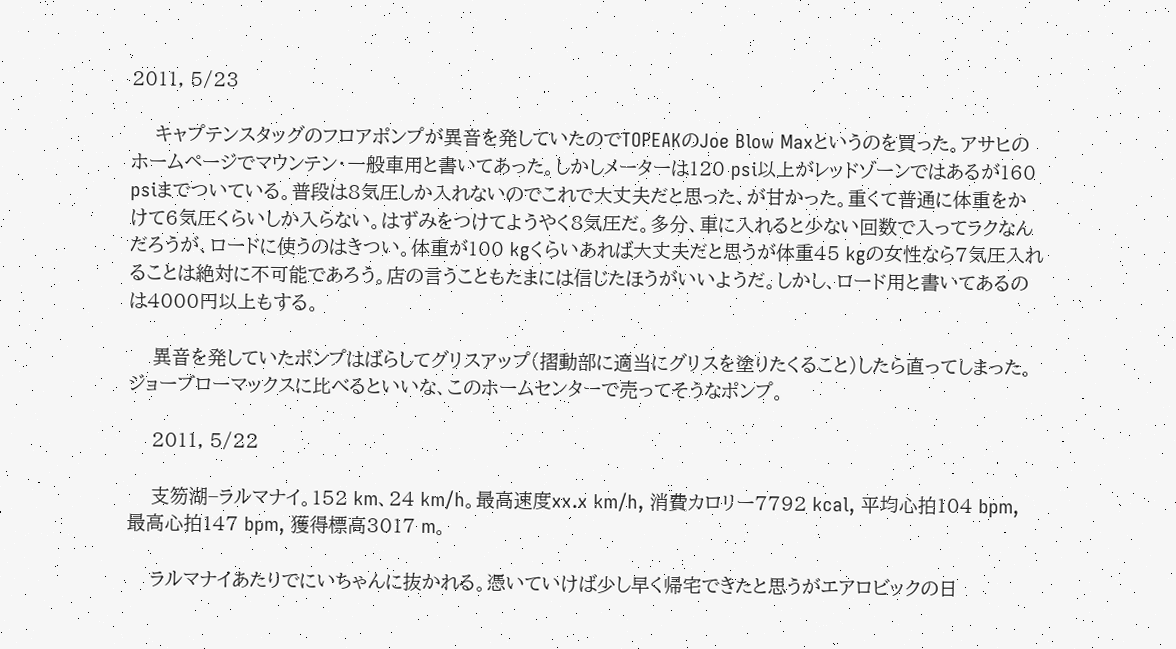2011, 5/23

    キャプテンスタッグのフロアポンプが異音を発していたのでTOPEAKのJoe Blow Maxというのを買った。アサヒのホームページでマウンテン・一般車用と書いてあった。しかしメーターは120 psi以上がレッドゾーンではあるが160 psiまでついている。普段は8気圧しか入れないのでこれで大丈夫だと思った、が甘かった。重くて普通に体重をかけて6気圧くらいしか入らない。はずみをつけてようやく8気圧だ。多分、車に入れると少ない回数で入ってラクなんだろうが、ロードに使うのはきつい。体重が100 kgくらいあれば大丈夫だと思うが体重45 kgの女性なら7気圧入れることは絶対に不可能であろう。店の言うこともたまには信じたほうがいいようだ。しかし、ロード用と書いてあるのは4000円以上もする。

    異音を発していたポンプはばらしてグリスアップ(摺動部に適当にグリスを塗りたくること)したら直ってしまった。ジョーブローマックスに比べるといいな、このホームセンターで売ってそうなポンプ。

    2011, 5/22

    支笏湖−ラルマナイ。152 km、24 km/h。最高速度xx.x km/h, 消費カロリー7792 kcal, 平均心拍104 bpm, 最高心拍147 bpm, 獲得標高3017 m。

    ラルマナイあたりでにいちゃんに抜かれる。憑いていけば少し早く帰宅できたと思うがエアロビックの日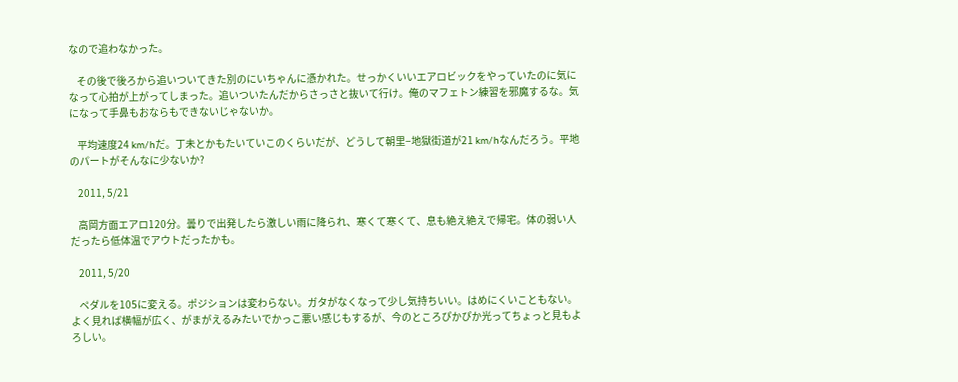なので追わなかった。

    その後で後ろから追いついてきた別のにいちゃんに憑かれた。せっかくいいエアロビックをやっていたのに気になって心拍が上がってしまった。追いついたんだからさっさと抜いて行け。俺のマフェトン練習を邪魔するな。気になって手鼻もおならもできないじゃないか。

    平均速度24 km/hだ。丁未とかもたいていこのくらいだが、どうして朝里−地獄街道が21 km/hなんだろう。平地のパートがそんなに少ないか?

    2011, 5/21

    高岡方面エアロ120分。曇りで出発したら激しい雨に降られ、寒くて寒くて、息も絶え絶えで帰宅。体の弱い人だったら低体温でアウトだったかも。

    2011, 5/20

    ペダルを105に変える。ポジションは変わらない。ガタがなくなって少し気持ちいい。はめにくいこともない。よく見れば横幅が広く、がまがえるみたいでかっこ悪い感じもするが、今のところぴかぴか光ってちょっと見もよろしい。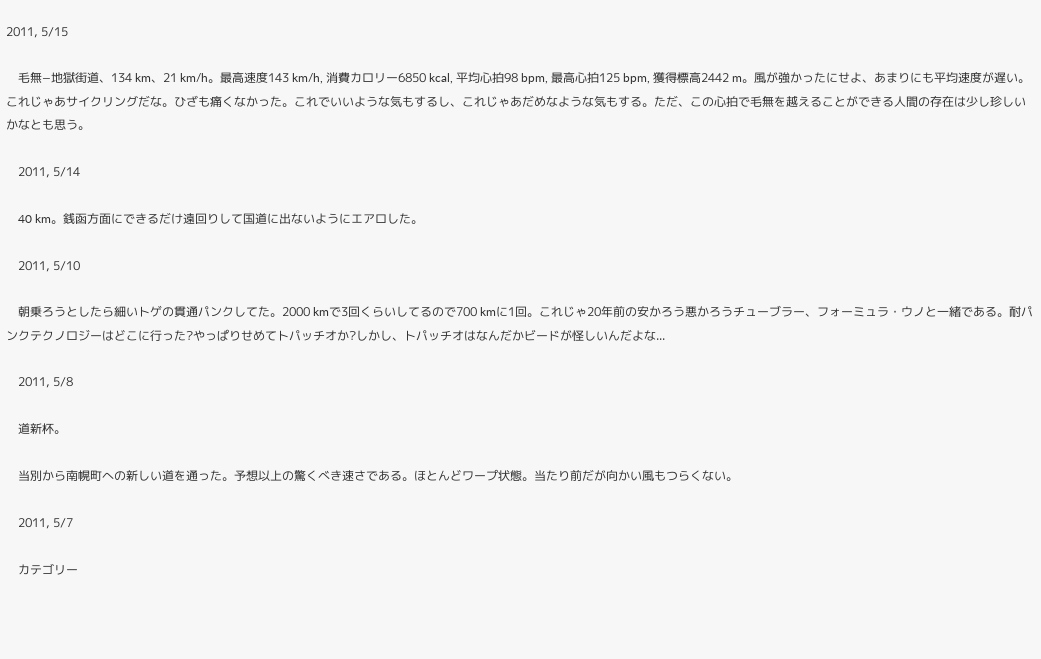2011, 5/15

    毛無−地獄街道、134 km、21 km/h。最高速度143 km/h, 消費カロリー6850 kcal, 平均心拍98 bpm, 最高心拍125 bpm, 獲得標高2442 m。風が強かったにせよ、あまりにも平均速度が遅い。これじゃあサイクリングだな。ひざも痛くなかった。これでいいような気もするし、これじゃあだめなような気もする。ただ、この心拍で毛無を越えることができる人間の存在は少し珍しいかなとも思う。

    2011, 5/14

    40 km。銭函方面にできるだけ遠回りして国道に出ないようにエアロした。

    2011, 5/10

    朝乗ろうとしたら細いトゲの貫通パンクしてた。2000 kmで3回くらいしてるので700 kmに1回。これじゃ20年前の安かろう悪かろうチューブラー、フォーミュラ・ウノと一緒である。耐パンクテクノロジーはどこに行った?やっぱりせめてトパッチオか?しかし、トパッチオはなんだかビードが怪しいんだよな...

    2011, 5/8

    道新杯。

    当別から南幌町への新しい道を通った。予想以上の驚くべき速さである。ほとんどワープ状態。当たり前だが向かい風もつらくない。

    2011, 5/7

    カテゴリー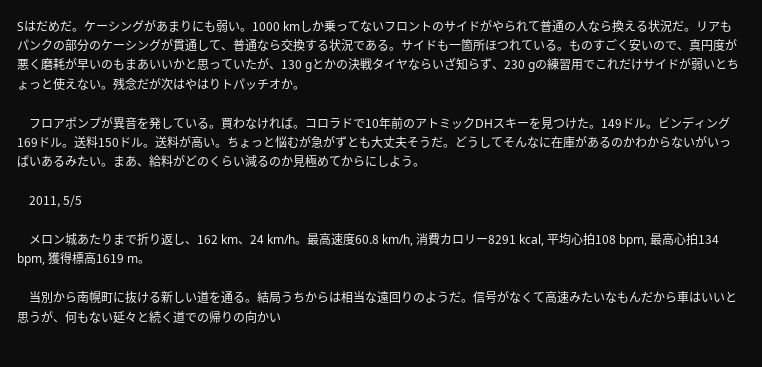Sはだめだ。ケーシングがあまりにも弱い。1000 kmしか乗ってないフロントのサイドがやられて普通の人なら換える状況だ。リアもパンクの部分のケーシングが貫通して、普通なら交換する状況である。サイドも一箇所ほつれている。ものすごく安いので、真円度が悪く磨耗が早いのもまあいいかと思っていたが、130 gとかの決戦タイヤならいざ知らず、230 gの練習用でこれだけサイドが弱いとちょっと使えない。残念だが次はやはりトパッチオか。

    フロアポンプが異音を発している。買わなければ。コロラドで10年前のアトミックDHスキーを見つけた。149ドル。ビンディング169ドル。送料150ドル。送料が高い。ちょっと悩むが急がずとも大丈夫そうだ。どうしてそんなに在庫があるのかわからないがいっぱいあるみたい。まあ、給料がどのくらい減るのか見極めてからにしよう。

    2011, 5/5

    メロン城あたりまで折り返し、162 km、24 km/h。最高速度60.8 km/h, 消費カロリー8291 kcal, 平均心拍108 bpm, 最高心拍134 bpm, 獲得標高1619 m。

    当別から南幌町に抜ける新しい道を通る。結局うちからは相当な遠回りのようだ。信号がなくて高速みたいなもんだから車はいいと思うが、何もない延々と続く道での帰りの向かい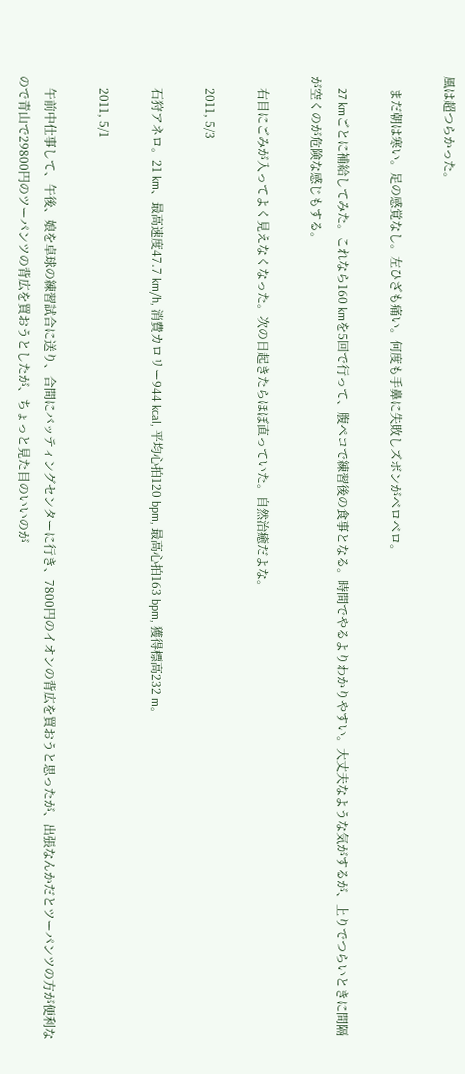風は超つらかった。

    まだ朝は寒い。足の感覚なし。左ひざも痛い。何度も手鼻に失敗しズボンがベロベロ。

    27 kmごとに補給してみた。これなら160 kmを5回で行って、腹ペコで練習後の食事となる。時間でやるよりわかりやすい。大丈夫なような気がするが、上りでつらいときに間隔が空くのが危険な感じもする。

    右目にごみが入ってよく見えなくなった。次の日起きたらほぼ直っていた。自然治癒だよな。

    2011, 5/3

    石狩アネロ。21 km、最高速度47.7 km/h, 消費カロリー944 kcal, 平均心拍120 bpm, 最高心拍163 bpm, 獲得標高232 m。

    2011, 5/1

    午前中仕事して、午後、娘を卓球の練習試合に送り、合間にバッティングセンターに行き、7800円のイオンの背広を買おうと思ったが、出張なんかだとツーパンツの方が便利なので青山で29800円のツーパンツの背広を買おうとしたが、ちょっと見た目のいいのが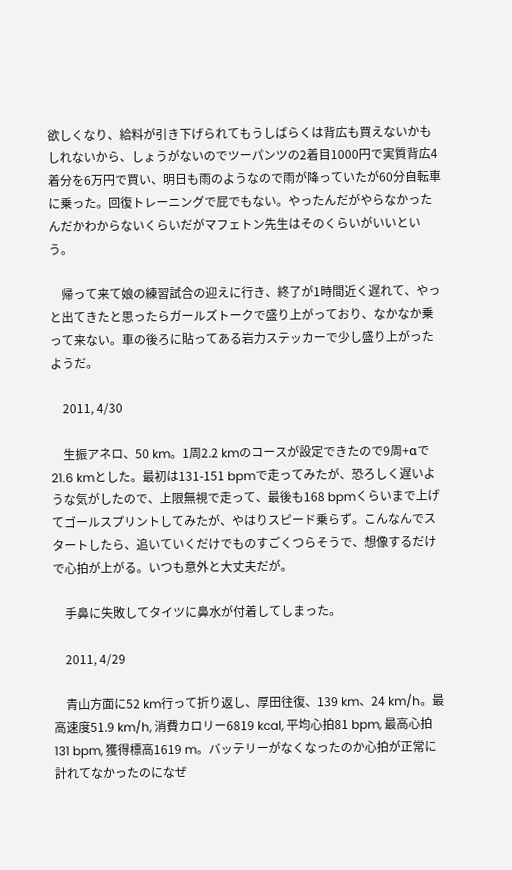欲しくなり、給料が引き下げられてもうしばらくは背広も買えないかもしれないから、しょうがないのでツーパンツの2着目1000円で実質背広4着分を6万円で買い、明日も雨のようなので雨が降っていたが60分自転車に乗った。回復トレーニングで屁でもない。やったんだがやらなかったんだかわからないくらいだがマフェトン先生はそのくらいがいいという。

    帰って来て娘の練習試合の迎えに行き、終了が1時間近く遅れて、やっと出てきたと思ったらガールズトークで盛り上がっており、なかなか乗って来ない。車の後ろに貼ってある岩力ステッカーで少し盛り上がったようだ。

    2011, 4/30

    生振アネロ、50 km。1周2.2 kmのコースが設定できたので9周+αで21.6 kmとした。最初は131-151 bpmで走ってみたが、恐ろしく遅いような気がしたので、上限無視で走って、最後も168 bpmくらいまで上げてゴールスプリントしてみたが、やはりスピード乗らず。こんなんでスタートしたら、追いていくだけでものすごくつらそうで、想像するだけで心拍が上がる。いつも意外と大丈夫だが。

    手鼻に失敗してタイツに鼻水が付着してしまった。

    2011, 4/29

    青山方面に52 km行って折り返し、厚田往復、139 km、24 km/h。最高速度51.9 km/h, 消費カロリー6819 kcal, 平均心拍81 bpm, 最高心拍131 bpm, 獲得標高1619 m。バッテリーがなくなったのか心拍が正常に計れてなかったのになぜ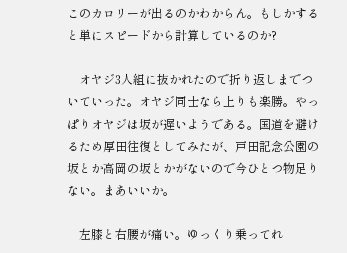このカロリーが出るのかわからん。もしかすると単にスピードから計算しているのか?

    オヤジ3人組に抜かれたので折り返しまでついていった。オヤジ同士なら上りも楽勝。やっぱりオヤジは坂が遅いようである。国道を避けるため厚田往復としてみたが、戸田記念公園の坂とか高岡の坂とかがないので今ひとつ物足りない。まあいいか。

    左膝と右腰が痛い。ゆっくり乗ってれ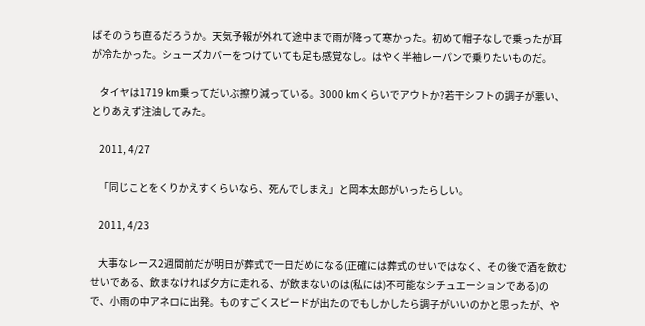ばそのうち直るだろうか。天気予報が外れて途中まで雨が降って寒かった。初めて帽子なしで乗ったが耳が冷たかった。シューズカバーをつけていても足も感覚なし。はやく半袖レーパンで乗りたいものだ。

    タイヤは1719 km乗ってだいぶ擦り減っている。3000 kmくらいでアウトか?若干シフトの調子が悪い、とりあえず注油してみた。

    2011, 4/27

    「同じことをくりかえすくらいなら、死んでしまえ」と岡本太郎がいったらしい。

    2011, 4/23

    大事なレース2週間前だが明日が葬式で一日だめになる(正確には葬式のせいではなく、その後で酒を飲むせいである、飲まなければ夕方に走れる、が飲まないのは(私には)不可能なシチュエーションである)ので、小雨の中アネロに出発。ものすごくスピードが出たのでもしかしたら調子がいいのかと思ったが、や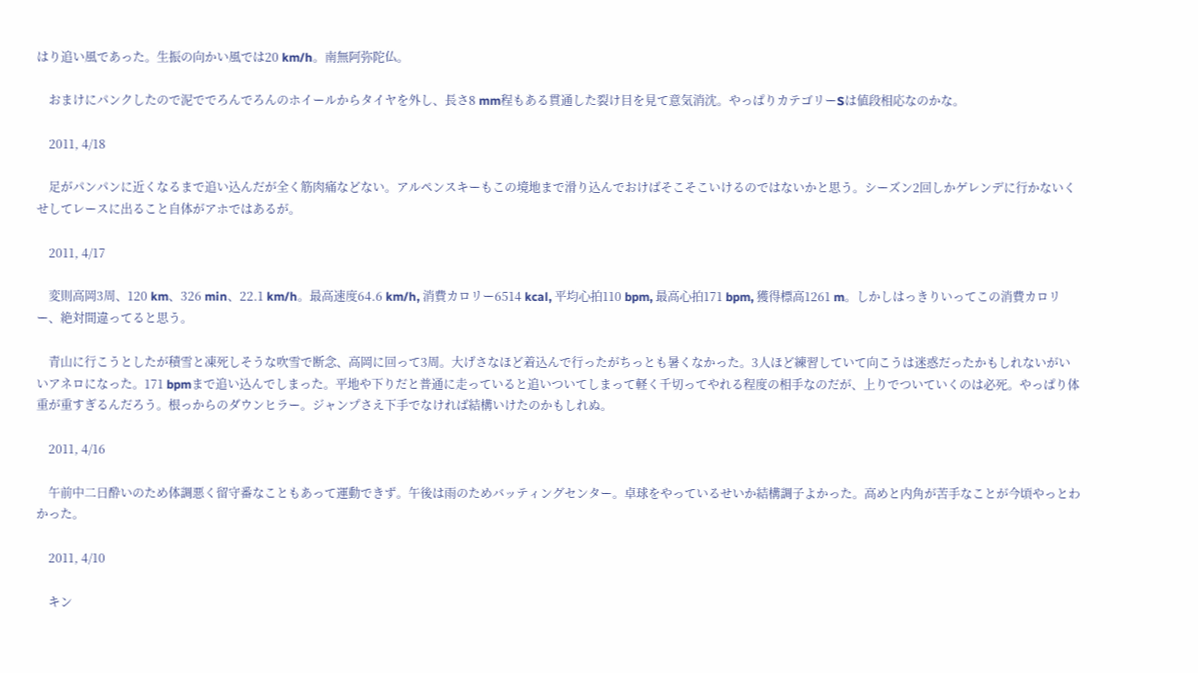はり追い風であった。生振の向かい風では20 km/h。南無阿弥陀仏。

    おまけにパンクしたので泥ででろんでろんのホイールからタイヤを外し、長さ8 mm程もある貫通した裂け目を見て意気消沈。やっぱりカテゴリーSは値段相応なのかな。

    2011, 4/18

    足がパンパンに近くなるまで追い込んだが全く筋肉痛などない。アルペンスキーもこの境地まで滑り込んでおけばそこそこいけるのではないかと思う。シーズン2回しかゲレンデに行かないくせしてレースに出ること自体がアホではあるが。

    2011, 4/17

    変則高岡3周、120 km、326 min、22.1 km/h。最高速度64.6 km/h, 消費カロリー6514 kcal, 平均心拍110 bpm, 最高心拍171 bpm, 獲得標高1261 m。しかしはっきりいってこの消費カロリー、絶対間違ってると思う。

    青山に行こうとしたが積雪と凍死しそうな吹雪で断念、高岡に回って3周。大げさなほど着込んで行ったがちっとも暑くなかった。3人ほど練習していて向こうは迷惑だったかもしれないがいいアネロになった。171 bpmまで追い込んでしまった。平地や下りだと普通に走っていると追いついてしまって軽く千切ってやれる程度の相手なのだが、上りでついていくのは必死。やっぱり体重が重すぎるんだろう。根っからのダウンヒラー。ジャンプさえ下手でなければ結構いけたのかもしれぬ。

    2011, 4/16

    午前中二日酔いのため体調悪く留守番なこともあって運動できず。午後は雨のためバッティングセンター。卓球をやっているせいか結構調子よかった。高めと内角が苦手なことが今頃やっとわかった。

    2011, 4/10

    キン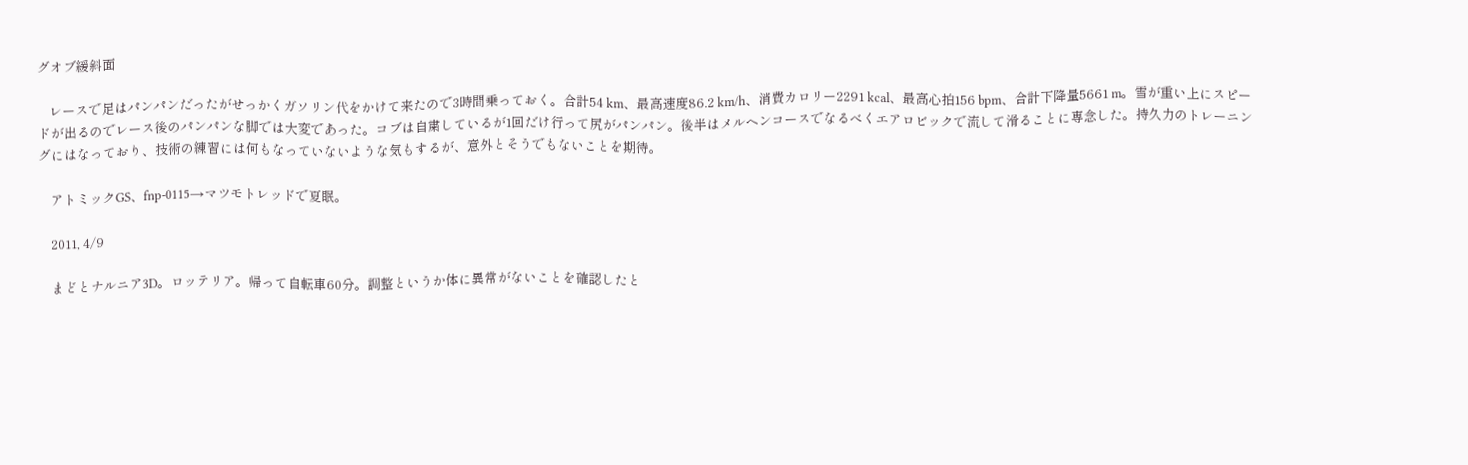グオブ緩斜面

    レースで足はパンパンだったがせっかくガソリン代をかけて来たので3時間乗っておく。合計54 km、最高速度86.2 km/h、消費カロリー2291 kcal、最高心拍156 bpm、合計下降量5661 m。雪が重い上にスピードが出るのでレース後のパンパンな脚では大変であった。コブは自粛しているが1回だけ行って尻がパンパン。後半はメルヘンコースでなるべくエアロビックで流して滑ることに専念した。持久力のトレーニングにはなっており、技術の練習には何もなっていないような気もするが、意外とそうでもないことを期待。

    アトミックGS、fnp-0115→マツモトレッドで夏眠。

    2011, 4/9

    まどとナルニア3D。ロッテリア。帰って自転車60分。調整というか体に異常がないことを確認したと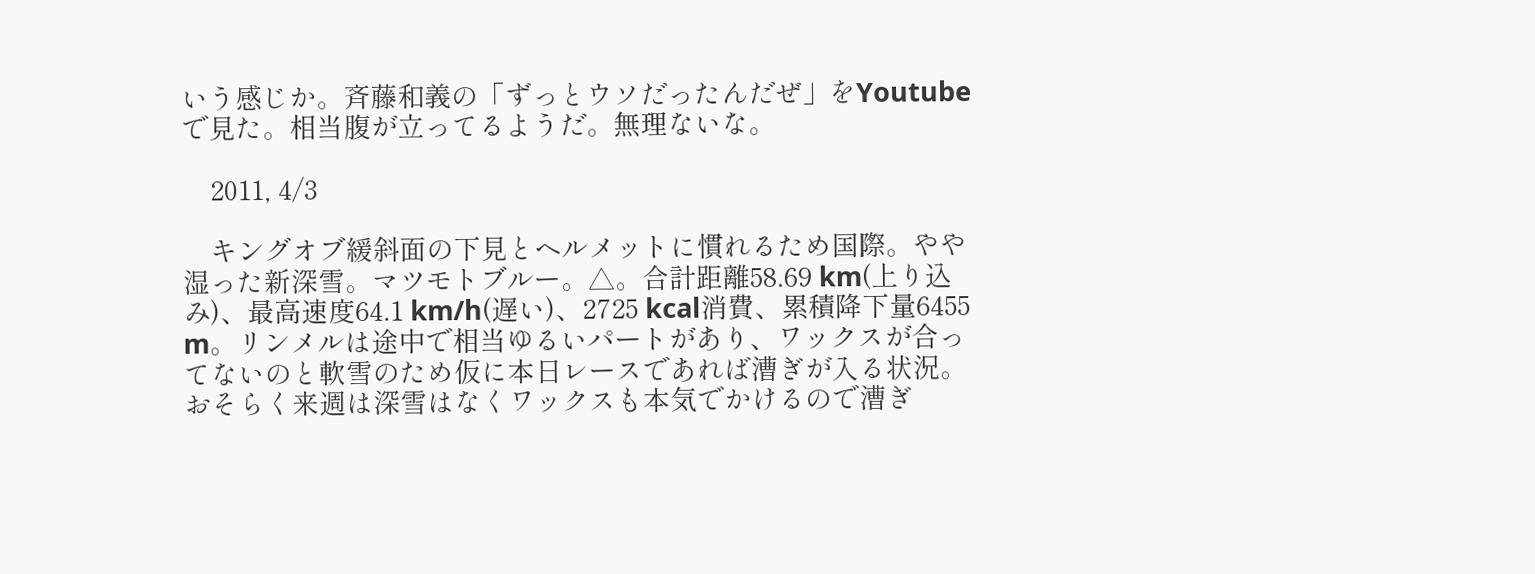いう感じか。斉藤和義の「ずっとウソだったんだぜ」をYoutubeで見た。相当腹が立ってるようだ。無理ないな。

    2011, 4/3

    キングオブ緩斜面の下見とヘルメットに慣れるため国際。やや湿った新深雪。マツモトブルー。△。合計距離58.69 km(上り込み)、最高速度64.1 km/h(遅い)、2725 kcal消費、累積降下量6455 m。リンメルは途中で相当ゆるいパートがあり、ワックスが合ってないのと軟雪のため仮に本日レースであれば漕ぎが入る状況。おそらく来週は深雪はなくワックスも本気でかけるので漕ぎ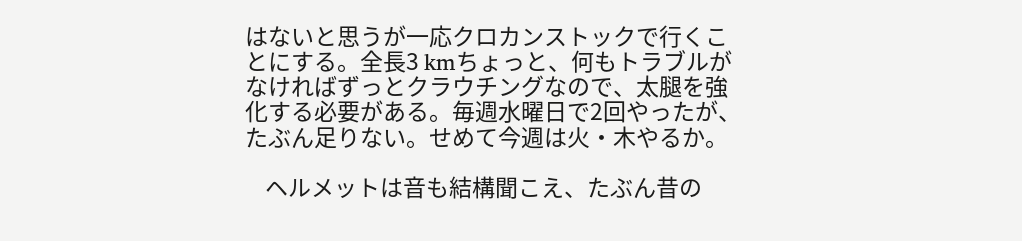はないと思うが一応クロカンストックで行くことにする。全長3 kmちょっと、何もトラブルがなければずっとクラウチングなので、太腿を強化する必要がある。毎週水曜日で2回やったが、たぶん足りない。せめて今週は火・木やるか。

    ヘルメットは音も結構聞こえ、たぶん昔の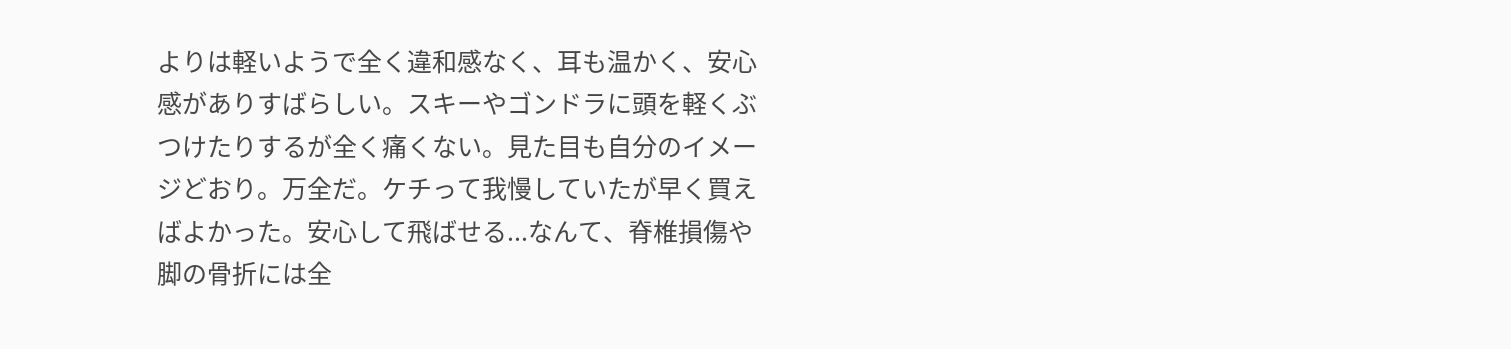よりは軽いようで全く違和感なく、耳も温かく、安心感がありすばらしい。スキーやゴンドラに頭を軽くぶつけたりするが全く痛くない。見た目も自分のイメージどおり。万全だ。ケチって我慢していたが早く買えばよかった。安心して飛ばせる...なんて、脊椎損傷や脚の骨折には全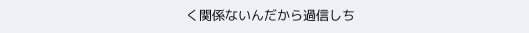く関係ないんだから過信しち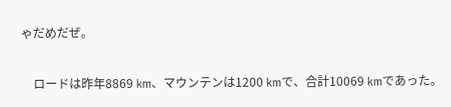ゃだめだぜ。

    ロードは昨年8869 km、マウンテンは1200 kmで、合計10069 kmであった。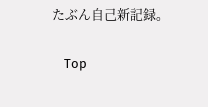たぶん自己新記録。

    Top